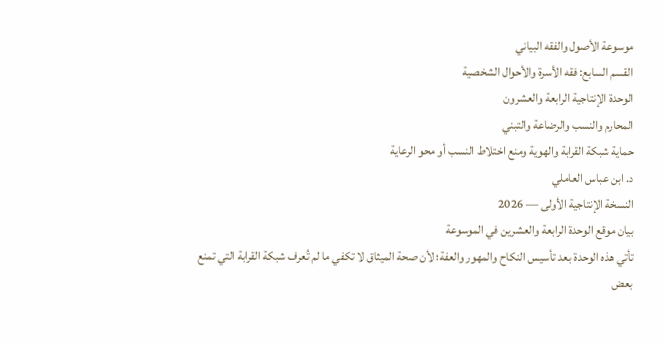موسوعة الأصول والفقه البياني
القسم السابع: فقه الأسرة والأحوال الشخصية
الوحدة الإنتاجية الرابعة والعشرون
المحارم والنسب والرضاعة والتبني
حماية شبكة القرابة والهوية ومنع اختلاط النسب أو محو الرعاية
د. ابن عباس العاملي
النسخة الإنتاجية الأولى — 2026
بيان موقع الوحدة الرابعة والعشرين في الموسوعة
تأتي هذه الوحدة بعد تأسيس النكاح والمهور والعفة؛ لأن صحة الميثاق لا تكفي ما لم تُعرف شبكة القرابة التي تمنع بعض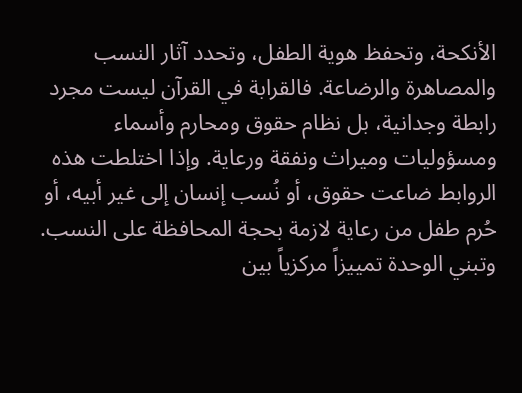الأنكحة، وتحفظ هوية الطفل، وتحدد آثار النسب والمصاهرة والرضاعة. فالقرابة في القرآن ليست مجرد رابطة وجدانية، بل نظام حقوق ومحارم وأسماء ومسؤوليات وميراث ونفقة ورعاية. وإذا اختلطت هذه الروابط ضاعت حقوق، أو نُسب إنسان إلى غير أبيه، أو حُرم طفل من رعاية لازمة بحجة المحافظة على النسب.
وتبني الوحدة تمييزاً مركزياً بين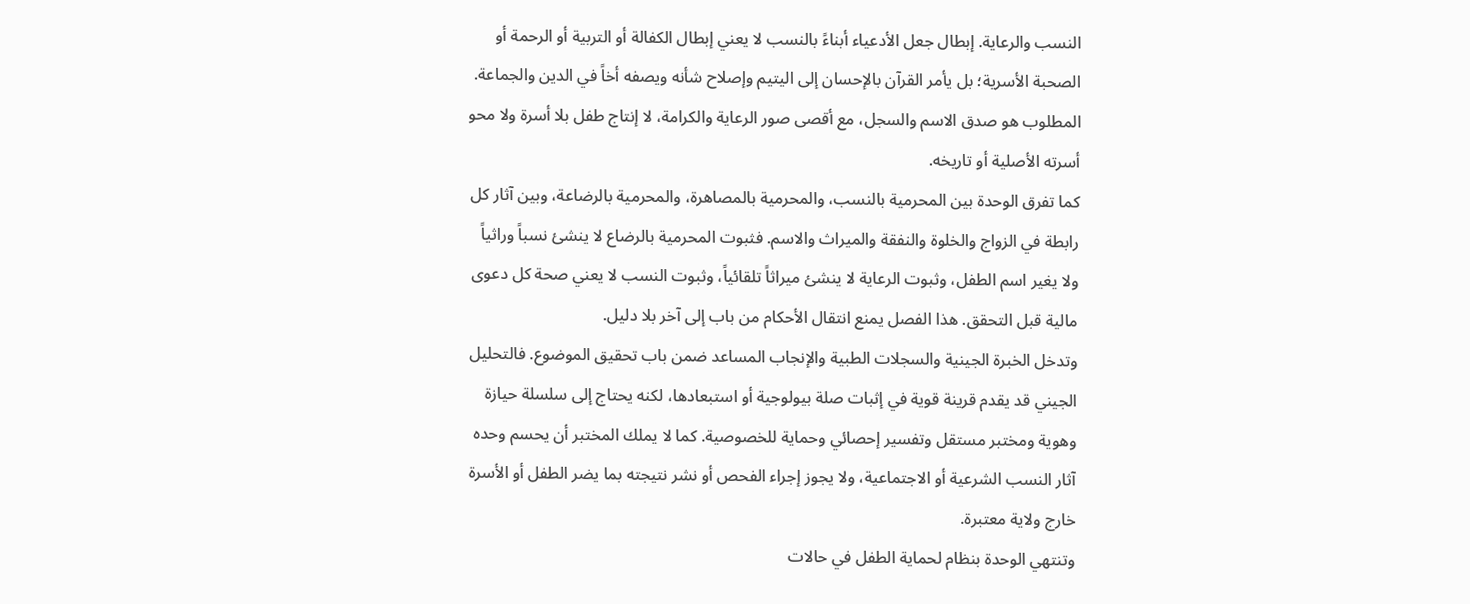النسب والرعاية. إبطال جعل الأدعياء أبناءً بالنسب لا يعني إبطال الكفالة أو التربية أو الرحمة أو الصحبة الأسرية؛ بل يأمر القرآن بالإحسان إلى اليتيم وإصلاح شأنه ويصفه أخاً في الدين والجماعة. المطلوب هو صدق الاسم والسجل، مع أقصى صور الرعاية والكرامة، لا إنتاج طفل بلا أسرة ولا محو أسرته الأصلية أو تاريخه.
كما تفرق الوحدة بين المحرمية بالنسب، والمحرمية بالمصاهرة، والمحرمية بالرضاعة، وبين آثار كل رابطة في الزواج والخلوة والنفقة والميراث والاسم. فثبوت المحرمية بالرضاع لا ينشئ نسباً وراثياً ولا يغير اسم الطفل، وثبوت الرعاية لا ينشئ ميراثاً تلقائياً، وثبوت النسب لا يعني صحة كل دعوى مالية قبل التحقق. هذا الفصل يمنع انتقال الأحكام من باب إلى آخر بلا دليل.
وتدخل الخبرة الجينية والسجلات الطبية والإنجاب المساعد ضمن باب تحقيق الموضوع. فالتحليل الجيني قد يقدم قرينة قوية في إثبات صلة بيولوجية أو استبعادها، لكنه يحتاج إلى سلسلة حيازة وهوية ومختبر مستقل وتفسير إحصائي وحماية للخصوصية. كما لا يملك المختبر أن يحسم وحده آثار النسب الشرعية أو الاجتماعية، ولا يجوز إجراء الفحص أو نشر نتيجته بما يضر الطفل أو الأسرة خارج ولاية معتبرة.
وتنتهي الوحدة بنظام لحماية الطفل في حالات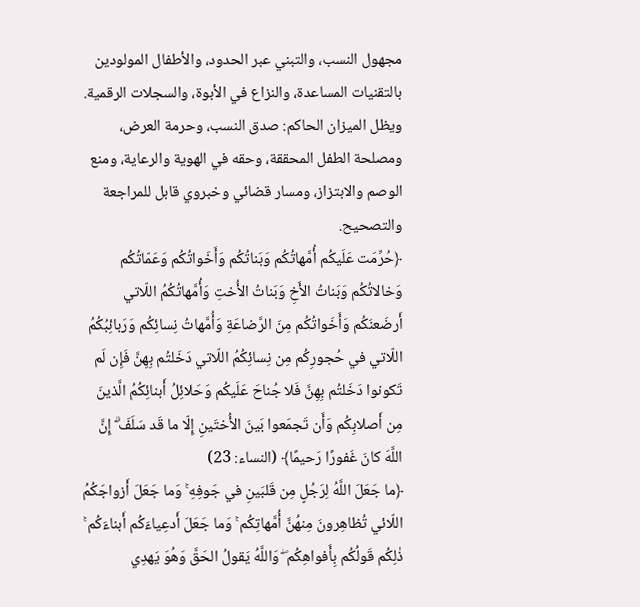مجهول النسب، والتبني عبر الحدود، والأطفال المولودين بالتقنيات المساعدة، والنزاع في الأبوة، والسجلات الرقمية. ويظل الميزان الحاكم: صدق النسب، وحرمة العرض، ومصلحة الطفل المحققة، وحقه في الهوية والرعاية، ومنع الوصم والابتزاز، ومسار قضائي وخبروي قابل للمراجعة والتصحيح.
﴿حُرِّمَت عَلَيكُم أُمَّهاتُكُم وَبَناتُكُم وَأَخَواتُكُم وَعَمّاتُكُم وَخالاتُكُم وَبَناتُ الأَخِ وَبَناتُ الأُختِ وَأُمَّهاتُكُمُ اللّاتي أَرضَعنَكُم وَأَخَواتُكُم مِنَ الرَّضاعَةِ وَأُمَّهاتُ نِسائِكُم وَرَبائِبُكُمُ اللّاتي في حُجورِكُم مِن نِسائِكُمُ اللّاتي دَخَلتُم بِهِنَّ فَإِن لَم تَكونوا دَخَلتُم بِهِنَّ فَلا جُناحَ عَلَيكُم وَحَلائِلُ أَبنائِكُمُ الَّذينَ مِن أَصلابِكُم وَأَن تَجمَعوا بَينَ الأُختَينِ إِلّا ما قَد سَلَفَ ۗ إِنَّ اللَّهَ كانَ غَفورًا رَحيمًا﴾ (النساء: 23)
﴿ما جَعَلَ اللَّهُ لِرَجُلٍ مِن قَلبَينِ في جَوفِهِ ۚ وَما جَعَلَ أَزواجَكُمُ اللّائي تُظاهِرونَ مِنهُنَّ أُمَّهاتِكُم ۚ وَما جَعَلَ أَدعِياءَكُم أَبناءَكُم ۚ ذٰلِكُم قَولُكُم بِأَفواهِكُم ۖ وَاللَّهُ يَقولُ الحَقَّ وَهُوَ يَهدِي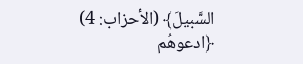السَّبيلَ﴾ (الأحزاب: 4)
﴿ادعوهُم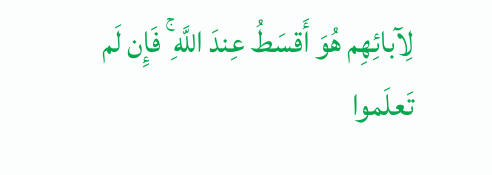لِآبائِهِم هُوَ أَقسَطُ عِندَ اللَّهِ ۚ فَإِن لَم تَعلَموا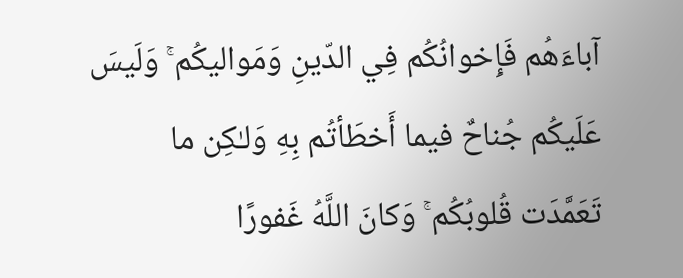آباءَهُم فَإِخوانُكُم فِي الدّينِ وَمَواليكُم ۚ وَلَيسَ عَلَيكُم جُناحٌ فيما أَخطَأتُم بِهِ وَلـٰكِن ما تَعَمَّدَت قُلوبُكُم ۚ وَكانَ اللَّهُ غَفورًا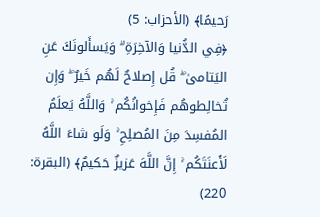رَحيمًا﴾ (الأحزاب: 5)
﴿فِي الدُّنيا وَالآخِرَةِ ۗ وَيَسأَلونَكَ عَنِ اليَتامىٰ ۖ قُل إِصلاحٌ لَهُم خَيرٌ ۖ وَإِن تُخالِطوهُم فَإِخوانُكُم ۚ وَاللَّهُ يَعلَمُ المُفسِدَ مِنَ المُصلِحِ ۚ وَلَو شاءَ اللَّهُ لَأَعنَتَكُم ۚ إِنَّ اللَّهَ عَزيزٌ حَكيمٌ﴾ (البقرة: 220)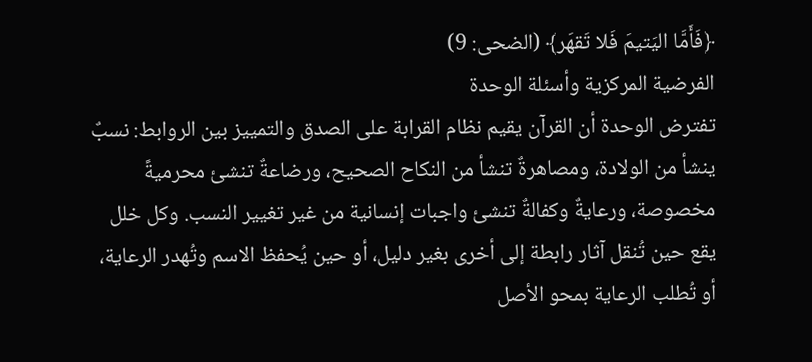﴿فَأَمَّا اليَتيمَ فَلا تَقهَر﴾ (الضحى: 9)
الفرضية المركزية وأسئلة الوحدة
تفترض الوحدة أن القرآن يقيم نظام القرابة على الصدق والتمييز بين الروابط: نسبٌ ينشأ من الولادة، ومصاهرةٌ تنشأ من النكاح الصحيح، ورضاعةٌ تنشئ محرميةً مخصوصة، ورعايةٌ وكفالةٌ تنشئ واجبات إنسانية من غير تغيير النسب. وكل خلل يقع حين تُنقل آثار رابطة إلى أخرى بغير دليل، أو حين يُحفظ الاسم وتُهدر الرعاية، أو تُطلب الرعاية بمحو الأصل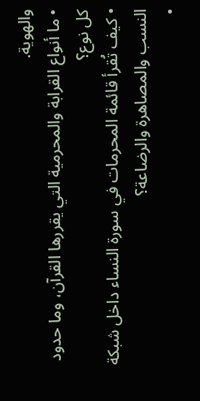والهوية.
• ما أنواع القرابة والمحرمية التي يقررها القرآن، وما حدود كل نوع؟
• كيف تُقرأ قائمة المحرمات في سورة النساء داخل شبكة النسب والمصاهرة والرضاعة؟
•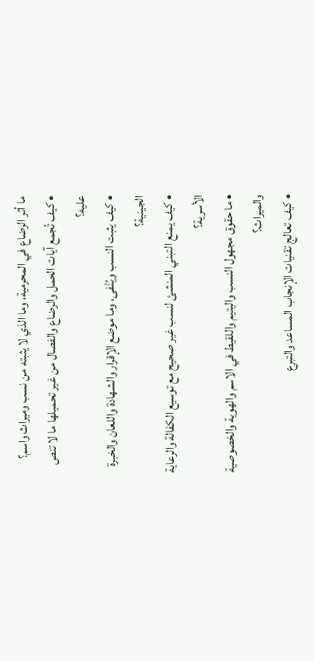ما أثر الرضاع في المحرمية، وما الذي لا يثبته من نسب وميراث واسم؟
• كيف تُجمع آيات الحمل والرضاع والفصال من غير تحميلها ما لا تنص عليه؟
• كيف يثبت النسب ويُنْفى، وما موضع الإقرار والشهادة واللعان والخبرة الجينية؟
• كيف يمنع التبني المنشئ لنسب غير صحيح مع توسيع الكفالة والرعاية الأسرية؟
• ما حقوق مجهول النسب واليتيم واللقيط في الاسم والهوية والخصوصية والميراث؟
• كيف تعالج تقنيات الإنجاب المساعد والتبرع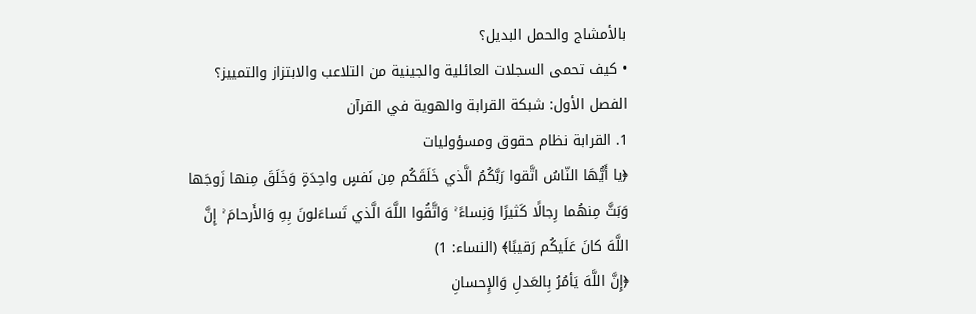بالأمشاج والحمل البديل؟
• كيف تحمى السجلات العائلية والجينية من التلاعب والابتزاز والتمييز؟
الفصل الأول: شبكة القرابة والهوية في القرآن
1. القرابة نظام حقوق ومسؤوليات
﴿يا أَيُّهَا النّاسُ اتَّقوا رَبَّكُمُ الَّذي خَلَقَكُم مِن نَفسٍ واحِدَةٍ وَخَلَقَ مِنها زَوجَها وَبَثَّ مِنهُما رِجالًا كَثيرًا وَنِساءً ۚ وَاتَّقُوا اللَّهَ الَّذي تَساءَلونَ بِهِ وَالأَرحامَ ۚ إِنَّ اللَّهَ كانَ عَلَيكُم رَقيبًا﴾ (النساء: 1)
﴿إِنَّ اللَّهَ يَأمُرُ بِالعَدلِ وَالإِحسانِ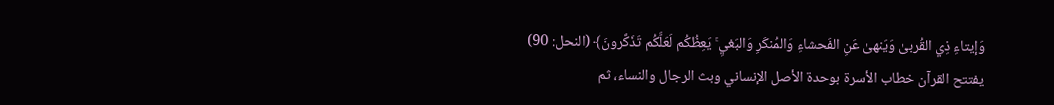وَإيتاءِ ذِي القُربىٰ وَيَنهىٰ عَنِ الفَحشاءِ وَالمُنكَرِ وَالبَغيِ ۚ يَعِظُكُم لَعَلَّكُم تَذَكَّرونَ﴾ (النحل: 90)
يفتتح القرآن خطاب الأسرة بوحدة الأصل الإنساني وبث الرجال والنساء، ثم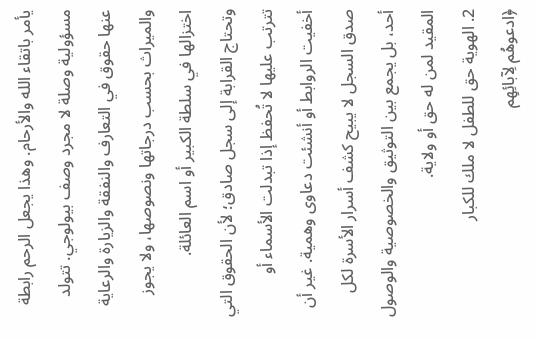يأمر باتقاء الله والأرحام. وهذا يجعل الرحم رابطة مسؤولية وصلة لا مجرد وصف بيولوجي. تتولد عنها حقوق في التعارف والنفقة والزيارة والرعاية والميراث بحسب درجاتها ونصوصها، ولا يجوز اختزالها في سلطة الكبير أو اسم العائلة.
وتحتاج القرابة إلى سجل صادق؛ لأن الحقوق التي تترتب عليها لا تُحفظ إذا تبدلت الأسماء أو أخفيت الروابط أو أنشئت دعاوى وهمية. غير أن صدق السجل لا يبيح كشف أسرار الأسرة لكل أحد، بل يجمع بين التوثيق والخصوصية والوصول المقيد لمن له حق أو ولاية.
2. الهوية حق للطفل لا ملك للكبار
﴿ادعوهُم لِآبائِهِم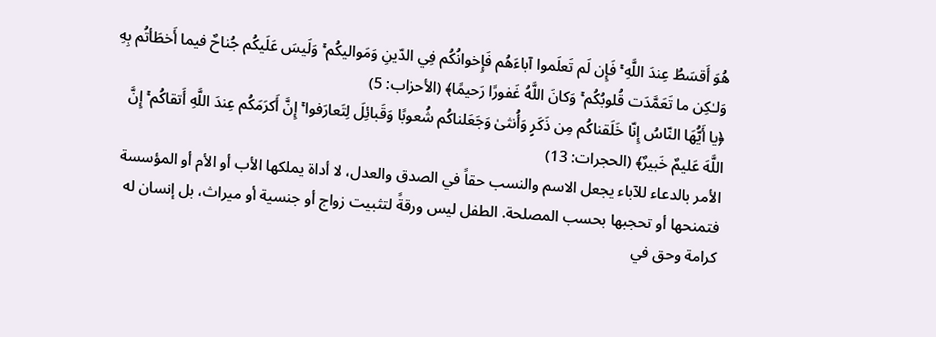هُوَ أَقسَطُ عِندَ اللَّهِ ۚ فَإِن لَم تَعلَموا آباءَهُم فَإِخوانُكُم فِي الدّينِ وَمَواليكُم ۚ وَلَيسَ عَلَيكُم جُناحٌ فيما أَخطَأتُم بِهِ وَلـٰكِن ما تَعَمَّدَت قُلوبُكُم ۚ وَكانَ اللَّهُ غَفورًا رَحيمًا﴾ (الأحزاب: 5)
﴿يا أَيُّهَا النّاسُ إِنّا خَلَقناكُم مِن ذَكَرٍ وَأُنثىٰ وَجَعَلناكُم شُعوبًا وَقَبائِلَ لِتَعارَفوا ۚ إِنَّ أَكرَمَكُم عِندَ اللَّهِ أَتقاكُم ۚ إِنَّ اللَّهَ عَليمٌ خَبيرٌ﴾ (الحجرات: 13)
الأمر بالدعاء للآباء يجعل الاسم والنسب حقاً في الصدق والعدل، لا أداة يملكها الأب أو الأم أو المؤسسة فتمنحها أو تحجبها بحسب المصلحة. الطفل ليس ورقةً لتثبيت زواج أو جنسية أو ميراث، بل إنسان له كرامة وحق في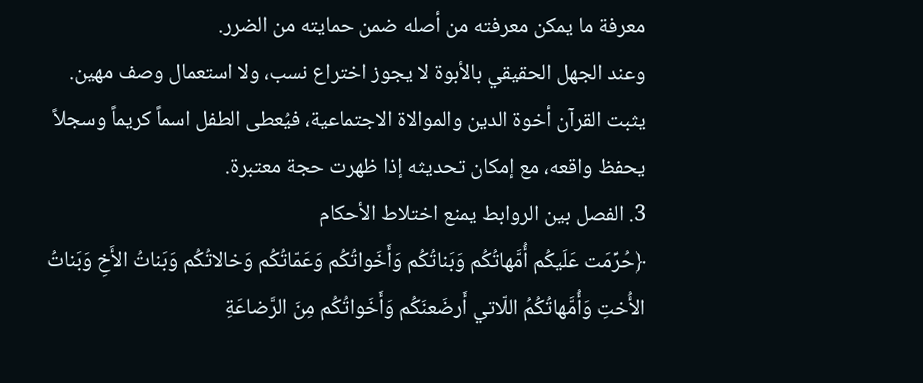معرفة ما يمكن معرفته من أصله ضمن حمايته من الضرر.
وعند الجهل الحقيقي بالأبوة لا يجوز اختراع نسب، ولا استعمال وصف مهين. يثبت القرآن أخوة الدين والموالاة الاجتماعية، فيُعطى الطفل اسماً كريماً وسجلاً يحفظ واقعه، مع إمكان تحديثه إذا ظهرت حجة معتبرة.
3. الفصل بين الروابط يمنع اختلاط الأحكام
﴿حُرِّمَت عَلَيكُم أُمَّهاتُكُم وَبَناتُكُم وَأَخَواتُكُم وَعَمّاتُكُم وَخالاتُكُم وَبَناتُ الأَخِ وَبَناتُ الأُختِ وَأُمَّهاتُكُمُ اللّاتي أَرضَعنَكُم وَأَخَواتُكُم مِنَ الرَّضاعَةِ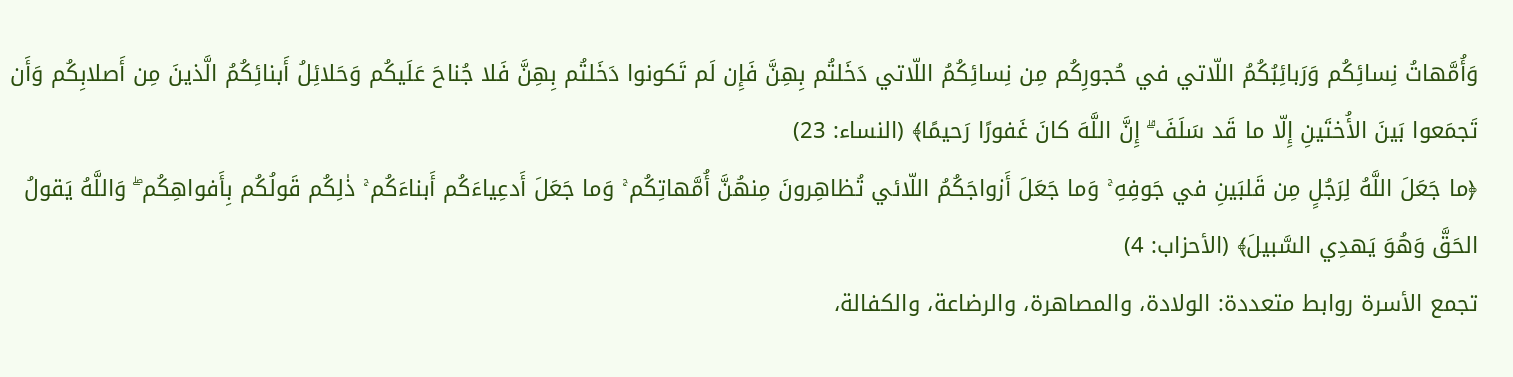وَأُمَّهاتُ نِسائِكُم وَرَبائِبُكُمُ اللّاتي في حُجورِكُم مِن نِسائِكُمُ اللّاتي دَخَلتُم بِهِنَّ فَإِن لَم تَكونوا دَخَلتُم بِهِنَّ فَلا جُناحَ عَلَيكُم وَحَلائِلُ أَبنائِكُمُ الَّذينَ مِن أَصلابِكُم وَأَن تَجمَعوا بَينَ الأُختَينِ إِلّا ما قَد سَلَفَ ۗ إِنَّ اللَّهَ كانَ غَفورًا رَحيمًا﴾ (النساء: 23)
﴿ما جَعَلَ اللَّهُ لِرَجُلٍ مِن قَلبَينِ في جَوفِهِ ۚ وَما جَعَلَ أَزواجَكُمُ اللّائي تُظاهِرونَ مِنهُنَّ أُمَّهاتِكُم ۚ وَما جَعَلَ أَدعِياءَكُم أَبناءَكُم ۚ ذٰلِكُم قَولُكُم بِأَفواهِكُم ۖ وَاللَّهُ يَقولُ الحَقَّ وَهُوَ يَهدِي السَّبيلَ﴾ (الأحزاب: 4)
تجمع الأسرة روابط متعددة: الولادة، والمصاهرة، والرضاعة، والكفالة،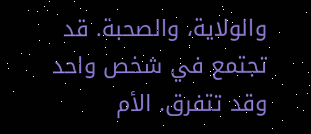والولاية، والصحبة. قد تجتمع في شخص واحد وقد تتفرق. الأم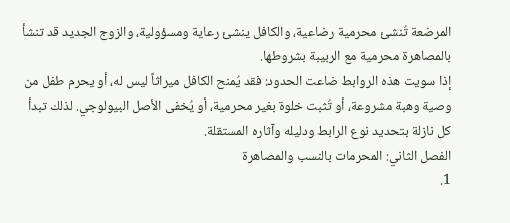المرضعة تُنشئ محرمية رضاعية، والكافل ينشئ رعاية ومسؤولية، والزوج الجديد قد تنشأ بالمصاهرة محرمية مع الربيبة بشروطها.
إذا سويت هذه الروابط ضاعت الحدود: فقد يُمنح الكافل ميراثاً ليس له، أو يحرم طفل من وصية وهبة مشروعة، أو تُثبت خلوة بغير محرمية، أو يُخفى الأصل البيولوجي. لذلك تبدأ كل نازلة بتحديد نوع الرابط ودليله وآثاره المستقلة.
الفصل الثاني: المحرمات بالنسب والمصاهرة
1.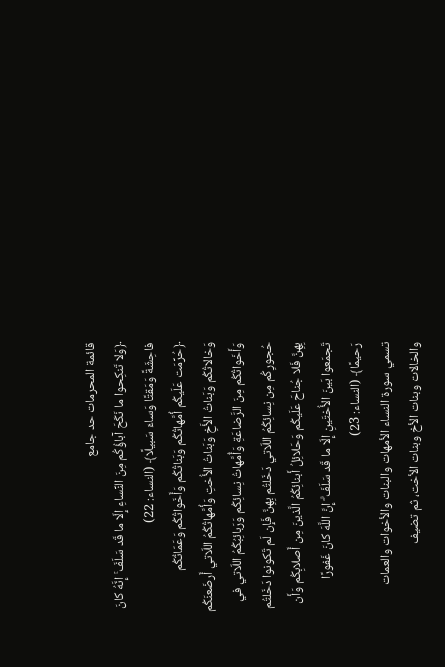قائمة المحرمات حد جامع
﴿وَلا تَنكِحوا ما نَكَحَ آباؤُكُم مِنَ النِّساءِ إِلّا ما قَد سَلَفَ ۚ إِنَّهُ كانَ فاحِشَةً وَمَقتًا وَساءَ سَبيلًا﴾ (النساء: 22)
﴿حُرِّمَت عَلَيكُم أُمَّهاتُكُم وَبَناتُكُم وَأَخَواتُكُم وَعَمّاتُكُم وَخالاتُكُم وَبَناتُ الأَخِ وَبَناتُ الأُختِ وَأُمَّهاتُكُمُ اللّاتي أَرضَعنَكُم وَأَخَواتُكُم مِنَ الرَّضاعَةِ وَأُمَّهاتُ نِسائِكُم وَرَبائِبُكُمُ اللّاتي في حُجورِكُم مِن نِسائِكُمُ اللّاتي دَخَلتُم بِهِنَّ فَإِن لَم تَكونوا دَخَلتُم بِهِنَّ فَلا جُناحَ عَلَيكُم وَحَلائِلُ أَبنائِكُمُ الَّذينَ مِن أَصلابِكُم وَأَن تَجمَعوا بَينَ الأُختَينِ إِلّا ما قَد سَلَفَ ۗ إِنَّ اللَّهَ كانَ غَفورًا رَحيمًا﴾ (النساء: 23)
تسمي سورة النساء الأمهات والبنات والأخوات والعمات والخالات وبنات الأخ وبنات الأخت، ثم تضيف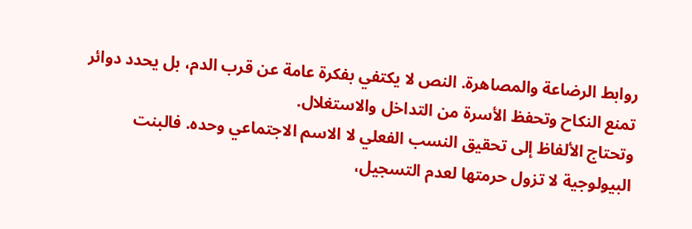روابط الرضاعة والمصاهرة. النص لا يكتفي بفكرة عامة عن قرب الدم، بل يحدد دوائر تمنع النكاح وتحفظ الأسرة من التداخل والاستغلال.
وتحتاج الألفاظ إلى تحقيق النسب الفعلي لا الاسم الاجتماعي وحده. فالبنت البيولوجية لا تزول حرمتها لعدم التسجيل،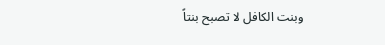وبنت الكافل لا تصبح بنتاً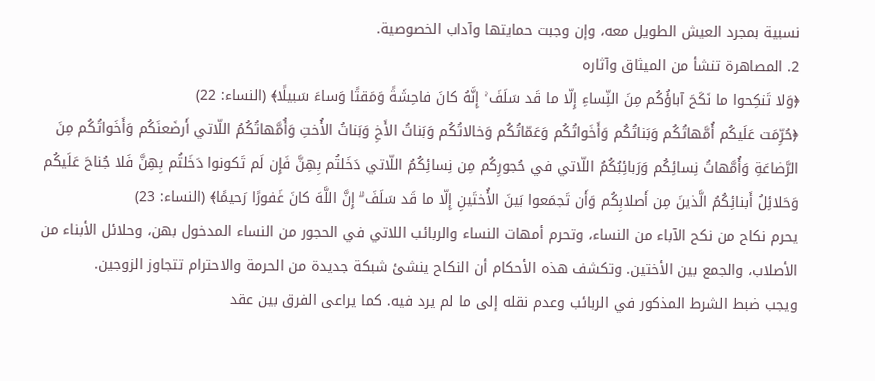نسبية بمجرد العيش الطويل معه، وإن وجبت حمايتها وآداب الخصوصية.
2. المصاهرة تنشأ من الميثاق وآثاره
﴿وَلا تَنكِحوا ما نَكَحَ آباؤُكُم مِنَ النِّساءِ إِلّا ما قَد سَلَفَ ۚ إِنَّهُ كانَ فاحِشَةً وَمَقتًا وَساءَ سَبيلًا﴾ (النساء: 22)
﴿حُرِّمَت عَلَيكُم أُمَّهاتُكُم وَبَناتُكُم وَأَخَواتُكُم وَعَمّاتُكُم وَخالاتُكُم وَبَناتُ الأَخِ وَبَناتُ الأُختِ وَأُمَّهاتُكُمُ اللّاتي أَرضَعنَكُم وَأَخَواتُكُم مِنَ الرَّضاعَةِ وَأُمَّهاتُ نِسائِكُم وَرَبائِبُكُمُ اللّاتي في حُجورِكُم مِن نِسائِكُمُ اللّاتي دَخَلتُم بِهِنَّ فَإِن لَم تَكونوا دَخَلتُم بِهِنَّ فَلا جُناحَ عَلَيكُم وَحَلائِلُ أَبنائِكُمُ الَّذينَ مِن أَصلابِكُم وَأَن تَجمَعوا بَينَ الأُختَينِ إِلّا ما قَد سَلَفَ ۗ إِنَّ اللَّهَ كانَ غَفورًا رَحيمًا﴾ (النساء: 23)
يحرم نكاح من نكح الآباء من النساء، وتحرم أمهات النساء والربائب اللاتي في الحجور من النساء المدخول بهن، وحلائل الأبناء من الأصلاب، والجمع بين الأختين. وتكشف هذه الأحكام أن النكاح ينشئ شبكة جديدة من الحرمة والاحترام تتجاوز الزوجين.
ويجب ضبط الشرط المذكور في الربائب وعدم نقله إلى ما لم يرد فيه. كما يراعى الفرق بين عقد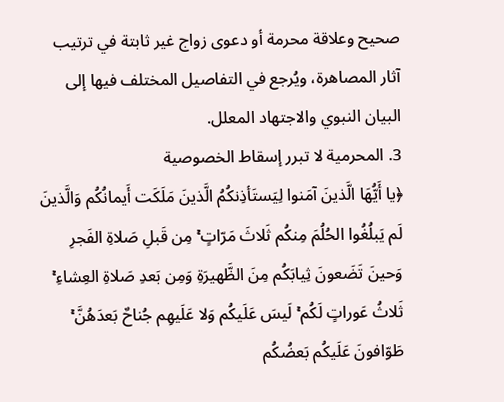صحيح وعلاقة محرمة أو دعوى زواج غير ثابتة في ترتيب آثار المصاهرة، ويُرجع في التفاصيل المختلف فيها إلى البيان النبوي والاجتهاد المعلل.
3. المحرمية لا تبرر إسقاط الخصوصية
﴿يا أَيُّهَا الَّذينَ آمَنوا لِيَستَأذِنكُمُ الَّذينَ مَلَكَت أَيمانُكُم وَالَّذينَ لَم يَبلُغُوا الحُلُمَ مِنكُم ثَلاثَ مَرّاتٍ ۚ مِن قَبلِ صَلاةِ الفَجرِ وَحينَ تَضَعونَ ثِيابَكُم مِنَ الظَّهيرَةِ وَمِن بَعدِ صَلاةِ العِشاءِ ۚ ثَلاثُ عَوراتٍ لَكُم ۚ لَيسَ عَلَيكُم وَلا عَلَيهِم جُناحٌ بَعدَهُنَّ ۚ طَوّافونَ عَلَيكُم بَعضُكُم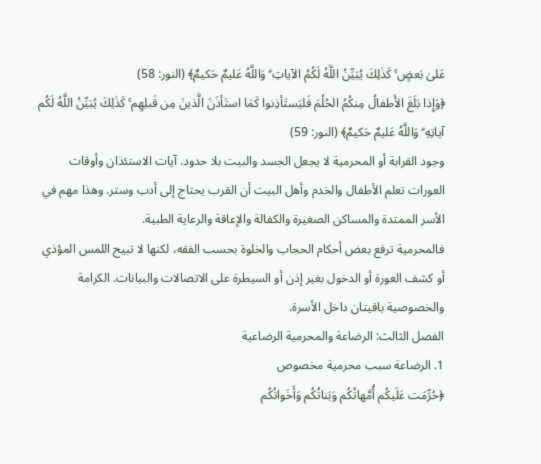عَلىٰ بَعضٍ ۚ كَذٰلِكَ يُبَيِّنُ اللَّهُ لَكُمُ الآياتِ ۗ وَاللَّهُ عَليمٌ حَكيمٌ﴾ (النور: 58)
﴿وَإِذا بَلَغَ الأَطفالُ مِنكُمُ الحُلُمَ فَليَستَأذِنوا كَمَا استَأذَنَ الَّذينَ مِن قَبلِهِم ۚ كَذٰلِكَ يُبَيِّنُ اللَّهُ لَكُم آياتِهِ ۗ وَاللَّهُ عَليمٌ حَكيمٌ﴾ (النور: 59)
وجود القرابة أو المحرمية لا يجعل الجسد والبيت بلا حدود. آيات الاستئذان وأوقات العورات تعلم الأطفال والخدم وأهل البيت أن القرب يحتاج إلى أدب وستر. وهذا مهم في الأسر الممتدة والمساكن الصغيرة والكفالة والإعاقة والرعاية الطبية.
فالمحرمية ترفع بعض أحكام الحجاب والخلوة بحسب الفقه، لكنها لا تبيح اللمس المؤذي أو كشف العورة أو الدخول بغير إذن أو السيطرة على الاتصالات والبيانات. الكرامة والخصوصية باقيتان داخل الأسرة.
الفصل الثالث: الرضاعة والمحرمية الرضاعية
1. الرضاعة سبب محرمية مخصوص
﴿حُرِّمَت عَلَيكُم أُمَّهاتُكُم وَبَناتُكُم وَأَخَواتُكُم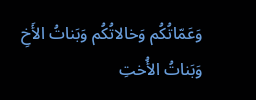وَعَمّاتُكُم وَخالاتُكُم وَبَناتُ الأَخِ وَبَناتُ الأُختِ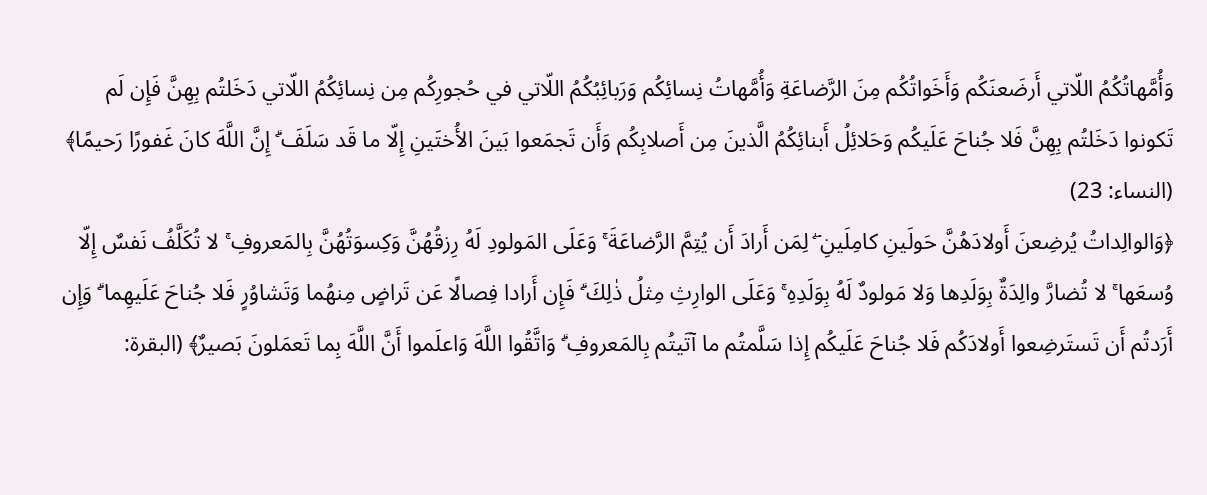وَأُمَّهاتُكُمُ اللّاتي أَرضَعنَكُم وَأَخَواتُكُم مِنَ الرَّضاعَةِ وَأُمَّهاتُ نِسائِكُم وَرَبائِبُكُمُ اللّاتي في حُجورِكُم مِن نِسائِكُمُ اللّاتي دَخَلتُم بِهِنَّ فَإِن لَم تَكونوا دَخَلتُم بِهِنَّ فَلا جُناحَ عَلَيكُم وَحَلائِلُ أَبنائِكُمُ الَّذينَ مِن أَصلابِكُم وَأَن تَجمَعوا بَينَ الأُختَينِ إِلّا ما قَد سَلَفَ ۗ إِنَّ اللَّهَ كانَ غَفورًا رَحيمًا﴾ (النساء: 23)
﴿وَالوالِداتُ يُرضِعنَ أَولادَهُنَّ حَولَينِ كامِلَينِ ۖ لِمَن أَرادَ أَن يُتِمَّ الرَّضاعَةَ ۚ وَعَلَى المَولودِ لَهُ رِزقُهُنَّ وَكِسوَتُهُنَّ بِالمَعروفِ ۚ لا تُكَلَّفُ نَفسٌ إِلّا وُسعَها ۚ لا تُضارَّ والِدَةٌ بِوَلَدِها وَلا مَولودٌ لَهُ بِوَلَدِهِ ۚ وَعَلَى الوارِثِ مِثلُ ذٰلِكَ ۗ فَإِن أَرادا فِصالًا عَن تَراضٍ مِنهُما وَتَشاوُرٍ فَلا جُناحَ عَلَيهِما ۗ وَإِن أَرَدتُم أَن تَستَرضِعوا أَولادَكُم فَلا جُناحَ عَلَيكُم إِذا سَلَّمتُم ما آتَيتُم بِالمَعروفِ ۗ وَاتَّقُوا اللَّهَ وَاعلَموا أَنَّ اللَّهَ بِما تَعمَلونَ بَصيرٌ﴾ (البقرة: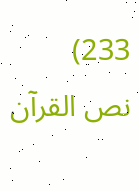233)
نص القرآن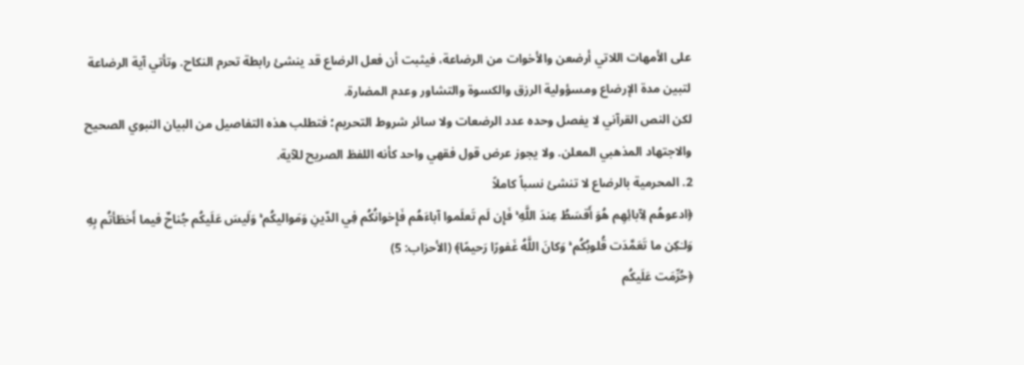على الأمهات اللاتي أرضعن والأخوات من الرضاعة، فيثبت أن فعل الرضاع قد ينشئ رابطة تحرم النكاح. وتأتي آية الرضاعة لتبين مدة الإرضاع ومسؤولية الرزق والكسوة والتشاور وعدم المضارة.
لكن النص القرآني لا يفصل وحده عدد الرضعات ولا سائر شروط التحريم؛ فتطلب هذه التفاصيل من البيان النبوي الصحيح والاجتهاد المذهبي المعلن. ولا يجوز عرض قول فقهي واحد كأنه اللفظ الصريح للآية.
2. المحرمية بالرضاع لا تنشئ نسباً كاملاً
﴿ادعوهُم لِآبائِهِم هُوَ أَقسَطُ عِندَ اللَّهِ ۚ فَإِن لَم تَعلَموا آباءَهُم فَإِخوانُكُم فِي الدّينِ وَمَواليكُم ۚ وَلَيسَ عَلَيكُم جُناحٌ فيما أَخطَأتُم بِهِ وَلـٰكِن ما تَعَمَّدَت قُلوبُكُم ۚ وَكانَ اللَّهُ غَفورًا رَحيمًا﴾ (الأحزاب: 5)
﴿حُرِّمَت عَلَيكُم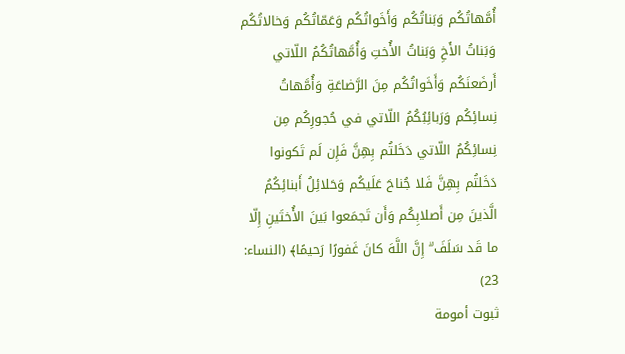أُمَّهاتُكُم وَبَناتُكُم وَأَخَواتُكُم وَعَمّاتُكُم وَخالاتُكُم وَبَناتُ الأَخِ وَبَناتُ الأُختِ وَأُمَّهاتُكُمُ اللّاتي أَرضَعنَكُم وَأَخَواتُكُم مِنَ الرَّضاعَةِ وَأُمَّهاتُ نِسائِكُم وَرَبائِبُكُمُ اللّاتي في حُجورِكُم مِن نِسائِكُمُ اللّاتي دَخَلتُم بِهِنَّ فَإِن لَم تَكونوا دَخَلتُم بِهِنَّ فَلا جُناحَ عَلَيكُم وَحَلائِلُ أَبنائِكُمُ الَّذينَ مِن أَصلابِكُم وَأَن تَجمَعوا بَينَ الأُختَينِ إِلّا ما قَد سَلَفَ ۗ إِنَّ اللَّهَ كانَ غَفورًا رَحيمًا﴾ (النساء: 23)
ثبوت أمومة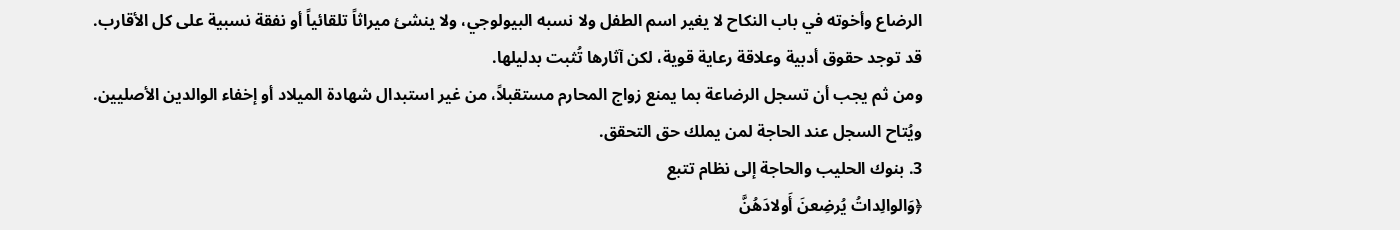الرضاع وأخوته في باب النكاح لا يغير اسم الطفل ولا نسبه البيولوجي، ولا ينشئ ميراثاً تلقائياً أو نفقة نسبية على كل الأقارب. قد توجد حقوق أدبية وعلاقة رعاية قوية، لكن آثارها تُثبت بدليلها.
ومن ثم يجب أن تسجل الرضاعة بما يمنع زواج المحارم مستقبلاً، من غير استبدال شهادة الميلاد أو إخفاء الوالدين الأصليين. ويُتاح السجل عند الحاجة لمن يملك حق التحقق.
3. بنوك الحليب والحاجة إلى نظام تتبع
﴿وَالوالِداتُ يُرضِعنَ أَولادَهُنَّ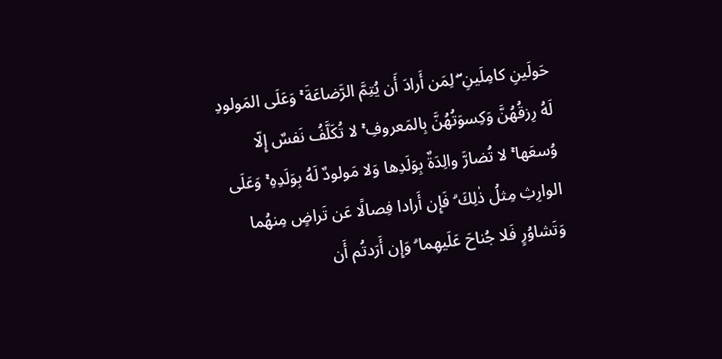حَولَينِ كامِلَينِ ۖ لِمَن أَرادَ أَن يُتِمَّ الرَّضاعَةَ ۚ وَعَلَى المَولودِ لَهُ رِزقُهُنَّ وَكِسوَتُهُنَّ بِالمَعروفِ ۚ لا تُكَلَّفُ نَفسٌ إِلّا وُسعَها ۚ لا تُضارَّ والِدَةٌ بِوَلَدِها وَلا مَولودٌ لَهُ بِوَلَدِهِ ۚ وَعَلَى الوارِثِ مِثلُ ذٰلِكَ ۗ فَإِن أَرادا فِصالًا عَن تَراضٍ مِنهُما وَتَشاوُرٍ فَلا جُناحَ عَلَيهِما ۗ وَإِن أَرَدتُم أَن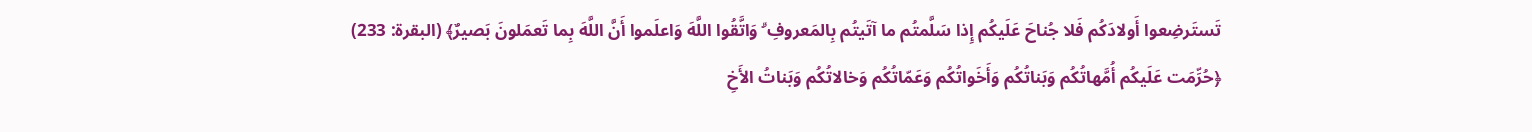تَستَرضِعوا أَولادَكُم فَلا جُناحَ عَلَيكُم إِذا سَلَّمتُم ما آتَيتُم بِالمَعروفِ ۗ وَاتَّقُوا اللَّهَ وَاعلَموا أَنَّ اللَّهَ بِما تَعمَلونَ بَصيرٌ﴾ (البقرة: 233)
﴿حُرِّمَت عَلَيكُم أُمَّهاتُكُم وَبَناتُكُم وَأَخَواتُكُم وَعَمّاتُكُم وَخالاتُكُم وَبَناتُ الأَخِ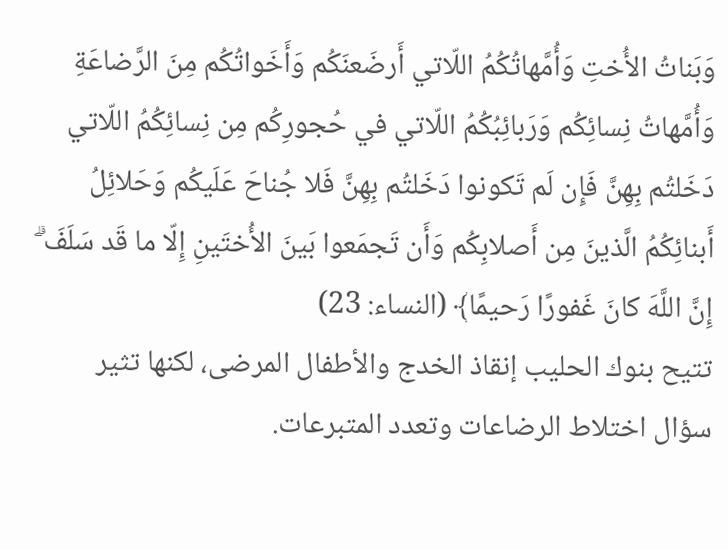وَبَناتُ الأُختِ وَأُمَّهاتُكُمُ اللّاتي أَرضَعنَكُم وَأَخَواتُكُم مِنَ الرَّضاعَةِ وَأُمَّهاتُ نِسائِكُم وَرَبائِبُكُمُ اللّاتي في حُجورِكُم مِن نِسائِكُمُ اللّاتي دَخَلتُم بِهِنَّ فَإِن لَم تَكونوا دَخَلتُم بِهِنَّ فَلا جُناحَ عَلَيكُم وَحَلائِلُ أَبنائِكُمُ الَّذينَ مِن أَصلابِكُم وَأَن تَجمَعوا بَينَ الأُختَينِ إِلّا ما قَد سَلَفَ ۗ إِنَّ اللَّهَ كانَ غَفورًا رَحيمًا﴾ (النساء: 23)
تتيح بنوك الحليب إنقاذ الخدج والأطفال المرضى، لكنها تثير سؤال اختلاط الرضاعات وتعدد المتبرعات.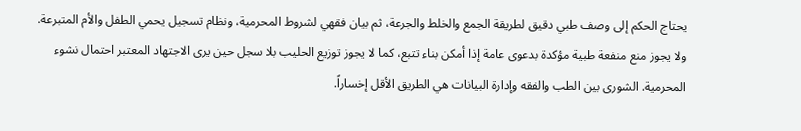يحتاج الحكم إلى وصف طبي دقيق لطريقة الجمع والخلط والجرعة، ثم بيان فقهي لشروط المحرمية، ونظام تسجيل يحمي الطفل والأم المتبرعة.
ولا يجوز منع منفعة طبية مؤكدة بدعوى عامة إذا أمكن بناء تتبع، كما لا يجوز توزيع الحليب بلا سجل حين يرى الاجتهاد المعتبر احتمال نشوء المحرمية. الشورى بين الطب والفقه وإدارة البيانات هي الطريق الأقل إخساراً.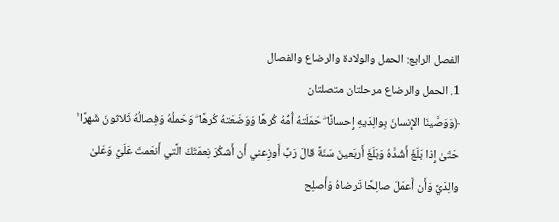الفصل الرابع: الحمل والولادة والرضاع والفصال
1. الحمل والرضاع مرحلتان متصلتان
﴿وَوَصَّينَا الإِنسانَ بِوالِدَيهِ إِحسانًا ۖ حَمَلَتهُ أُمُّهُ كُرهًا وَوَضَعَتهُ كُرهًا ۖ وَحَملُهُ وَفِصالُهُ ثَلاثونَ شَهرًا ۚ حَتّىٰ إِذا بَلَغَ أَشُدَّهُ وَبَلَغَ أَربَعينَ سَنَةً قالَ رَبِّ أَوزِعني أَن أَشكُرَ نِعمَتَكَ الَّتي أَنعَمتَ عَلَيَّ وَعَلىٰ والِدَيَّ وَأَن أَعمَلَ صالِحًا تَرضاهُ وَأَصلِح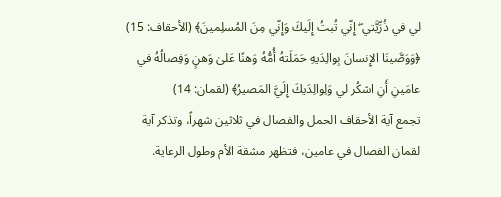لي في ذُرِّيَّتي ۖ إِنّي تُبتُ إِلَيكَ وَإِنّي مِنَ المُسلِمينَ﴾ (الأحقاف: 15)
﴿وَوَصَّينَا الإِنسانَ بِوالِدَيهِ حَمَلَتهُ أُمُّهُ وَهنًا عَلىٰ وَهنٍ وَفِصالُهُ في عامَينِ أَنِ اشكُر لي وَلِوالِدَيكَ إِلَيَّ المَصيرُ﴾ (لقمان: 14)
تجمع آية الأحقاف الحمل والفصال في ثلاثين شهراً، وتذكر آية لقمان الفصال في عامين، فتظهر مشقة الأم وطول الرعاية.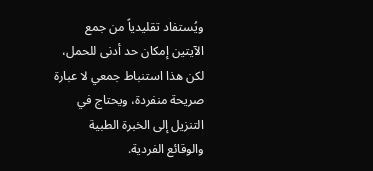ويُستفاد تقليدياً من جمع الآيتين إمكان حد أدنى للحمل، لكن هذا استنباط جمعي لا عبارة صريحة منفردة، ويحتاج في التنزيل إلى الخبرة الطبية والوقائع الفردية.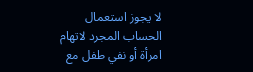لا يجوز استعمال الحساب المجرد لاتهام امرأة أو نفي طفل مع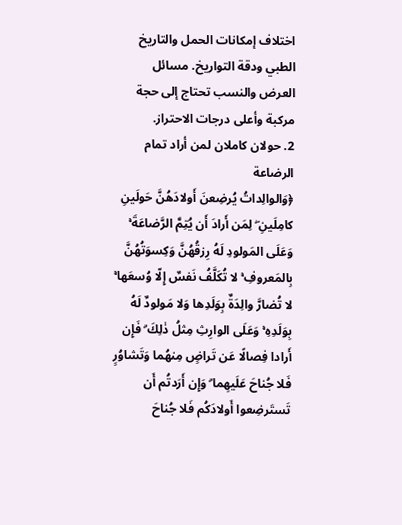اختلاف إمكانات الحمل والتاريخ الطبي ودقة التواريخ. مسائل العرض والنسب تحتاج إلى حجة مركبة وأعلى درجات الاحتراز.
2. حولان كاملان لمن أراد تمام الرضاعة
﴿وَالوالِداتُ يُرضِعنَ أَولادَهُنَّ حَولَينِ كامِلَينِ ۖ لِمَن أَرادَ أَن يُتِمَّ الرَّضاعَةَ ۚ وَعَلَى المَولودِ لَهُ رِزقُهُنَّ وَكِسوَتُهُنَّ بِالمَعروفِ ۚ لا تُكَلَّفُ نَفسٌ إِلّا وُسعَها ۚ لا تُضارَّ والِدَةٌ بِوَلَدِها وَلا مَولودٌ لَهُ بِوَلَدِهِ ۚ وَعَلَى الوارِثِ مِثلُ ذٰلِكَ ۗ فَإِن أَرادا فِصالًا عَن تَراضٍ مِنهُما وَتَشاوُرٍ فَلا جُناحَ عَلَيهِما ۗ وَإِن أَرَدتُم أَن تَستَرضِعوا أَولادَكُم فَلا جُناحَ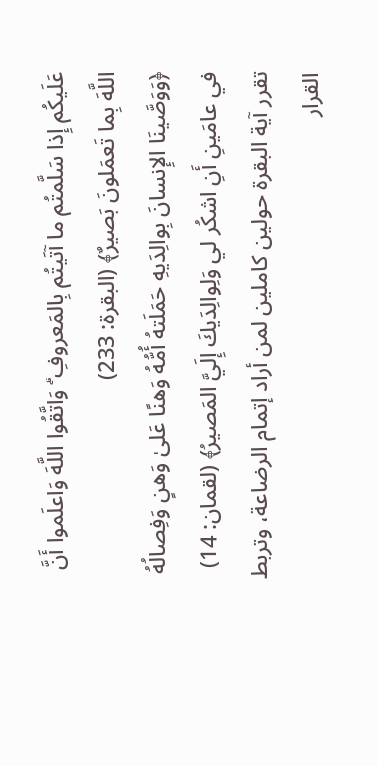عَلَيكُم إِذا سَلَّمتُم ما آتَيتُم بِالمَعروفِ ۗ وَاتَّقُوا اللَّهَ وَاعلَموا أَنَّ اللَّهَ بِما تَعمَلونَ بَصيرٌ﴾ (البقرة: 233)
﴿وَوَصَّينَا الإِنسانَ بِوالِدَيهِ حَمَلَتهُ أُمُّهُ وَهنًا عَلىٰ وَهنٍ وَفِصالُهُ في عامَينِ أَنِ اشكُر لي وَلِوالِدَيكَ إِلَيَّ المَصيرُ﴾ (لقمان: 14)
تقرر آية البقرة حولين كاملين لمن أراد إتمام الرضاعة، وتربط القرار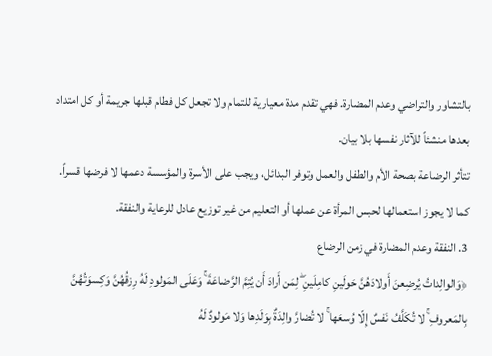بالتشاور والتراضي وعدم المضارة. فهي تقدم مدة معيارية للتمام ولا تجعل كل فطام قبلها جريمة أو كل امتداد بعدها منشئاً للآثار نفسها بلا بيان.
تتأثر الرضاعة بصحة الأم والطفل والعمل وتوفر البدائل، ويجب على الأسرة والمؤسسة دعمها لا فرضها قسراً. كما لا يجوز استعمالها لحبس المرأة عن عملها أو التعليم من غير توزيع عادل للرعاية والنفقة.
3. النفقة وعدم المضارة في زمن الرضاع
﴿وَالوالِداتُ يُرضِعنَ أَولادَهُنَّ حَولَينِ كامِلَينِ ۖ لِمَن أَرادَ أَن يُتِمَّ الرَّضاعَةَ ۚ وَعَلَى المَولودِ لَهُ رِزقُهُنَّ وَكِسوَتُهُنَّ بِالمَعروفِ ۚ لا تُكَلَّفُ نَفسٌ إِلّا وُسعَها ۚ لا تُضارَّ والِدَةٌ بِوَلَدِها وَلا مَولودٌ لَهُ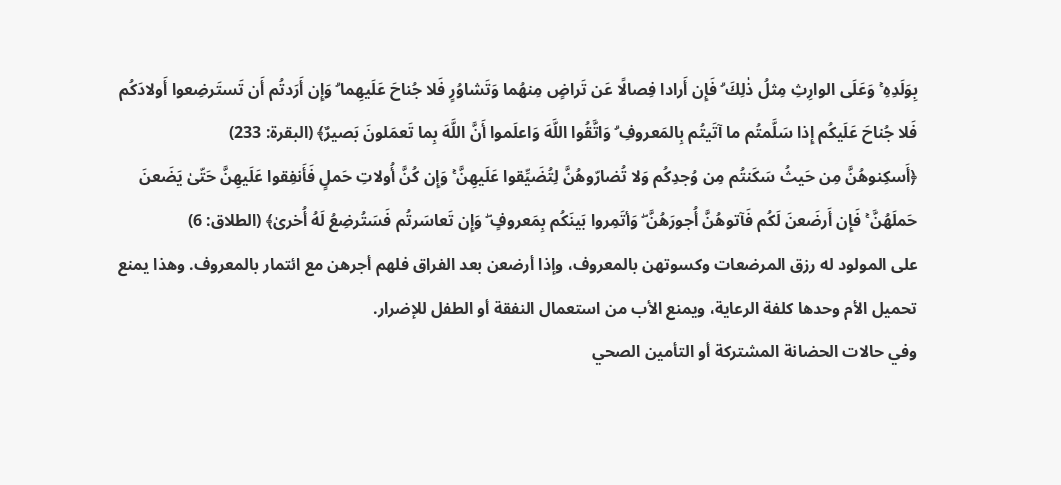بِوَلَدِهِ ۚ وَعَلَى الوارِثِ مِثلُ ذٰلِكَ ۗ فَإِن أَرادا فِصالًا عَن تَراضٍ مِنهُما وَتَشاوُرٍ فَلا جُناحَ عَلَيهِما ۗ وَإِن أَرَدتُم أَن تَستَرضِعوا أَولادَكُم فَلا جُناحَ عَلَيكُم إِذا سَلَّمتُم ما آتَيتُم بِالمَعروفِ ۗ وَاتَّقُوا اللَّهَ وَاعلَموا أَنَّ اللَّهَ بِما تَعمَلونَ بَصيرٌ﴾ (البقرة: 233)
﴿أَسكِنوهُنَّ مِن حَيثُ سَكَنتُم مِن وُجدِكُم وَلا تُضارّوهُنَّ لِتُضَيِّقوا عَلَيهِنَّ ۚ وَإِن كُنَّ أُولاتِ حَملٍ فَأَنفِقوا عَلَيهِنَّ حَتّىٰ يَضَعنَ حَملَهُنَّ ۚ فَإِن أَرضَعنَ لَكُم فَآتوهُنَّ أُجورَهُنَّ ۖ وَأتَمِروا بَينَكُم بِمَعروفٍ ۖ وَإِن تَعاسَرتُم فَسَتُرضِعُ لَهُ أُخرىٰ﴾ (الطلاق: 6)
على المولود له رزق المرضعات وكسوتهن بالمعروف، وإذا أرضعن بعد الفراق فلهم أجرهن مع ائتمار بالمعروف. وهذا يمنع تحميل الأم وحدها كلفة الرعاية، ويمنع الأب من استعمال النفقة أو الطفل للإضرار.
وفي حالات الحضانة المشتركة أو التأمين الصحي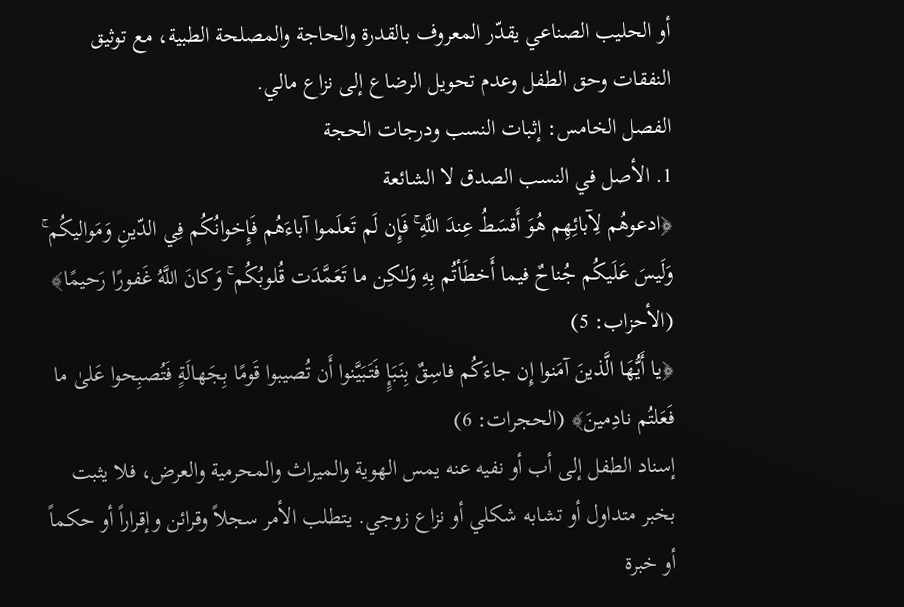أو الحليب الصناعي يقدّر المعروف بالقدرة والحاجة والمصلحة الطبية، مع توثيق النفقات وحق الطفل وعدم تحويل الرضاع إلى نزاع مالي.
الفصل الخامس: إثبات النسب ودرجات الحجة
1. الأصل في النسب الصدق لا الشائعة
﴿ادعوهُم لِآبائِهِم هُوَ أَقسَطُ عِندَ اللَّهِ ۚ فَإِن لَم تَعلَموا آباءَهُم فَإِخوانُكُم فِي الدّينِ وَمَواليكُم ۚ وَلَيسَ عَلَيكُم جُناحٌ فيما أَخطَأتُم بِهِ وَلـٰكِن ما تَعَمَّدَت قُلوبُكُم ۚ وَكانَ اللَّهُ غَفورًا رَحيمًا﴾ (الأحزاب: 5)
﴿يا أَيُّهَا الَّذينَ آمَنوا إِن جاءَكُم فاسِقٌ بِنَبَإٍ فَتَبَيَّنوا أَن تُصيبوا قَومًا بِجَهالَةٍ فَتُصبِحوا عَلىٰ ما فَعَلتُم نادِمينَ﴾ (الحجرات: 6)
إسناد الطفل إلى أب أو نفيه عنه يمس الهوية والميراث والمحرمية والعرض، فلا يثبت بخبر متداول أو تشابه شكلي أو نزاع زوجي. يتطلب الأمر سجلاً وقرائن وإقراراً أو حكماً أو خبرة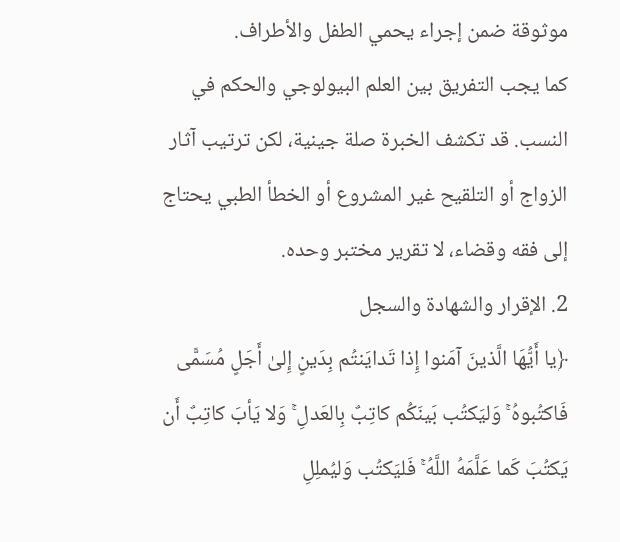موثوقة ضمن إجراء يحمي الطفل والأطراف.
كما يجب التفريق بين العلم البيولوجي والحكم في النسب. قد تكشف الخبرة صلة جينية، لكن ترتيب آثار الزواج أو التلقيح غير المشروع أو الخطأ الطبي يحتاج إلى فقه وقضاء، لا تقرير مختبر وحده.
2. الإقرار والشهادة والسجل
﴿يا أَيُّهَا الَّذينَ آمَنوا إِذا تَدايَنتُم بِدَينٍ إِلىٰ أَجَلٍ مُسَمًّى فَاكتُبوهُ ۚ وَليَكتُب بَينَكُم كاتِبٌ بِالعَدلِ ۚ وَلا يَأبَ كاتِبٌ أَن يَكتُبَ كَما عَلَّمَهُ اللَّهُ ۚ فَليَكتُب وَليُملِلِ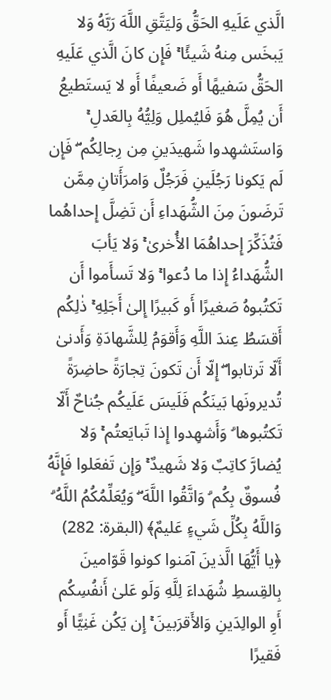الَّذي عَلَيهِ الحَقُّ وَليَتَّقِ اللَّهَ رَبَّهُ وَلا يَبخَس مِنهُ شَيئًا ۚ فَإِن كانَ الَّذي عَلَيهِ الحَقُّ سَفيهًا أَو ضَعيفًا أَو لا يَستَطيعُ أَن يُمِلَّ هُوَ فَليُملِل وَلِيُّهُ بِالعَدلِ ۚ وَاستَشهِدوا شَهيدَينِ مِن رِجالِكُم ۖ فَإِن لَم يَكونا رَجُلَينِ فَرَجُلٌ وَامرَأَتانِ مِمَّن تَرضَونَ مِنَ الشُّهَداءِ أَن تَضِلَّ إِحداهُما فَتُذَكِّرَ إِحداهُمَا الأُخرىٰ ۚ وَلا يَأبَ الشُّهَداءُ إِذا ما دُعوا ۚ وَلا تَسأَموا أَن تَكتُبوهُ صَغيرًا أَو كَبيرًا إِلىٰ أَجَلِهِ ۚ ذٰلِكُم أَقسَطُ عِندَ اللَّهِ وَأَقوَمُ لِلشَّهادَةِ وَأَدنىٰ أَلّا تَرتابوا ۖ إِلّا أَن تَكونَ تِجارَةً حاضِرَةً تُديرونَها بَينَكُم فَلَيسَ عَلَيكُم جُناحٌ أَلّا تَكتُبوها ۗ وَأَشهِدوا إِذا تَبايَعتُم ۚ وَلا يُضارَّ كاتِبٌ وَلا شَهيدٌ ۚ وَإِن تَفعَلوا فَإِنَّهُ فُسوقٌ بِكُم ۗ وَاتَّقُوا اللَّهَ ۖ وَيُعَلِّمُكُمُ اللَّهُ ۗ وَاللَّهُ بِكُلِّ شَيءٍ عَليمٌ﴾ (البقرة: 282)
﴿يا أَيُّهَا الَّذينَ آمَنوا كونوا قَوّامينَ بِالقِسطِ شُهَداءَ لِلَّهِ وَلَو عَلىٰ أَنفُسِكُم أَوِ الوالِدَينِ وَالأَقرَبينَ ۚ إِن يَكُن غَنِيًّا أَو فَقيرًا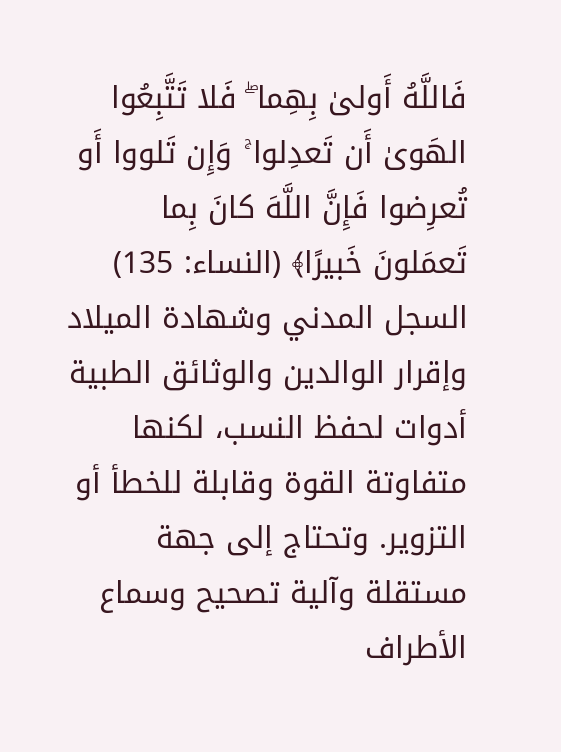فَاللَّهُ أَولىٰ بِهِما ۖ فَلا تَتَّبِعُوا الهَوىٰ أَن تَعدِلوا ۚ وَإِن تَلووا أَو تُعرِضوا فَإِنَّ اللَّهَ كانَ بِما تَعمَلونَ خَبيرًا﴾ (النساء: 135)
السجل المدني وشهادة الميلاد وإقرار الوالدين والوثائق الطبية أدوات لحفظ النسب، لكنها متفاوتة القوة وقابلة للخطأ أو التزوير. وتحتاج إلى جهة مستقلة وآلية تصحيح وسماع الأطراف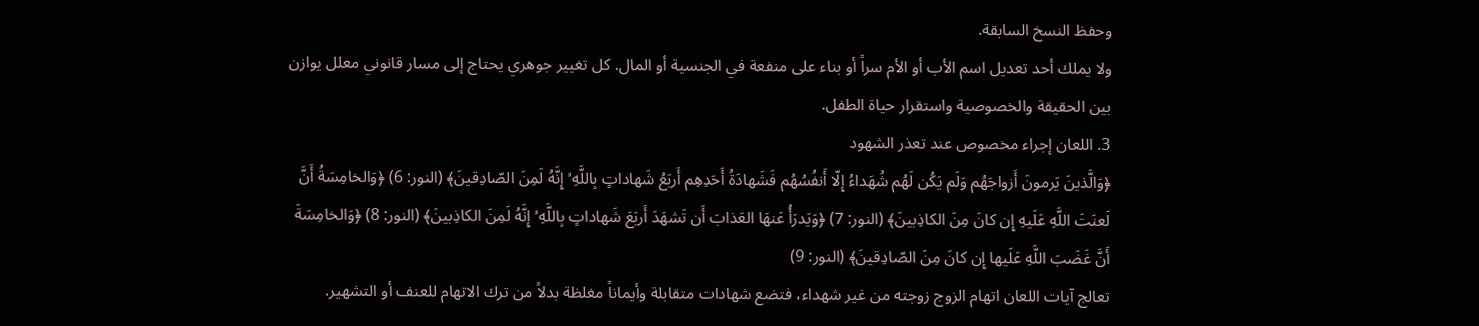وحفظ النسخ السابقة.
ولا يملك أحد تعديل اسم الأب أو الأم سراً أو بناء على منفعة في الجنسية أو المال. كل تغيير جوهري يحتاج إلى مسار قانوني معلل يوازن بين الحقيقة والخصوصية واستقرار حياة الطفل.
3. اللعان إجراء مخصوص عند تعذر الشهود
﴿وَالَّذينَ يَرمونَ أَزواجَهُم وَلَم يَكُن لَهُم شُهَداءُ إِلّا أَنفُسُهُم فَشَهادَةُ أَحَدِهِم أَربَعُ شَهاداتٍ بِاللَّهِ ۙ إِنَّهُ لَمِنَ الصّادِقينَ﴾ (النور: 6) ﴿وَالخامِسَةُ أَنَّ لَعنَتَ اللَّهِ عَلَيهِ إِن كانَ مِنَ الكاذِبينَ﴾ (النور: 7) ﴿وَيَدرَأُ عَنهَا العَذابَ أَن تَشهَدَ أَربَعَ شَهاداتٍ بِاللَّهِ ۙ إِنَّهُ لَمِنَ الكاذِبينَ﴾ (النور: 8) ﴿وَالخامِسَةَ أَنَّ غَضَبَ اللَّهِ عَلَيها إِن كانَ مِنَ الصّادِقينَ﴾ (النور: 9)
تعالج آيات اللعان اتهام الزوج زوجته من غير شهداء، فتضع شهادات متقابلة وأيماناً مغلظة بدلاً من ترك الاتهام للعنف أو التشهير.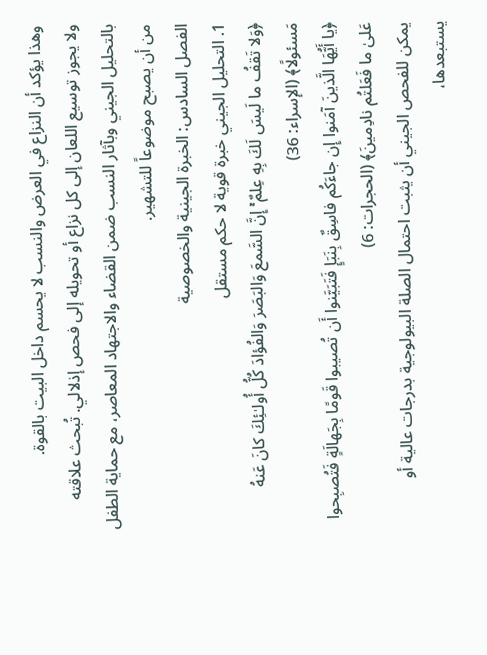وهذا يؤكد أن النزاع في العرض والنسب لا يحسم داخل البيت بالقوة.
ولا يجوز توسيع اللعان إلى كل نزاع أو تحويله إلى فحص إذلالي. تُبحث علاقته بالتحليل الجيني وبآثار النسب ضمن القضاء والاجتهاد المعاصر، مع حماية الطفل من أن يصبح موضوعاً للتشهير.
الفصل السادس: الخبرة الجينية والخصوصية
1. التحليل الجيني خبرة قوية لا حكم مستقل
﴿وَلا تَقفُ ما لَيسَ لَكَ بِهِ عِلمٌ ۚ إِنَّ السَّمعَ وَالبَصَرَ وَالفُؤادَ كُلُّ أُولـٰئِكَ كانَ عَنهُ مَسئولًا﴾ (الإسراء: 36)
﴿يا أَيُّهَا الَّذينَ آمَنوا إِن جاءَكُم فاسِقٌ بِنَبَإٍ فَتَبَيَّنوا أَن تُصيبوا قَومًا بِجَهالَةٍ فَتُصبِحوا عَلىٰ ما فَعَلتُم نادِمينَ﴾ (الحجرات: 6)
يمكن للفحص الجيني أن يثبت احتمال الصلة البيولوجية بدرجات عالية أو يستبعدها،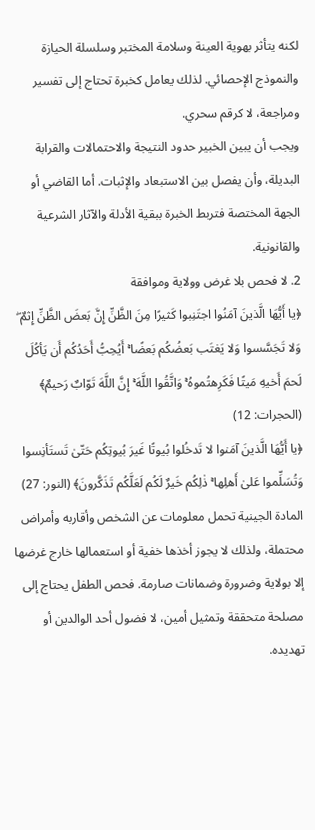لكنه يتأثر بهوية العينة وسلامة المختبر وسلسلة الحيازة والنموذج الإحصائي. لذلك يعامل كخبرة تحتاج إلى تفسير ومراجعة، لا كرقم سحري.
ويجب أن يبين الخبير حدود النتيجة والاحتمالات والقرابة البديلة، وأن يفصل بين الاستبعاد والإثبات. أما القاضي أو الجهة المختصة فتربط الخبرة ببقية الأدلة والآثار الشرعية والقانونية.
2. لا فحص بلا غرض وولاية وموافقة
﴿يا أَيُّهَا الَّذينَ آمَنُوا اجتَنِبوا كَثيرًا مِنَ الظَّنِّ إِنَّ بَعضَ الظَّنِّ إِثمٌ ۖ وَلا تَجَسَّسوا وَلا يَغتَب بَعضُكُم بَعضًا ۚ أَيُحِبُّ أَحَدُكُم أَن يَأكُلَ لَحمَ أَخيهِ مَيتًا فَكَرِهتُموهُ ۚ وَاتَّقُوا اللَّهَ ۚ إِنَّ اللَّهَ تَوّابٌ رَحيمٌ﴾ (الحجرات: 12)
﴿يا أَيُّهَا الَّذينَ آمَنوا لا تَدخُلوا بُيوتًا غَيرَ بُيوتِكُم حَتّىٰ تَستَأنِسوا وَتُسَلِّموا عَلىٰ أَهلِها ۚ ذٰلِكُم خَيرٌ لَكُم لَعَلَّكُم تَذَكَّرونَ﴾ (النور: 27)
المادة الجينية تحمل معلومات عن الشخص وأقاربه وأمراض محتملة، ولذلك لا يجوز أخذها خفية أو استعمالها خارج غرضها إلا بولاية وضرورة وضمانات صارمة. فحص الطفل يحتاج إلى مصلحة متحققة وتمثيل أمين، لا فضول أحد الوالدين أو تهديده.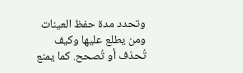وتحدد مدة حفظ العينات ومن يطلع عليها وكيف تُحذف أو تُصحح. كما يمنع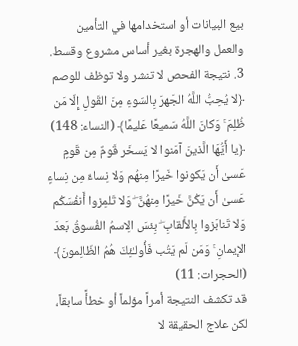بيع البيانات أو استخدامها في التأمين والعمل والهجرة بغير أساس مشروع وقسط.
3. نتيجة الفحص لا تنشر ولا توظف للوصم
﴿لا يُحِبُّ اللَّهُ الجَهرَ بِالسّوءِ مِنَ القَولِ إِلّا مَن ظُلِمَ ۚ وَكانَ اللَّهُ سَميعًا عَليمًا﴾ (النساء: 148)
﴿يا أَيُّهَا الَّذينَ آمَنوا لا يَسخَر قَومٌ مِن قَومٍ عَسىٰ أَن يَكونوا خَيرًا مِنهُم وَلا نِساءٌ مِن نِساءٍ عَسىٰ أَن يَكُنَّ خَيرًا مِنهُنَّ ۖ وَلا تَلمِزوا أَنفُسَكُم وَلا تَنابَزوا بِالأَلقابِ ۖ بِئسَ الِاسمُ الفُسوقُ بَعدَ الإيمانِ ۚ وَمَن لَم يَتُب فَأُولـٰئِكَ هُمُ الظّالِمونَ﴾ (الحجرات: 11)
قد تكشف النتيجة أمراً مؤلماً أو خطأً سابقاً، لكن علاج الحقيقة لا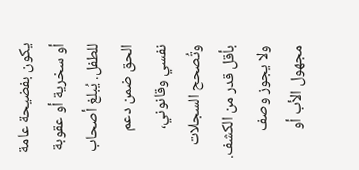يكون بفضيحة عامة أو سخرية أو عقوبة للطفل. يُبلغ أصحاب الحق ضمن دعم نفسي وقانوني، وتُصحح السجلات بأقل قدر من الكشف.
ولا يجوز وصف مجهول الأب أو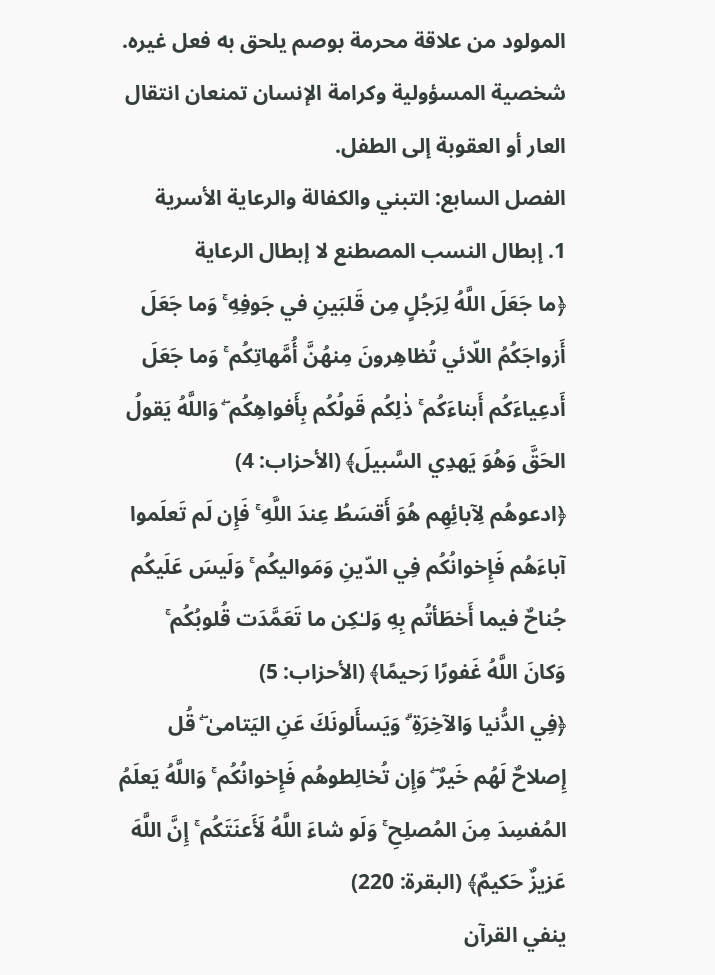المولود من علاقة محرمة بوصم يلحق به فعل غيره. شخصية المسؤولية وكرامة الإنسان تمنعان انتقال العار أو العقوبة إلى الطفل.
الفصل السابع: التبني والكفالة والرعاية الأسرية
1. إبطال النسب المصطنع لا إبطال الرعاية
﴿ما جَعَلَ اللَّهُ لِرَجُلٍ مِن قَلبَينِ في جَوفِهِ ۚ وَما جَعَلَ أَزواجَكُمُ اللّائي تُظاهِرونَ مِنهُنَّ أُمَّهاتِكُم ۚ وَما جَعَلَ أَدعِياءَكُم أَبناءَكُم ۚ ذٰلِكُم قَولُكُم بِأَفواهِكُم ۖ وَاللَّهُ يَقولُ الحَقَّ وَهُوَ يَهدِي السَّبيلَ﴾ (الأحزاب: 4)
﴿ادعوهُم لِآبائِهِم هُوَ أَقسَطُ عِندَ اللَّهِ ۚ فَإِن لَم تَعلَموا آباءَهُم فَإِخوانُكُم فِي الدّينِ وَمَواليكُم ۚ وَلَيسَ عَلَيكُم جُناحٌ فيما أَخطَأتُم بِهِ وَلـٰكِن ما تَعَمَّدَت قُلوبُكُم ۚ وَكانَ اللَّهُ غَفورًا رَحيمًا﴾ (الأحزاب: 5)
﴿فِي الدُّنيا وَالآخِرَةِ ۗ وَيَسأَلونَكَ عَنِ اليَتامىٰ ۖ قُل إِصلاحٌ لَهُم خَيرٌ ۖ وَإِن تُخالِطوهُم فَإِخوانُكُم ۚ وَاللَّهُ يَعلَمُ المُفسِدَ مِنَ المُصلِحِ ۚ وَلَو شاءَ اللَّهُ لَأَعنَتَكُم ۚ إِنَّ اللَّهَ عَزيزٌ حَكيمٌ﴾ (البقرة: 220)
ينفي القرآن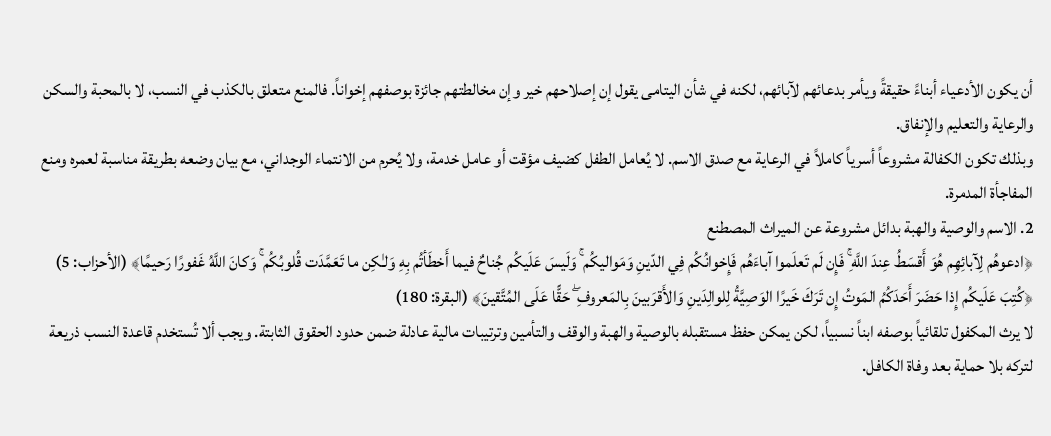أن يكون الأدعياء أبناءً حقيقةً ويأمر بدعائهم لآبائهم، لكنه في شأن اليتامى يقول إن إصلاحهم خير وإن مخالطتهم جائزة بوصفهم إخواناً. فالمنع متعلق بالكذب في النسب، لا بالمحبة والسكن والرعاية والتعليم والإنفاق.
وبذلك تكون الكفالة مشروعاً أسرياً كاملاً في الرعاية مع صدق الاسم. لا يُعامل الطفل كضيف مؤقت أو عامل خدمة، ولا يُحرم من الانتماء الوجداني، مع بيان وضعه بطريقة مناسبة لعمره ومنع المفاجأة المدمرة.
2. الاسم والوصية والهبة بدائل مشروعة عن الميراث المصطنع
﴿ادعوهُم لِآبائِهِم هُوَ أَقسَطُ عِندَ اللَّهِ ۚ فَإِن لَم تَعلَموا آباءَهُم فَإِخوانُكُم فِي الدّينِ وَمَواليكُم ۚ وَلَيسَ عَلَيكُم جُناحٌ فيما أَخطَأتُم بِهِ وَلـٰكِن ما تَعَمَّدَت قُلوبُكُم ۚ وَكانَ اللَّهُ غَفورًا رَحيمًا﴾ (الأحزاب: 5)
﴿كُتِبَ عَلَيكُم إِذا حَضَرَ أَحَدَكُمُ المَوتُ إِن تَرَكَ خَيرًا الوَصِيَّةُ لِلوالِدَينِ وَالأَقرَبينَ بِالمَعروفِ ۖ حَقًّا عَلَى المُتَّقينَ﴾ (البقرة: 180)
لا يرث المكفول تلقائياً بوصفه ابناً نسبياً، لكن يمكن حفظ مستقبله بالوصية والهبة والوقف والتأمين وترتيبات مالية عادلة ضمن حدود الحقوق الثابتة. ويجب ألا تُستخدم قاعدة النسب ذريعة لتركه بلا حماية بعد وفاة الكافل.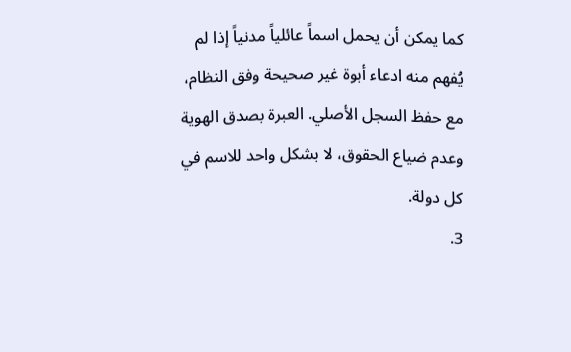كما يمكن أن يحمل اسماً عائلياً مدنياً إذا لم يُفهم منه ادعاء أبوة غير صحيحة وفق النظام، مع حفظ السجل الأصلي. العبرة بصدق الهوية وعدم ضياع الحقوق، لا بشكل واحد للاسم في كل دولة.
3.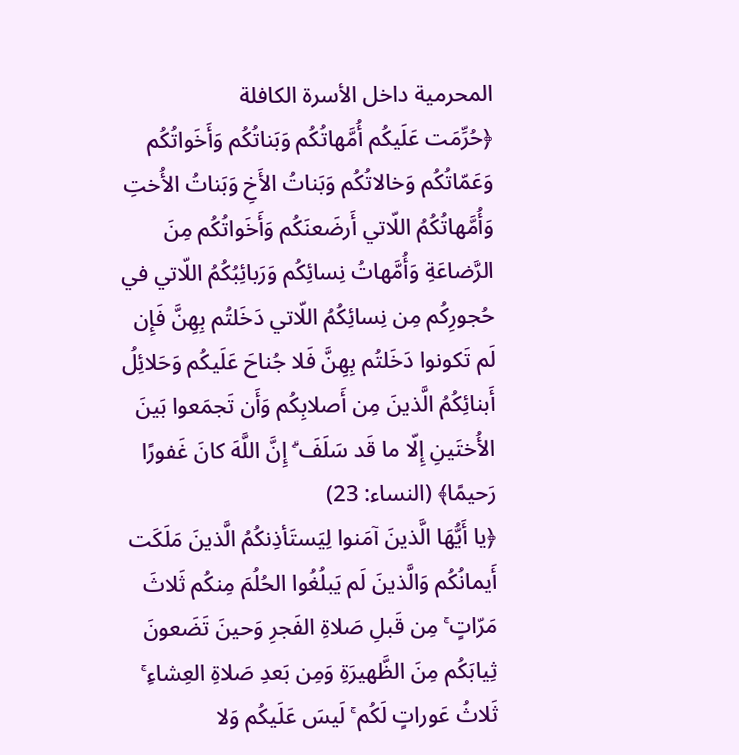المحرمية داخل الأسرة الكافلة
﴿حُرِّمَت عَلَيكُم أُمَّهاتُكُم وَبَناتُكُم وَأَخَواتُكُم وَعَمّاتُكُم وَخالاتُكُم وَبَناتُ الأَخِ وَبَناتُ الأُختِ وَأُمَّهاتُكُمُ اللّاتي أَرضَعنَكُم وَأَخَواتُكُم مِنَ الرَّضاعَةِ وَأُمَّهاتُ نِسائِكُم وَرَبائِبُكُمُ اللّاتي في حُجورِكُم مِن نِسائِكُمُ اللّاتي دَخَلتُم بِهِنَّ فَإِن لَم تَكونوا دَخَلتُم بِهِنَّ فَلا جُناحَ عَلَيكُم وَحَلائِلُ أَبنائِكُمُ الَّذينَ مِن أَصلابِكُم وَأَن تَجمَعوا بَينَ الأُختَينِ إِلّا ما قَد سَلَفَ ۗ إِنَّ اللَّهَ كانَ غَفورًا رَحيمًا﴾ (النساء: 23)
﴿يا أَيُّهَا الَّذينَ آمَنوا لِيَستَأذِنكُمُ الَّذينَ مَلَكَت أَيمانُكُم وَالَّذينَ لَم يَبلُغُوا الحُلُمَ مِنكُم ثَلاثَ مَرّاتٍ ۚ مِن قَبلِ صَلاةِ الفَجرِ وَحينَ تَضَعونَ ثِيابَكُم مِنَ الظَّهيرَةِ وَمِن بَعدِ صَلاةِ العِشاءِ ۚ ثَلاثُ عَوراتٍ لَكُم ۚ لَيسَ عَلَيكُم وَلا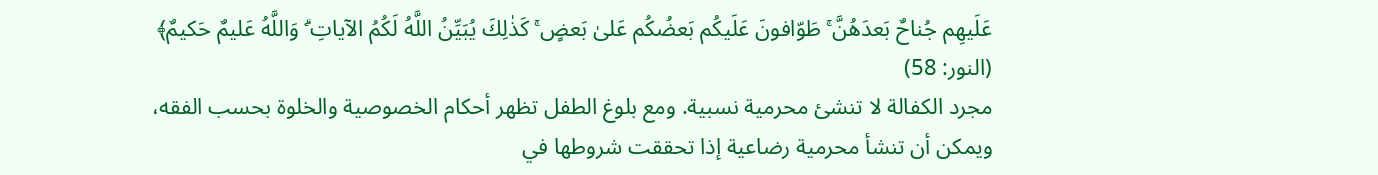عَلَيهِم جُناحٌ بَعدَهُنَّ ۚ طَوّافونَ عَلَيكُم بَعضُكُم عَلىٰ بَعضٍ ۚ كَذٰلِكَ يُبَيِّنُ اللَّهُ لَكُمُ الآياتِ ۗ وَاللَّهُ عَليمٌ حَكيمٌ﴾ (النور: 58)
مجرد الكفالة لا تنشئ محرمية نسبية. ومع بلوغ الطفل تظهر أحكام الخصوصية والخلوة بحسب الفقه، ويمكن أن تنشأ محرمية رضاعية إذا تحققت شروطها في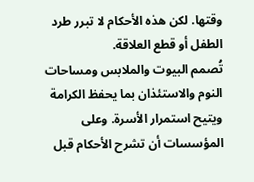وقتها. لكن هذه الأحكام لا تبرر طرد الطفل أو قطع العلاقة.
تُصمم البيوت والملابس ومساحات النوم والاستئذان بما يحفظ الكرامة ويتيح استمرار الأسرة. وعلى المؤسسات أن تشرح الأحكام قبل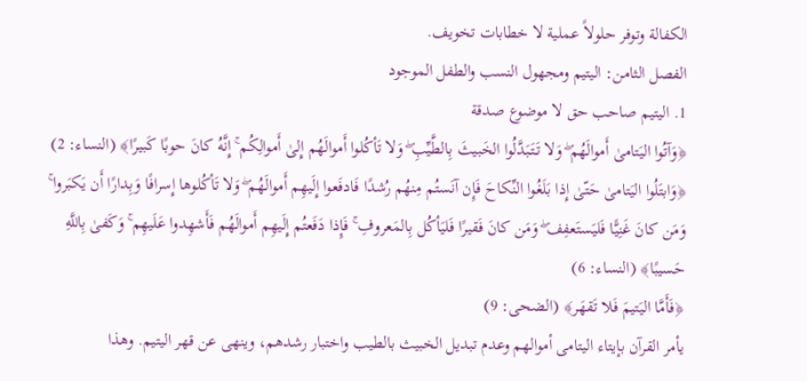الكفالة وتوفر حلولاً عملية لا خطابات تخويف.
الفصل الثامن: اليتيم ومجهول النسب والطفل الموجود
1. اليتيم صاحب حق لا موضوع صدقة
﴿وَآتُوا اليَتامىٰ أَموالَهُم ۖ وَلا تَتَبَدَّلُوا الخَبيثَ بِالطَّيِّبِ ۖ وَلا تَأكُلوا أَموالَهُم إِلىٰ أَموالِكُم ۚ إِنَّهُ كانَ حوبًا كَبيرًا﴾ (النساء: 2)
﴿وَابتَلُوا اليَتامىٰ حَتّىٰ إِذا بَلَغُوا النِّكاحَ فَإِن آنَستُم مِنهُم رُشدًا فَادفَعوا إِلَيهِم أَموالَهُم ۖ وَلا تَأكُلوها إِسرافًا وَبِدارًا أَن يَكبَروا ۚ وَمَن كانَ غَنِيًّا فَليَستَعفِف ۖ وَمَن كانَ فَقيرًا فَليَأكُل بِالمَعروفِ ۚ فَإِذا دَفَعتُم إِلَيهِم أَموالَهُم فَأَشهِدوا عَلَيهِم ۚ وَكَفىٰ بِاللَّهِ حَسيبًا﴾ (النساء: 6)
﴿فَأَمَّا اليَتيمَ فَلا تَقهَر﴾ (الضحى: 9)
يأمر القرآن بإيتاء اليتامى أموالهم وعدم تبديل الخبيث بالطيب واختبار رشدهم، وينهى عن قهر اليتيم. وهذا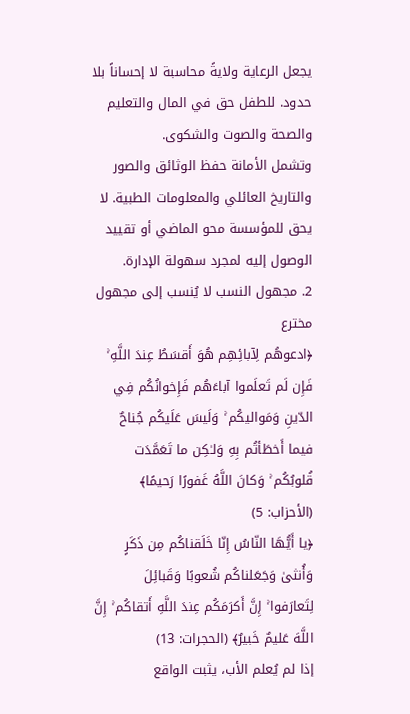يجعل الرعاية ولايةً محاسبة لا إحساناً بلا حدود. للطفل حق في المال والتعليم والصحة والصوت والشكوى.
وتشمل الأمانة حفظ الوثائق والصور والتاريخ العائلي والمعلومات الطبية. لا يحق للمؤسسة محو الماضي أو تقييد الوصول إليه لمجرد سهولة الإدارة.
2. مجهول النسب لا يُنسب إلى مجهول مخترع
﴿ادعوهُم لِآبائِهِم هُوَ أَقسَطُ عِندَ اللَّهِ ۚ فَإِن لَم تَعلَموا آباءَهُم فَإِخوانُكُم فِي الدّينِ وَمَواليكُم ۚ وَلَيسَ عَلَيكُم جُناحٌ فيما أَخطَأتُم بِهِ وَلـٰكِن ما تَعَمَّدَت قُلوبُكُم ۚ وَكانَ اللَّهُ غَفورًا رَحيمًا﴾ (الأحزاب: 5)
﴿يا أَيُّهَا النّاسُ إِنّا خَلَقناكُم مِن ذَكَرٍ وَأُنثىٰ وَجَعَلناكُم شُعوبًا وَقَبائِلَ لِتَعارَفوا ۚ إِنَّ أَكرَمَكُم عِندَ اللَّهِ أَتقاكُم ۚ إِنَّ اللَّهَ عَليمٌ خَبيرٌ﴾ (الحجرات: 13)
إذا لم يُعلم الأب، يثبت الواقع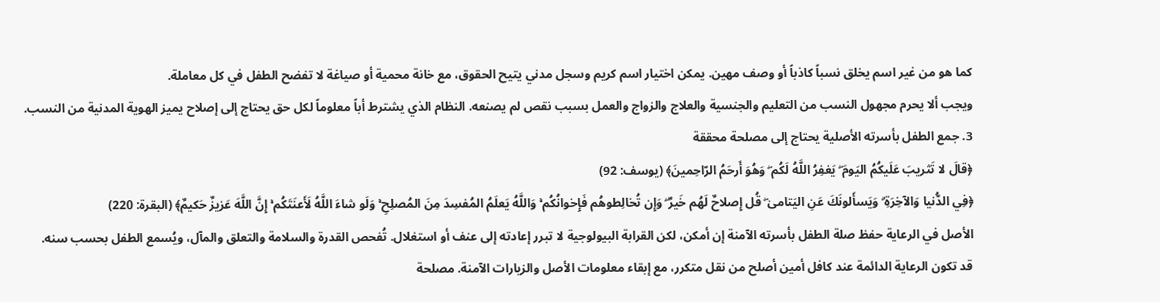كما هو من غير اسم يخلق نسباً كاذباً أو وصف مهين. يمكن اختيار اسم كريم وسجل مدني يتيح الحقوق، مع خانة محمية أو صياغة لا تفضح الطفل في كل معاملة.
ويجب ألا يحرم مجهول النسب من التعليم والجنسية والعلاج والزواج والعمل بسبب نقص لم يصنعه. النظام الذي يشترط أباً معلوماً لكل حق يحتاج إلى إصلاح يميز الهوية المدنية من النسب.
3. جمع الطفل بأسرته الأصلية يحتاج إلى مصلحة محققة
﴿قالَ لا تَثريبَ عَلَيكُمُ اليَومَ ۖ يَغفِرُ اللَّهُ لَكُم ۖ وَهُوَ أَرحَمُ الرّاحِمينَ﴾ (يوسف: 92)
﴿فِي الدُّنيا وَالآخِرَةِ ۗ وَيَسأَلونَكَ عَنِ اليَتامىٰ ۖ قُل إِصلاحٌ لَهُم خَيرٌ ۖ وَإِن تُخالِطوهُم فَإِخوانُكُم ۚ وَاللَّهُ يَعلَمُ المُفسِدَ مِنَ المُصلِحِ ۚ وَلَو شاءَ اللَّهُ لَأَعنَتَكُم ۚ إِنَّ اللَّهَ عَزيزٌ حَكيمٌ﴾ (البقرة: 220)
الأصل في الرعاية حفظ صلة الطفل بأسرته الآمنة إن أمكن، لكن القرابة البيولوجية لا تبرر إعادته إلى عنف أو استغلال. تُفحص القدرة والسلامة والتعلق والمآل، ويُسمع الطفل بحسب سنه.
قد تكون الرعاية الدائمة عند كافل أمين أصلح من نقل متكرر، مع إبقاء معلومات الأصل والزيارات الآمنة. مصلحة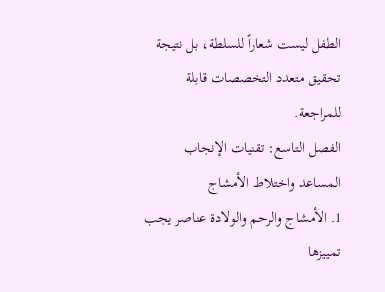الطفل ليست شعاراً للسلطة، بل نتيجة تحقيق متعدد التخصصات قابلة للمراجعة.
الفصل التاسع: تقنيات الإنجاب المساعد واختلاط الأمشاج
1. الأمشاج والرحم والولادة عناصر يجب تمييزها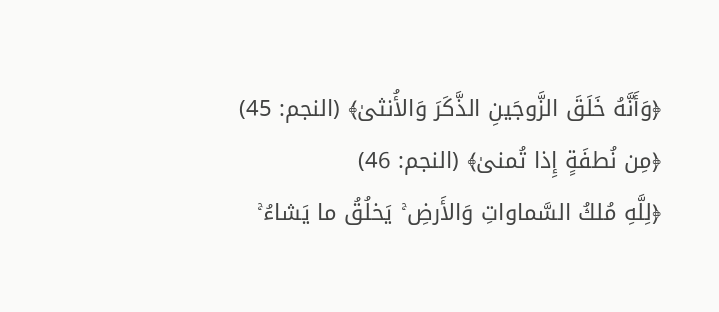﴿وَأَنَّهُ خَلَقَ الزَّوجَينِ الذَّكَرَ وَالأُنثىٰ﴾ (النجم: 45)
﴿مِن نُطفَةٍ إِذا تُمنىٰ﴾ (النجم: 46)
﴿لِلَّهِ مُلكُ السَّماواتِ وَالأَرضِ ۚ يَخلُقُ ما يَشاءُ ۚ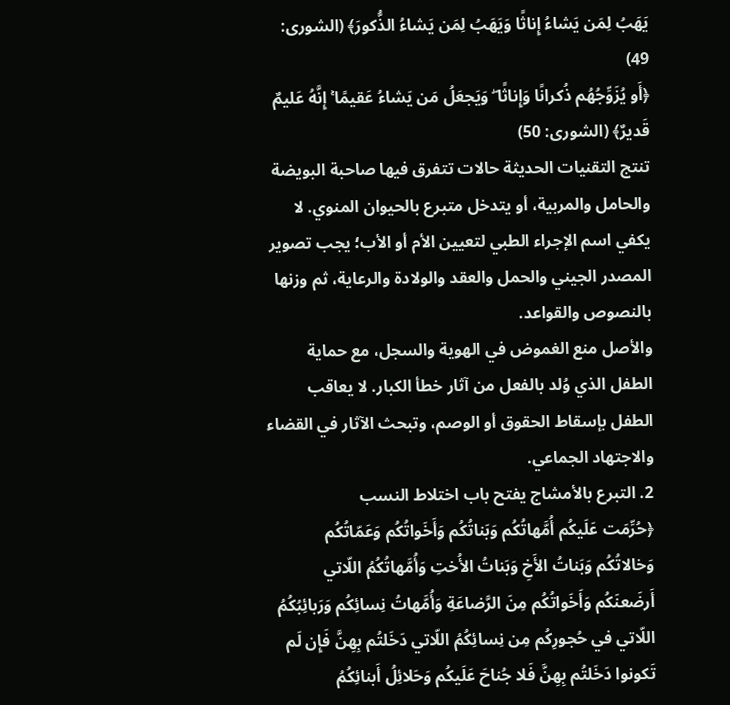يَهَبُ لِمَن يَشاءُ إِناثًا وَيَهَبُ لِمَن يَشاءُ الذُّكورَ﴾ (الشورى: 49)
﴿أَو يُزَوِّجُهُم ذُكرانًا وَإِناثًا ۖ وَيَجعَلُ مَن يَشاءُ عَقيمًا ۚ إِنَّهُ عَليمٌ قَديرٌ﴾ (الشورى: 50)
تنتج التقنيات الحديثة حالات تتفرق فيها صاحبة البويضة والحامل والمربية، أو يتدخل متبرع بالحيوان المنوي. لا يكفي اسم الإجراء الطبي لتعيين الأم أو الأب؛ يجب تصوير المصدر الجيني والحمل والعقد والولادة والرعاية، ثم وزنها بالنصوص والقواعد.
والأصل منع الغموض في الهوية والسجل، مع حماية الطفل الذي وُلد بالفعل من آثار خطأ الكبار. لا يعاقب الطفل بإسقاط الحقوق أو الوصم، وتبحث الآثار في القضاء والاجتهاد الجماعي.
2. التبرع بالأمشاج يفتح باب اختلاط النسب
﴿حُرِّمَت عَلَيكُم أُمَّهاتُكُم وَبَناتُكُم وَأَخَواتُكُم وَعَمّاتُكُم وَخالاتُكُم وَبَناتُ الأَخِ وَبَناتُ الأُختِ وَأُمَّهاتُكُمُ اللّاتي أَرضَعنَكُم وَأَخَواتُكُم مِنَ الرَّضاعَةِ وَأُمَّهاتُ نِسائِكُم وَرَبائِبُكُمُ اللّاتي في حُجورِكُم مِن نِسائِكُمُ اللّاتي دَخَلتُم بِهِنَّ فَإِن لَم تَكونوا دَخَلتُم بِهِنَّ فَلا جُناحَ عَلَيكُم وَحَلائِلُ أَبنائِكُمُ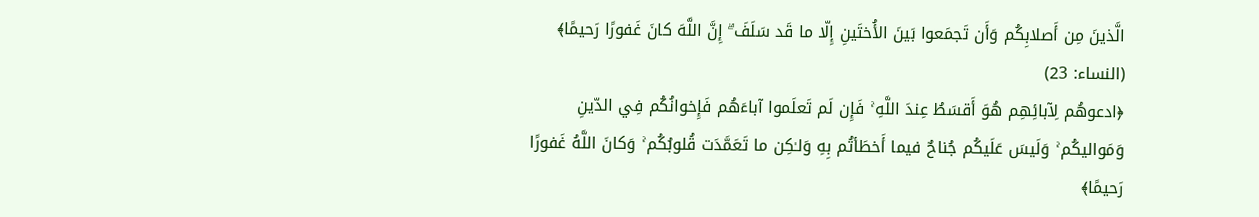الَّذينَ مِن أَصلابِكُم وَأَن تَجمَعوا بَينَ الأُختَينِ إِلّا ما قَد سَلَفَ ۗ إِنَّ اللَّهَ كانَ غَفورًا رَحيمًا﴾ (النساء: 23)
﴿ادعوهُم لِآبائِهِم هُوَ أَقسَطُ عِندَ اللَّهِ ۚ فَإِن لَم تَعلَموا آباءَهُم فَإِخوانُكُم فِي الدّينِ وَمَواليكُم ۚ وَلَيسَ عَلَيكُم جُناحٌ فيما أَخطَأتُم بِهِ وَلـٰكِن ما تَعَمَّدَت قُلوبُكُم ۚ وَكانَ اللَّهُ غَفورًا رَحيمًا﴾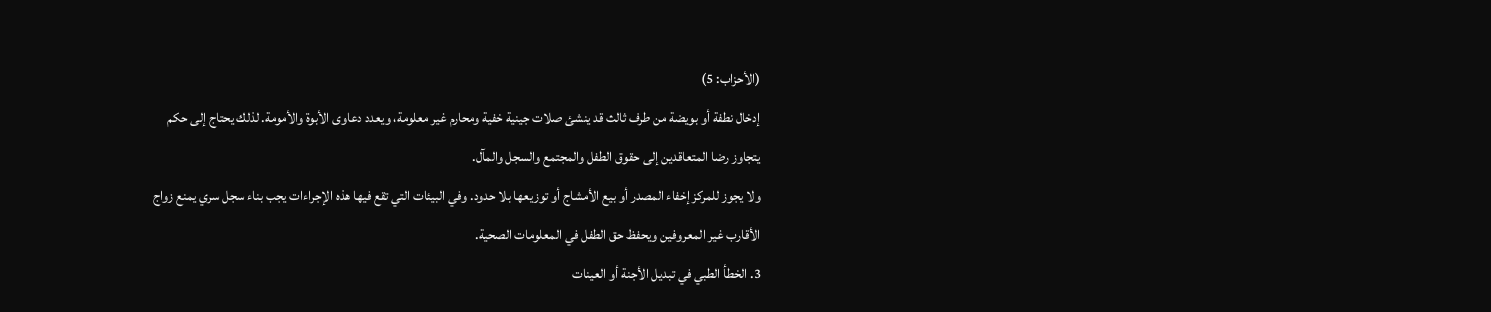(الأحزاب: 5)
إدخال نطفة أو بويضة من طرف ثالث قد ينشئ صلات جينية خفية ومحارم غير معلومة، ويعدد دعاوى الأبوة والأمومة. لذلك يحتاج إلى حكم يتجاوز رضا المتعاقدين إلى حقوق الطفل والمجتمع والسجل والمآل.
ولا يجوز للمركز إخفاء المصدر أو بيع الأمشاج أو توزيعها بلا حدود. وفي البيئات التي تقع فيها هذه الإجراءات يجب بناء سجل سري يمنع زواج الأقارب غير المعروفين ويحفظ حق الطفل في المعلومات الصحية.
3. الخطأ الطبي في تبديل الأجنة أو العينات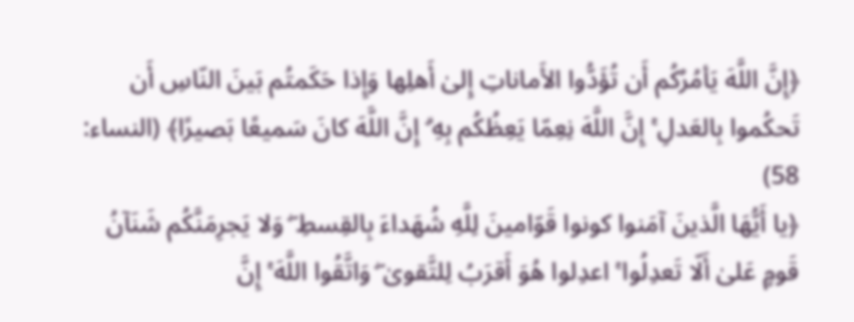﴿إِنَّ اللَّهَ يَأمُرُكُم أَن تُؤَدُّوا الأَماناتِ إِلىٰ أَهلِها وَإِذا حَكَمتُم بَينَ النّاسِ أَن تَحكُموا بِالعَدلِ ۚ إِنَّ اللَّهَ نِعِمّا يَعِظُكُم بِهِ ۗ إِنَّ اللَّهَ كانَ سَميعًا بَصيرًا﴾ (النساء: 58)
﴿يا أَيُّهَا الَّذينَ آمَنوا كونوا قَوّامينَ لِلَّهِ شُهَداءَ بِالقِسطِ ۖ وَلا يَجرِمَنَّكُم شَنَآنُ قَومٍ عَلىٰ أَلّا تَعدِلُوا ۚ اعدِلوا هُوَ أَقرَبُ لِلتَّقوىٰ ۖ وَاتَّقُوا اللَّهَ ۚ إِنَّ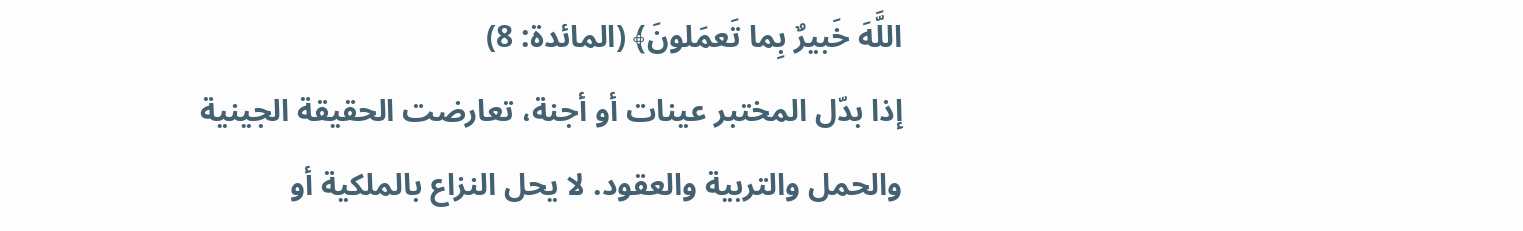اللَّهَ خَبيرٌ بِما تَعمَلونَ﴾ (المائدة: 8)
إذا بدّل المختبر عينات أو أجنة، تعارضت الحقيقة الجينية والحمل والتربية والعقود. لا يحل النزاع بالملكية أو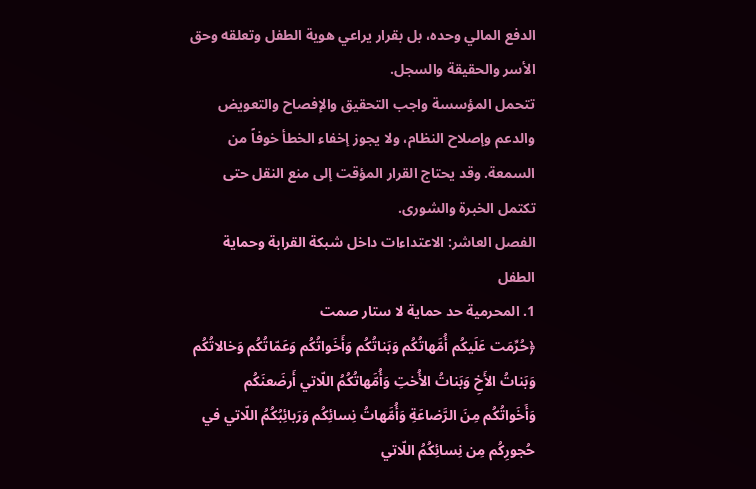الدفع المالي وحده، بل بقرار يراعي هوية الطفل وتعلقه وحق الأسر والحقيقة والسجل.
تتحمل المؤسسة واجب التحقيق والإفصاح والتعويض والدعم وإصلاح النظام، ولا يجوز إخفاء الخطأ خوفاً من السمعة. وقد يحتاج القرار المؤقت إلى منع النقل حتى تكتمل الخبرة والشورى.
الفصل العاشر: الاعتداءات داخل شبكة القرابة وحماية الطفل
1. المحرمية حد حماية لا ستار صمت
﴿حُرِّمَت عَلَيكُم أُمَّهاتُكُم وَبَناتُكُم وَأَخَواتُكُم وَعَمّاتُكُم وَخالاتُكُم وَبَناتُ الأَخِ وَبَناتُ الأُختِ وَأُمَّهاتُكُمُ اللّاتي أَرضَعنَكُم وَأَخَواتُكُم مِنَ الرَّضاعَةِ وَأُمَّهاتُ نِسائِكُم وَرَبائِبُكُمُ اللّاتي في حُجورِكُم مِن نِسائِكُمُ اللّاتي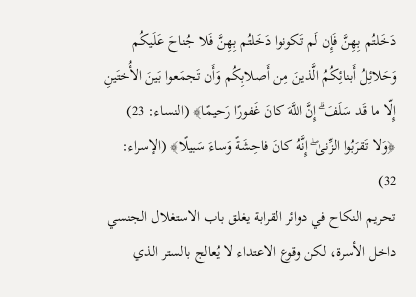دَخَلتُم بِهِنَّ فَإِن لَم تَكونوا دَخَلتُم بِهِنَّ فَلا جُناحَ عَلَيكُم وَحَلائِلُ أَبنائِكُمُ الَّذينَ مِن أَصلابِكُم وَأَن تَجمَعوا بَينَ الأُختَينِ إِلّا ما قَد سَلَفَ ۗ إِنَّ اللَّهَ كانَ غَفورًا رَحيمًا﴾ (النساء: 23)
﴿وَلا تَقرَبُوا الزِّنىٰ ۖ إِنَّهُ كانَ فاحِشَةً وَساءَ سَبيلًا﴾ (الإسراء: 32)
تحريم النكاح في دوائر القرابة يغلق باب الاستغلال الجنسي داخل الأسرة، لكن وقوع الاعتداء لا يُعالج بالستر الذي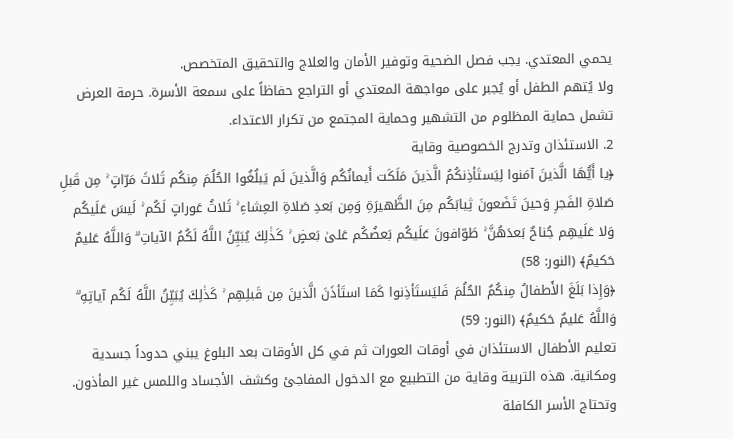يحمي المعتدي. يجب فصل الضحية وتوفير الأمان والعلاج والتحقيق المتخصص.
ولا يُتهم الطفل أو يُجبر على مواجهة المعتدي أو التراجع حفاظاً على سمعة الأسرة. حرمة العرض تشمل حماية المظلوم من التشهير وحماية المجتمع من تكرار الاعتداء.
2. الاستئذان وتدرج الخصوصية وقاية
﴿يا أَيُّهَا الَّذينَ آمَنوا لِيَستَأذِنكُمُ الَّذينَ مَلَكَت أَيمانُكُم وَالَّذينَ لَم يَبلُغُوا الحُلُمَ مِنكُم ثَلاثَ مَرّاتٍ ۚ مِن قَبلِ صَلاةِ الفَجرِ وَحينَ تَضَعونَ ثِيابَكُم مِنَ الظَّهيرَةِ وَمِن بَعدِ صَلاةِ العِشاءِ ۚ ثَلاثُ عَوراتٍ لَكُم ۚ لَيسَ عَلَيكُم وَلا عَلَيهِم جُناحٌ بَعدَهُنَّ ۚ طَوّافونَ عَلَيكُم بَعضُكُم عَلىٰ بَعضٍ ۚ كَذٰلِكَ يُبَيِّنُ اللَّهُ لَكُمُ الآياتِ ۗ وَاللَّهُ عَليمٌ حَكيمٌ﴾ (النور: 58)
﴿وَإِذا بَلَغَ الأَطفالُ مِنكُمُ الحُلُمَ فَليَستَأذِنوا كَمَا استَأذَنَ الَّذينَ مِن قَبلِهِم ۚ كَذٰلِكَ يُبَيِّنُ اللَّهُ لَكُم آياتِهِ ۗ وَاللَّهُ عَليمٌ حَكيمٌ﴾ (النور: 59)
تعليم الأطفال الاستئذان في أوقات العورات ثم في كل الأوقات بعد البلوغ يبني حدوداً جسدية ومكانية. هذه التربية وقاية من التطبيع مع الدخول المفاجئ وكشف الأجساد واللمس غير المأذون.
وتحتاج الأسر الكافلة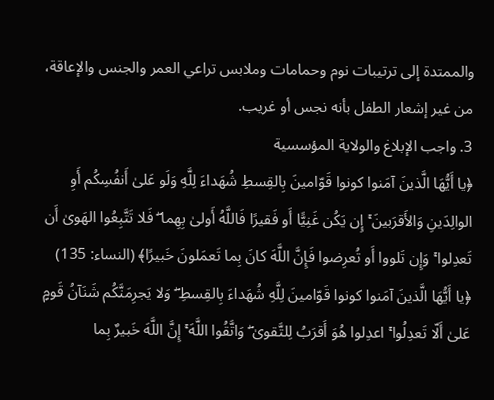والممتدة إلى ترتيبات نوم وحمامات وملابس تراعي العمر والجنس والإعاقة، من غير إشعار الطفل بأنه نجس أو غريب.
3. واجب الإبلاغ والولاية المؤسسية
﴿يا أَيُّهَا الَّذينَ آمَنوا كونوا قَوّامينَ بِالقِسطِ شُهَداءَ لِلَّهِ وَلَو عَلىٰ أَنفُسِكُم أَوِ الوالِدَينِ وَالأَقرَبينَ ۚ إِن يَكُن غَنِيًّا أَو فَقيرًا فَاللَّهُ أَولىٰ بِهِما ۖ فَلا تَتَّبِعُوا الهَوىٰ أَن تَعدِلوا ۚ وَإِن تَلووا أَو تُعرِضوا فَإِنَّ اللَّهَ كانَ بِما تَعمَلونَ خَبيرًا﴾ (النساء: 135)
﴿يا أَيُّهَا الَّذينَ آمَنوا كونوا قَوّامينَ لِلَّهِ شُهَداءَ بِالقِسطِ ۖ وَلا يَجرِمَنَّكُم شَنَآنُ قَومٍ عَلىٰ أَلّا تَعدِلُوا ۚ اعدِلوا هُوَ أَقرَبُ لِلتَّقوىٰ ۖ وَاتَّقُوا اللَّهَ ۚ إِنَّ اللَّهَ خَبيرٌ بِما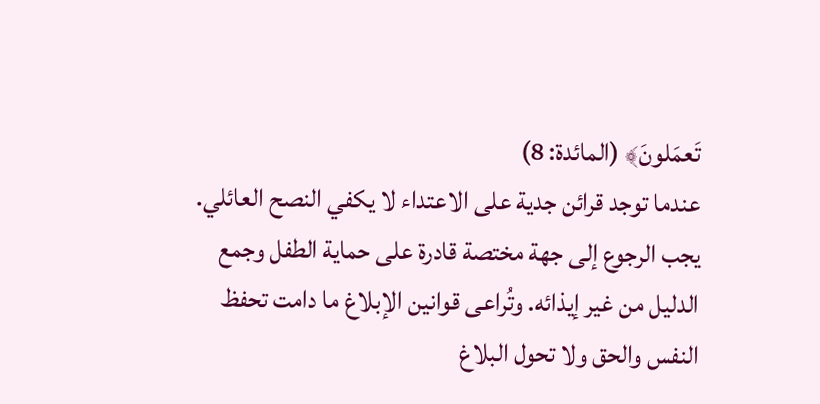تَعمَلونَ﴾ (المائدة: 8)
عندما توجد قرائن جدية على الاعتداء لا يكفي النصح العائلي. يجب الرجوع إلى جهة مختصة قادرة على حماية الطفل وجمع الدليل من غير إيذائه. وتُراعى قوانين الإبلاغ ما دامت تحفظ النفس والحق ولا تحول البلاغ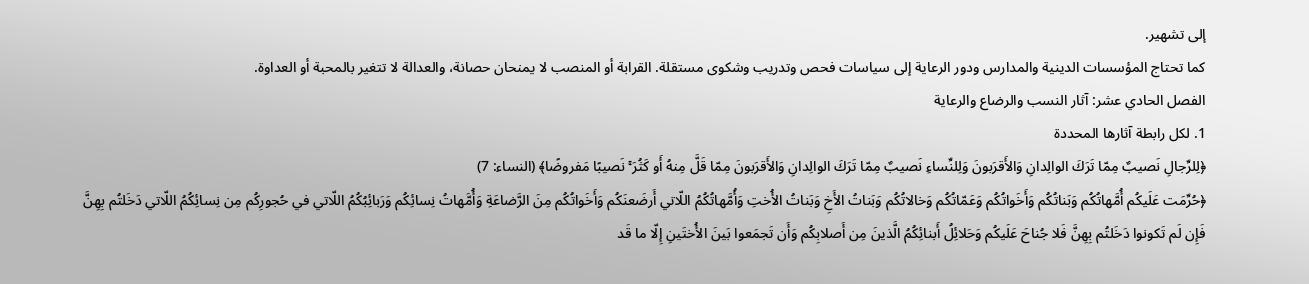إلى تشهير.
كما تحتاج المؤسسات الدينية والمدارس ودور الرعاية إلى سياسات فحص وتدريب وشكوى مستقلة. القرابة أو المنصب لا يمنحان حصانة، والعدالة لا تتغير بالمحبة أو العداوة.
الفصل الحادي عشر: آثار النسب والرضاع والرعاية
1. لكل رابطة آثارها المحددة
﴿لِلرِّجالِ نَصيبٌ مِمّا تَرَكَ الوالِدانِ وَالأَقرَبونَ وَلِلنِّساءِ نَصيبٌ مِمّا تَرَكَ الوالِدانِ وَالأَقرَبونَ مِمّا قَلَّ مِنهُ أَو كَثُرَ ۚ نَصيبًا مَفروضًا﴾ (النساء: 7)
﴿حُرِّمَت عَلَيكُم أُمَّهاتُكُم وَبَناتُكُم وَأَخَواتُكُم وَعَمّاتُكُم وَخالاتُكُم وَبَناتُ الأَخِ وَبَناتُ الأُختِ وَأُمَّهاتُكُمُ اللّاتي أَرضَعنَكُم وَأَخَواتُكُم مِنَ الرَّضاعَةِ وَأُمَّهاتُ نِسائِكُم وَرَبائِبُكُمُ اللّاتي في حُجورِكُم مِن نِسائِكُمُ اللّاتي دَخَلتُم بِهِنَّ فَإِن لَم تَكونوا دَخَلتُم بِهِنَّ فَلا جُناحَ عَلَيكُم وَحَلائِلُ أَبنائِكُمُ الَّذينَ مِن أَصلابِكُم وَأَن تَجمَعوا بَينَ الأُختَينِ إِلّا ما قَد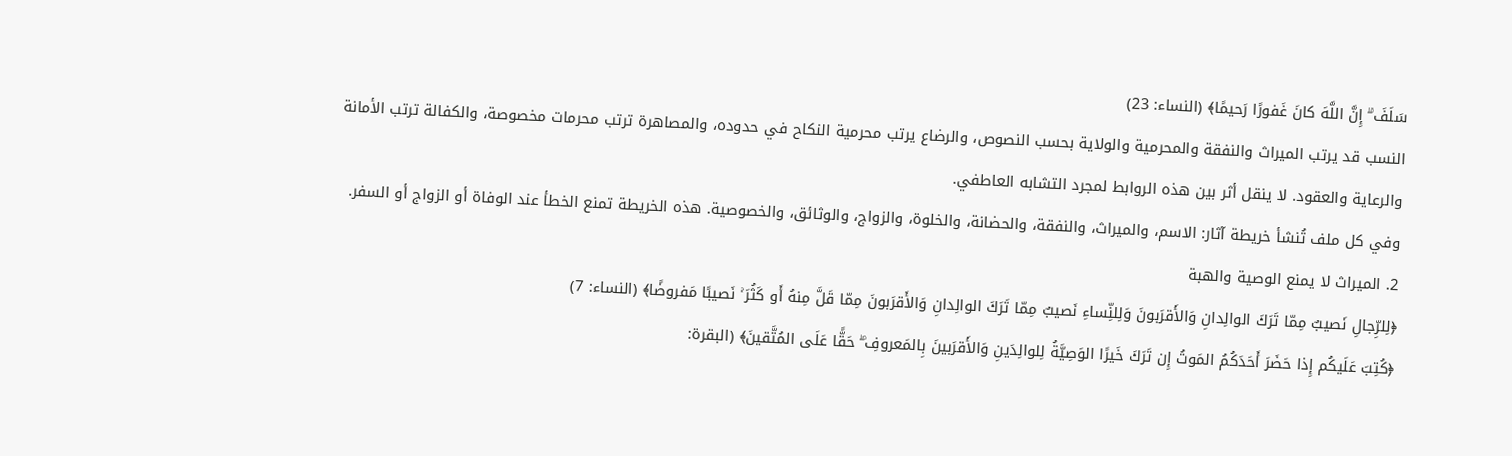سَلَفَ ۗ إِنَّ اللَّهَ كانَ غَفورًا رَحيمًا﴾ (النساء: 23)
النسب قد يرتب الميراث والنفقة والمحرمية والولاية بحسب النصوص، والرضاع يرتب محرمية النكاح في حدوده، والمصاهرة ترتب محرمات مخصوصة، والكفالة ترتب الأمانة والرعاية والعقود. لا ينقل أثر بين هذه الروابط لمجرد التشابه العاطفي.
وفي كل ملف تُنشأ خريطة آثار: الاسم، والميراث، والنفقة، والحضانة، والخلوة، والزواج، والوثائق، والخصوصية. هذه الخريطة تمنع الخطأ عند الوفاة أو الزواج أو السفر.
2. الميراث لا يمنع الوصية والهبة
﴿لِلرِّجالِ نَصيبٌ مِمّا تَرَكَ الوالِدانِ وَالأَقرَبونَ وَلِلنِّساءِ نَصيبٌ مِمّا تَرَكَ الوالِدانِ وَالأَقرَبونَ مِمّا قَلَّ مِنهُ أَو كَثُرَ ۚ نَصيبًا مَفروضًا﴾ (النساء: 7)
﴿كُتِبَ عَلَيكُم إِذا حَضَرَ أَحَدَكُمُ المَوتُ إِن تَرَكَ خَيرًا الوَصِيَّةُ لِلوالِدَينِ وَالأَقرَبينَ بِالمَعروفِ ۖ حَقًّا عَلَى المُتَّقينَ﴾ (البقرة: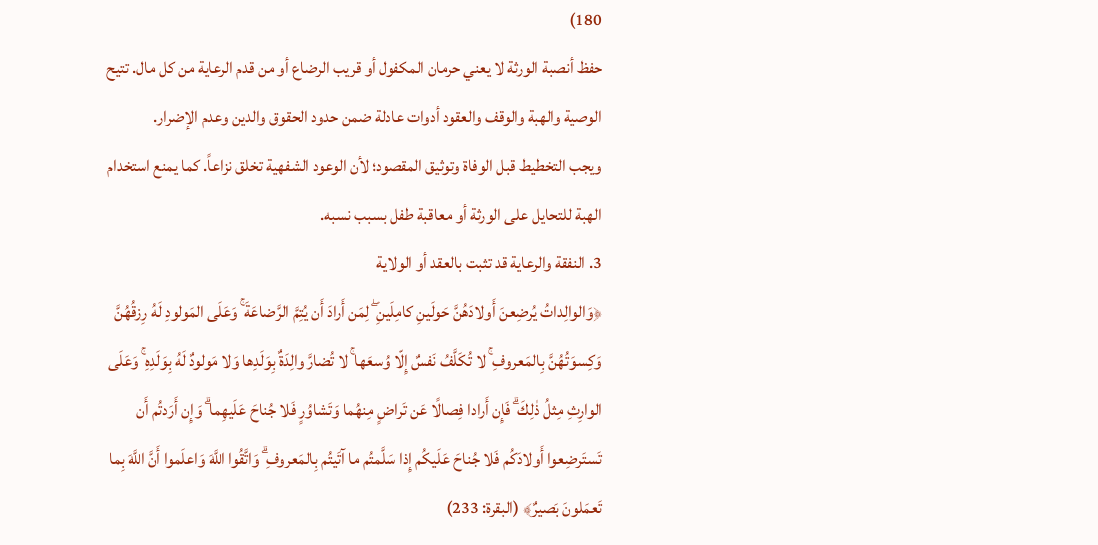180)
حفظ أنصبة الورثة لا يعني حرمان المكفول أو قريب الرضاع أو من قدم الرعاية من كل مال. تتيح الوصية والهبة والوقف والعقود أدوات عادلة ضمن حدود الحقوق والدين وعدم الإضرار.
ويجب التخطيط قبل الوفاة وتوثيق المقصود؛ لأن الوعود الشفهية تخلق نزاعاً. كما يمنع استخدام الهبة للتحايل على الورثة أو معاقبة طفل بسبب نسبه.
3. النفقة والرعاية قد تثبت بالعقد أو الولاية
﴿وَالوالِداتُ يُرضِعنَ أَولادَهُنَّ حَولَينِ كامِلَينِ ۖ لِمَن أَرادَ أَن يُتِمَّ الرَّضاعَةَ ۚ وَعَلَى المَولودِ لَهُ رِزقُهُنَّ وَكِسوَتُهُنَّ بِالمَعروفِ ۚ لا تُكَلَّفُ نَفسٌ إِلّا وُسعَها ۚ لا تُضارَّ والِدَةٌ بِوَلَدِها وَلا مَولودٌ لَهُ بِوَلَدِهِ ۚ وَعَلَى الوارِثِ مِثلُ ذٰلِكَ ۗ فَإِن أَرادا فِصالًا عَن تَراضٍ مِنهُما وَتَشاوُرٍ فَلا جُناحَ عَلَيهِما ۗ وَإِن أَرَدتُم أَن تَستَرضِعوا أَولادَكُم فَلا جُناحَ عَلَيكُم إِذا سَلَّمتُم ما آتَيتُم بِالمَعروفِ ۗ وَاتَّقُوا اللَّهَ وَاعلَموا أَنَّ اللَّهَ بِما تَعمَلونَ بَصيرٌ﴾ (البقرة: 233)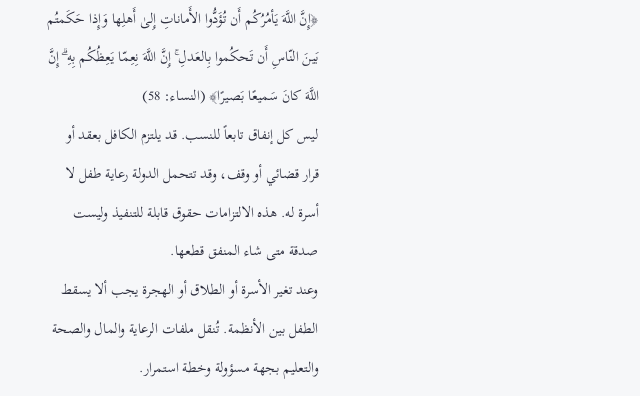﴿إِنَّ اللَّهَ يَأمُرُكُم أَن تُؤَدُّوا الأَماناتِ إِلىٰ أَهلِها وَإِذا حَكَمتُم بَينَ النّاسِ أَن تَحكُموا بِالعَدلِ ۚ إِنَّ اللَّهَ نِعِمّا يَعِظُكُم بِهِ ۗ إِنَّ اللَّهَ كانَ سَميعًا بَصيرًا﴾ (النساء: 58)
ليس كل إنفاق تابعاً للنسب. قد يلتزم الكافل بعقد أو قرار قضائي أو وقف، وقد تتحمل الدولة رعاية طفل لا أسرة له. هذه الالتزامات حقوق قابلة للتنفيذ وليست صدقة متى شاء المنفق قطعها.
وعند تغير الأسرة أو الطلاق أو الهجرة يجب ألا يسقط الطفل بين الأنظمة. تُنقل ملفات الرعاية والمال والصحة والتعليم بجهة مسؤولة وخطة استمرار.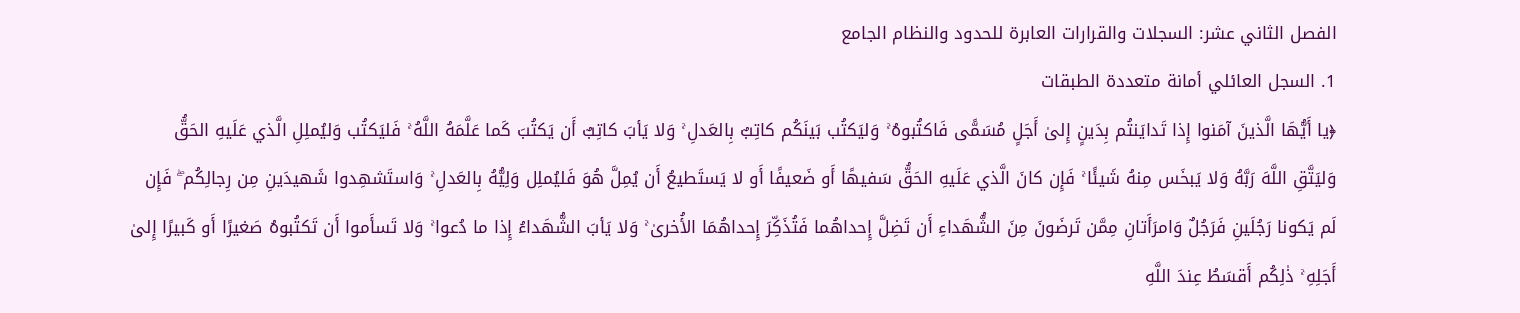الفصل الثاني عشر: السجلات والقرارات العابرة للحدود والنظام الجامع
1. السجل العائلي أمانة متعددة الطبقات
﴿يا أَيُّهَا الَّذينَ آمَنوا إِذا تَدايَنتُم بِدَينٍ إِلىٰ أَجَلٍ مُسَمًّى فَاكتُبوهُ ۚ وَليَكتُب بَينَكُم كاتِبٌ بِالعَدلِ ۚ وَلا يَأبَ كاتِبٌ أَن يَكتُبَ كَما عَلَّمَهُ اللَّهُ ۚ فَليَكتُب وَليُملِلِ الَّذي عَلَيهِ الحَقُّ وَليَتَّقِ اللَّهَ رَبَّهُ وَلا يَبخَس مِنهُ شَيئًا ۚ فَإِن كانَ الَّذي عَلَيهِ الحَقُّ سَفيهًا أَو ضَعيفًا أَو لا يَستَطيعُ أَن يُمِلَّ هُوَ فَليُملِل وَلِيُّهُ بِالعَدلِ ۚ وَاستَشهِدوا شَهيدَينِ مِن رِجالِكُم ۖ فَإِن لَم يَكونا رَجُلَينِ فَرَجُلٌ وَامرَأَتانِ مِمَّن تَرضَونَ مِنَ الشُّهَداءِ أَن تَضِلَّ إِحداهُما فَتُذَكِّرَ إِحداهُمَا الأُخرىٰ ۚ وَلا يَأبَ الشُّهَداءُ إِذا ما دُعوا ۚ وَلا تَسأَموا أَن تَكتُبوهُ صَغيرًا أَو كَبيرًا إِلىٰ أَجَلِهِ ۚ ذٰلِكُم أَقسَطُ عِندَ اللَّهِ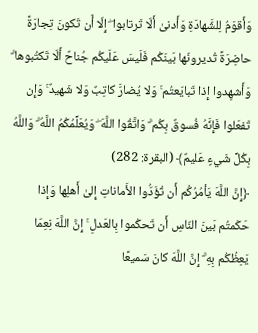وَأَقوَمُ لِلشَّهادَةِ وَأَدنىٰ أَلّا تَرتابوا ۖ إِلّا أَن تَكونَ تِجارَةً حاضِرَةً تُديرونَها بَينَكُم فَلَيسَ عَلَيكُم جُناحٌ أَلّا تَكتُبوها ۗ وَأَشهِدوا إِذا تَبايَعتُم ۚ وَلا يُضارَّ كاتِبٌ وَلا شَهيدٌ ۚ وَإِن تَفعَلوا فَإِنَّهُ فُسوقٌ بِكُم ۗ وَاتَّقُوا اللَّهَ ۖ وَيُعَلِّمُكُمُ اللَّهُ ۗ وَاللَّهُ بِكُلِّ شَيءٍ عَليمٌ﴾ (البقرة: 282)
﴿إِنَّ اللَّهَ يَأمُرُكُم أَن تُؤَدُّوا الأَماناتِ إِلىٰ أَهلِها وَإِذا حَكَمتُم بَينَ النّاسِ أَن تَحكُموا بِالعَدلِ ۚ إِنَّ اللَّهَ نِعِمّا يَعِظُكُم بِهِ ۗ إِنَّ اللَّهَ كانَ سَميعًا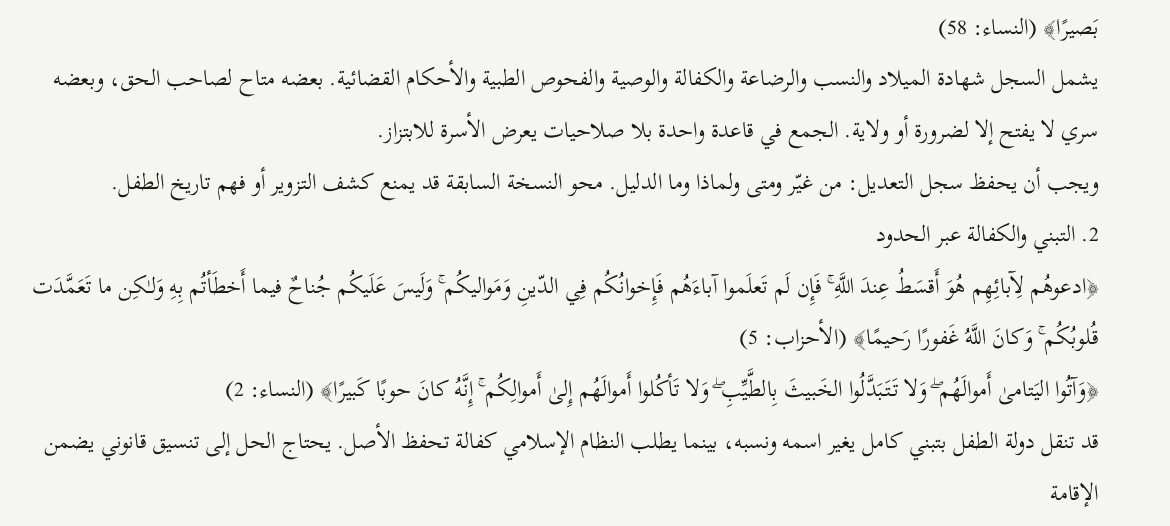بَصيرًا﴾ (النساء: 58)
يشمل السجل شهادة الميلاد والنسب والرضاعة والكفالة والوصية والفحوص الطبية والأحكام القضائية. بعضه متاح لصاحب الحق، وبعضه سري لا يفتح إلا لضرورة أو ولاية. الجمع في قاعدة واحدة بلا صلاحيات يعرض الأسرة للابتزاز.
ويجب أن يحفظ سجل التعديل: من غيّر ومتى ولماذا وما الدليل. محو النسخة السابقة قد يمنع كشف التزوير أو فهم تاريخ الطفل.
2. التبني والكفالة عبر الحدود
﴿ادعوهُم لِآبائِهِم هُوَ أَقسَطُ عِندَ اللَّهِ ۚ فَإِن لَم تَعلَموا آباءَهُم فَإِخوانُكُم فِي الدّينِ وَمَواليكُم ۚ وَلَيسَ عَلَيكُم جُناحٌ فيما أَخطَأتُم بِهِ وَلـٰكِن ما تَعَمَّدَت قُلوبُكُم ۚ وَكانَ اللَّهُ غَفورًا رَحيمًا﴾ (الأحزاب: 5)
﴿وَآتُوا اليَتامىٰ أَموالَهُم ۖ وَلا تَتَبَدَّلُوا الخَبيثَ بِالطَّيِّبِ ۖ وَلا تَأكُلوا أَموالَهُم إِلىٰ أَموالِكُم ۚ إِنَّهُ كانَ حوبًا كَبيرًا﴾ (النساء: 2)
قد تنقل دولة الطفل بتبني كامل يغير اسمه ونسبه، بينما يطلب النظام الإسلامي كفالة تحفظ الأصل. يحتاج الحل إلى تنسيق قانوني يضمن الإقامة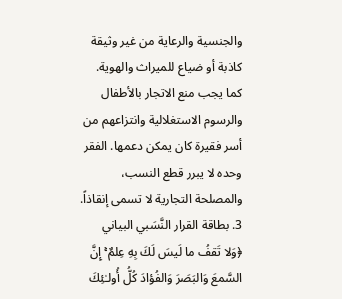والجنسية والرعاية من غير وثيقة كاذبة أو ضياع للميراث والهوية.
كما يجب منع الاتجار بالأطفال والرسوم الاستغلالية وانتزاعهم من أسر فقيرة كان يمكن دعمها. الفقر وحده لا يبرر قطع النسب، والمصلحة التجارية لا تسمى إنقاذاً.
3. بطاقة القرار النَّسَبي البياني
﴿وَلا تَقفُ ما لَيسَ لَكَ بِهِ عِلمٌ ۚ إِنَّ السَّمعَ وَالبَصَرَ وَالفُؤادَ كُلُّ أُولـٰئِكَ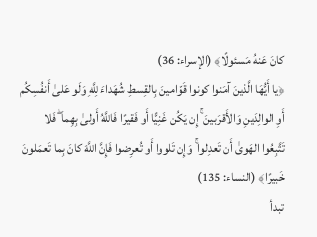كانَ عَنهُ مَسئولًا﴾ (الإسراء: 36)
﴿يا أَيُّهَا الَّذينَ آمَنوا كونوا قَوّامينَ بِالقِسطِ شُهَداءَ لِلَّهِ وَلَو عَلىٰ أَنفُسِكُم أَوِ الوالِدَينِ وَالأَقرَبينَ ۚ إِن يَكُن غَنِيًّا أَو فَقيرًا فَاللَّهُ أَولىٰ بِهِما ۖ فَلا تَتَّبِعُوا الهَوىٰ أَن تَعدِلوا ۚ وَإِن تَلووا أَو تُعرِضوا فَإِنَّ اللَّهَ كانَ بِما تَعمَلونَ خَبيرًا﴾ (النساء: 135)
تبدأ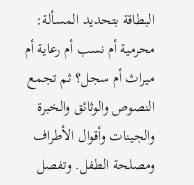البطاقة بتحديد المسألة: محرمية أم نسب أم رعاية أم ميراث أم سجل؟ ثم تجمع النصوص والوثائق والخبرة والجينات وأقوال الأطراف ومصلحة الطفل. وتفصل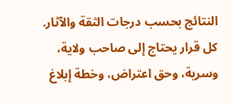النتائج بحسب درجات الثقة والآثار.
كل قرار يحتاج إلى صاحب ولاية، وسرية، وحق اعتراض، وخطة إبلاغ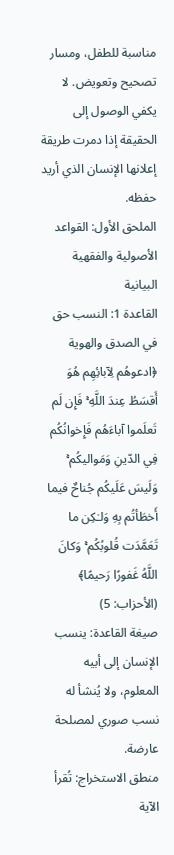مناسبة للطفل، ومسار تصحيح وتعويض. لا يكفي الوصول إلى الحقيقة إذا دمرت طريقة إعلانها الإنسان الذي أريد حفظه.
الملحق الأول: القواعد الأصولية والفقهية البيانية
القاعدة 1: النسب حق في الصدق والهوية
﴿ادعوهُم لِآبائِهِم هُوَ أَقسَطُ عِندَ اللَّهِ ۚ فَإِن لَم تَعلَموا آباءَهُم فَإِخوانُكُم فِي الدّينِ وَمَواليكُم ۚ وَلَيسَ عَلَيكُم جُناحٌ فيما أَخطَأتُم بِهِ وَلـٰكِن ما تَعَمَّدَت قُلوبُكُم ۚ وَكانَ اللَّهُ غَفورًا رَحيمًا﴾ (الأحزاب: 5)
صيغة القاعدة: ينسب الإنسان إلى أبيه المعلوم، ولا يُنشأ له نسب صوري لمصلحة عارضة.
منطق الاستخراج: تُقرأ الآية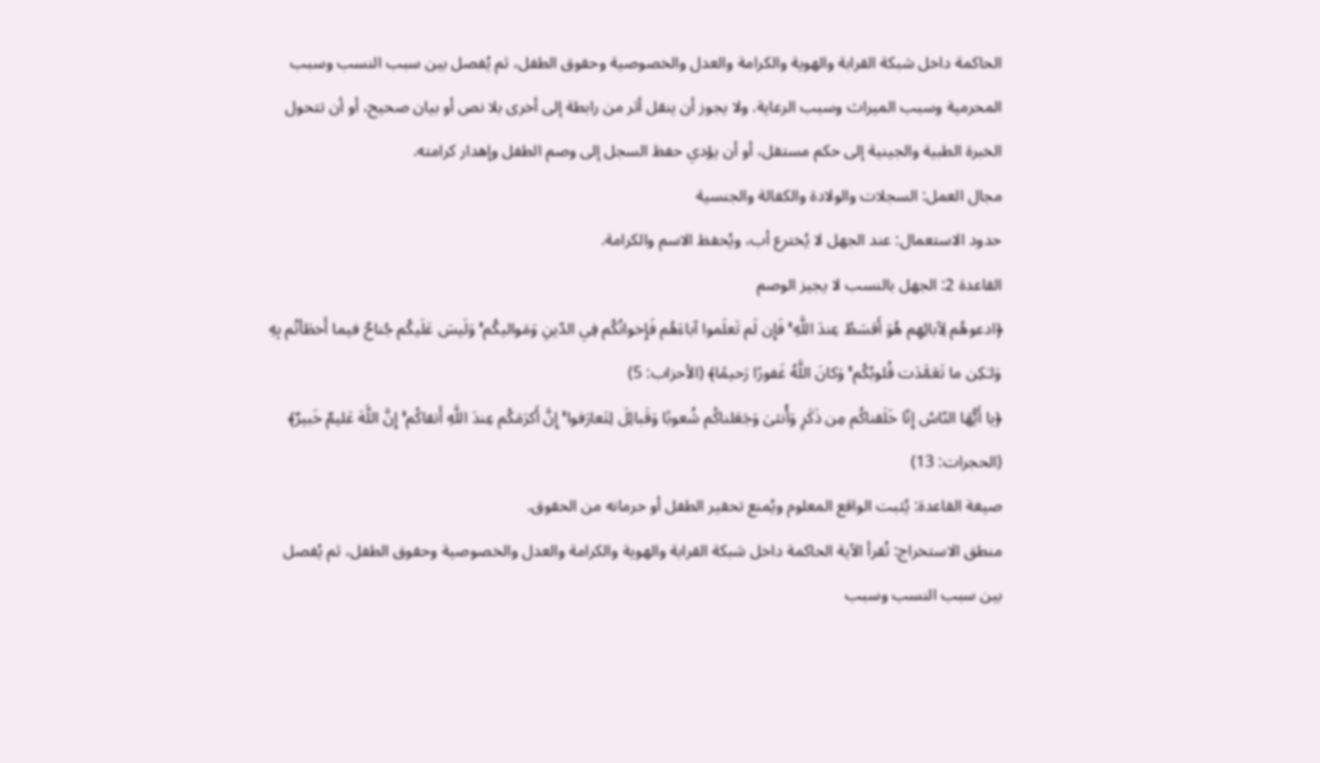الحاكمة داخل شبكة القرابة والهوية والكرامة والعدل والخصوصية وحقوق الطفل، ثم يُفصل بين سبب النسب وسبب المحرمية وسبب الميراث وسبب الرعاية. ولا يجوز أن ينقل أثر من رابطة إلى أخرى بلا نص أو بيان صحيح، أو أن تتحول الخبرة الطبية والجينية إلى حكم مستقل، أو أن يؤدي حفظ السجل إلى وصم الطفل وإهدار كرامته.
مجال العمل: السجلات والولادة والكفالة والجنسية
حدود الاستعمال: عند الجهل لا يُخترع أب، ويُحفظ الاسم والكرامة.
القاعدة 2: الجهل بالنسب لا يجيز الوصم
﴿ادعوهُم لِآبائِهِم هُوَ أَقسَطُ عِندَ اللَّهِ ۚ فَإِن لَم تَعلَموا آباءَهُم فَإِخوانُكُم فِي الدّينِ وَمَواليكُم ۚ وَلَيسَ عَلَيكُم جُناحٌ فيما أَخطَأتُم بِهِ وَلـٰكِن ما تَعَمَّدَت قُلوبُكُم ۚ وَكانَ اللَّهُ غَفورًا رَحيمًا﴾ (الأحزاب: 5)
﴿يا أَيُّهَا النّاسُ إِنّا خَلَقناكُم مِن ذَكَرٍ وَأُنثىٰ وَجَعَلناكُم شُعوبًا وَقَبائِلَ لِتَعارَفوا ۚ إِنَّ أَكرَمَكُم عِندَ اللَّهِ أَتقاكُم ۚ إِنَّ اللَّهَ عَليمٌ خَبيرٌ﴾ (الحجرات: 13)
صيغة القاعدة: يُثبت الواقع المعلوم ويُمنع تحقير الطفل أو حرمانه من الحقوق.
منطق الاستخراج: تُقرأ الآية الحاكمة داخل شبكة القرابة والهوية والكرامة والعدل والخصوصية وحقوق الطفل، ثم يُفصل بين سبب النسب وسبب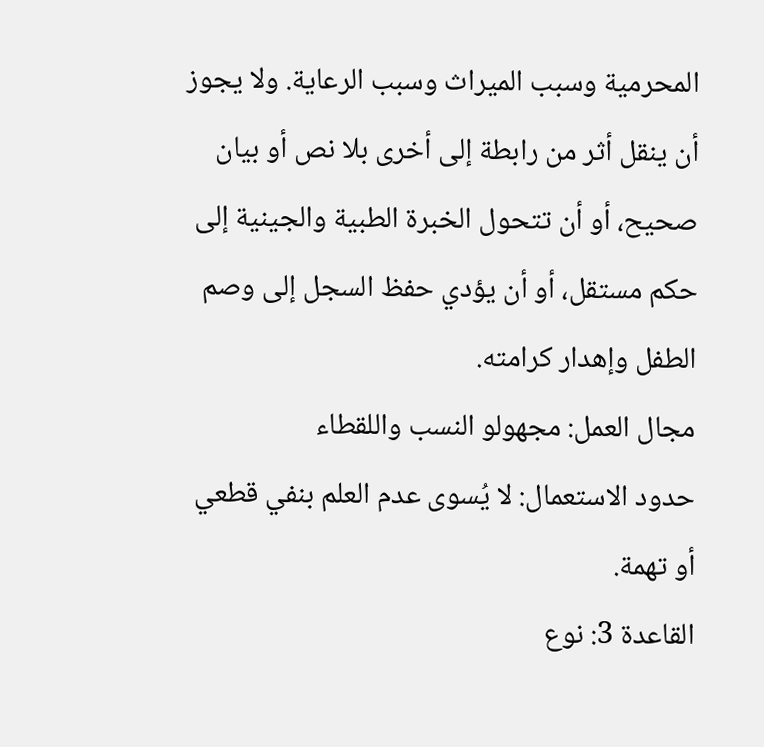المحرمية وسبب الميراث وسبب الرعاية. ولا يجوز أن ينقل أثر من رابطة إلى أخرى بلا نص أو بيان صحيح، أو أن تتحول الخبرة الطبية والجينية إلى حكم مستقل، أو أن يؤدي حفظ السجل إلى وصم الطفل وإهدار كرامته.
مجال العمل: مجهولو النسب واللقطاء
حدود الاستعمال: لا يُسوى عدم العلم بنفي قطعي أو تهمة.
القاعدة 3: نوع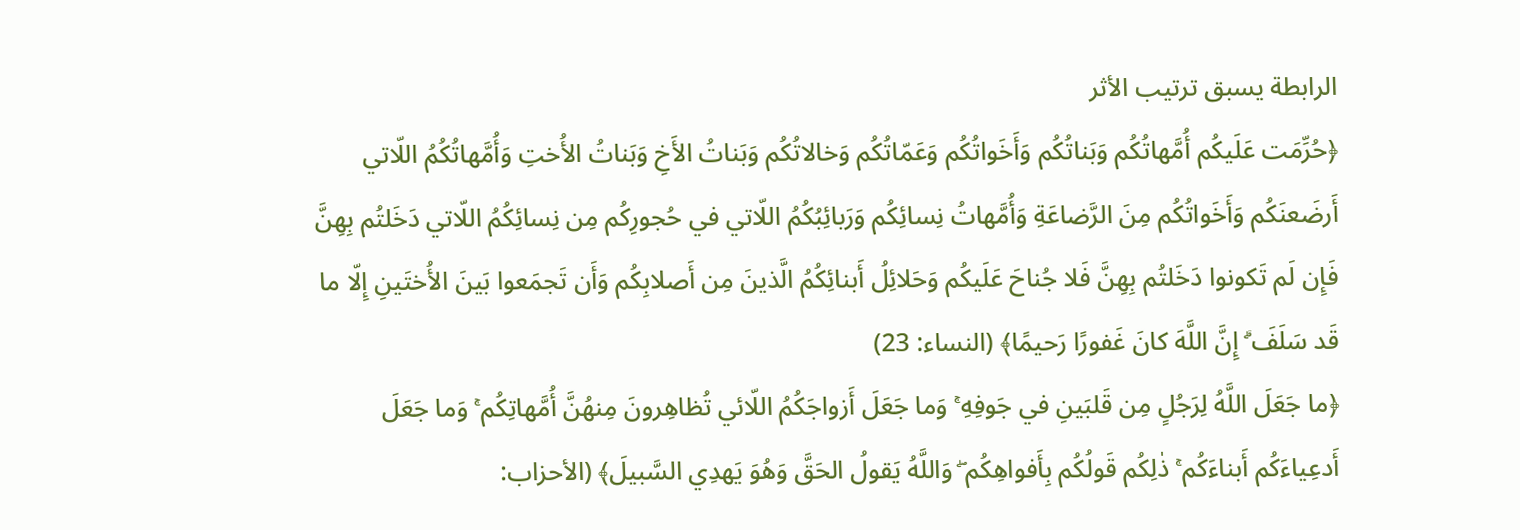الرابطة يسبق ترتيب الأثر
﴿حُرِّمَت عَلَيكُم أُمَّهاتُكُم وَبَناتُكُم وَأَخَواتُكُم وَعَمّاتُكُم وَخالاتُكُم وَبَناتُ الأَخِ وَبَناتُ الأُختِ وَأُمَّهاتُكُمُ اللّاتي أَرضَعنَكُم وَأَخَواتُكُم مِنَ الرَّضاعَةِ وَأُمَّهاتُ نِسائِكُم وَرَبائِبُكُمُ اللّاتي في حُجورِكُم مِن نِسائِكُمُ اللّاتي دَخَلتُم بِهِنَّ فَإِن لَم تَكونوا دَخَلتُم بِهِنَّ فَلا جُناحَ عَلَيكُم وَحَلائِلُ أَبنائِكُمُ الَّذينَ مِن أَصلابِكُم وَأَن تَجمَعوا بَينَ الأُختَينِ إِلّا ما قَد سَلَفَ ۗ إِنَّ اللَّهَ كانَ غَفورًا رَحيمًا﴾ (النساء: 23)
﴿ما جَعَلَ اللَّهُ لِرَجُلٍ مِن قَلبَينِ في جَوفِهِ ۚ وَما جَعَلَ أَزواجَكُمُ اللّائي تُظاهِرونَ مِنهُنَّ أُمَّهاتِكُم ۚ وَما جَعَلَ أَدعِياءَكُم أَبناءَكُم ۚ ذٰلِكُم قَولُكُم بِأَفواهِكُم ۖ وَاللَّهُ يَقولُ الحَقَّ وَهُوَ يَهدِي السَّبيلَ﴾ (الأحزاب: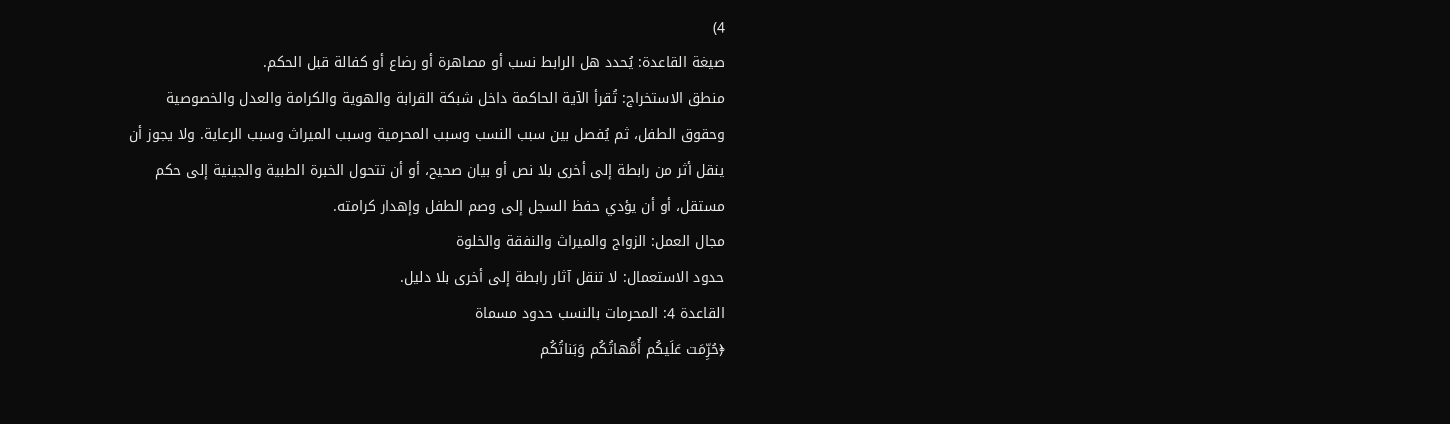4)
صيغة القاعدة: يُحدد هل الرابط نسب أو مصاهرة أو رضاع أو كفالة قبل الحكم.
منطق الاستخراج: تُقرأ الآية الحاكمة داخل شبكة القرابة والهوية والكرامة والعدل والخصوصية وحقوق الطفل، ثم يُفصل بين سبب النسب وسبب المحرمية وسبب الميراث وسبب الرعاية. ولا يجوز أن ينقل أثر من رابطة إلى أخرى بلا نص أو بيان صحيح، أو أن تتحول الخبرة الطبية والجينية إلى حكم مستقل، أو أن يؤدي حفظ السجل إلى وصم الطفل وإهدار كرامته.
مجال العمل: الزواج والميراث والنفقة والخلوة
حدود الاستعمال: لا تنقل آثار رابطة إلى أخرى بلا دليل.
القاعدة 4: المحرمات بالنسب حدود مسماة
﴿حُرِّمَت عَلَيكُم أُمَّهاتُكُم وَبَناتُكُم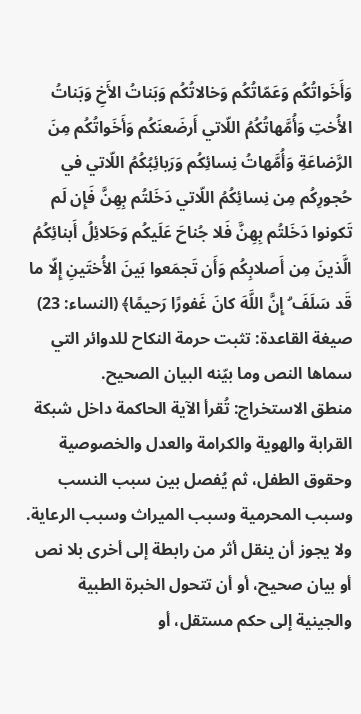وَأَخَواتُكُم وَعَمّاتُكُم وَخالاتُكُم وَبَناتُ الأَخِ وَبَناتُ الأُختِ وَأُمَّهاتُكُمُ اللّاتي أَرضَعنَكُم وَأَخَواتُكُم مِنَ الرَّضاعَةِ وَأُمَّهاتُ نِسائِكُم وَرَبائِبُكُمُ اللّاتي في حُجورِكُم مِن نِسائِكُمُ اللّاتي دَخَلتُم بِهِنَّ فَإِن لَم تَكونوا دَخَلتُم بِهِنَّ فَلا جُناحَ عَلَيكُم وَحَلائِلُ أَبنائِكُمُ الَّذينَ مِن أَصلابِكُم وَأَن تَجمَعوا بَينَ الأُختَينِ إِلّا ما قَد سَلَفَ ۗ إِنَّ اللَّهَ كانَ غَفورًا رَحيمًا﴾ (النساء: 23)
صيغة القاعدة: تثبت حرمة النكاح للدوائر التي سماها النص وما بيّنه البيان الصحيح.
منطق الاستخراج: تُقرأ الآية الحاكمة داخل شبكة القرابة والهوية والكرامة والعدل والخصوصية وحقوق الطفل، ثم يُفصل بين سبب النسب وسبب المحرمية وسبب الميراث وسبب الرعاية. ولا يجوز أن ينقل أثر من رابطة إلى أخرى بلا نص أو بيان صحيح، أو أن تتحول الخبرة الطبية والجينية إلى حكم مستقل، أو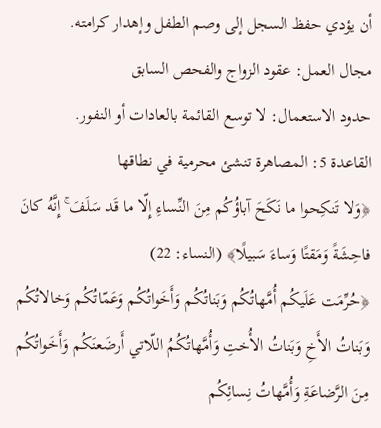أن يؤدي حفظ السجل إلى وصم الطفل وإهدار كرامته.
مجال العمل: عقود الزواج والفحص السابق
حدود الاستعمال: لا توسع القائمة بالعادات أو النفور.
القاعدة 5: المصاهرة تنشئ محرمية في نطاقها
﴿وَلا تَنكِحوا ما نَكَحَ آباؤُكُم مِنَ النِّساءِ إِلّا ما قَد سَلَفَ ۚ إِنَّهُ كانَ فاحِشَةً وَمَقتًا وَساءَ سَبيلًا﴾ (النساء: 22)
﴿حُرِّمَت عَلَيكُم أُمَّهاتُكُم وَبَناتُكُم وَأَخَواتُكُم وَعَمّاتُكُم وَخالاتُكُم وَبَناتُ الأَخِ وَبَناتُ الأُختِ وَأُمَّهاتُكُمُ اللّاتي أَرضَعنَكُم وَأَخَواتُكُم مِنَ الرَّضاعَةِ وَأُمَّهاتُ نِسائِكُم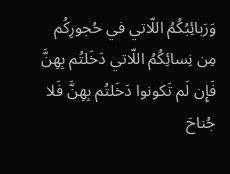وَرَبائِبُكُمُ اللّاتي في حُجورِكُم مِن نِسائِكُمُ اللّاتي دَخَلتُم بِهِنَّ فَإِن لَم تَكونوا دَخَلتُم بِهِنَّ فَلا جُناحَ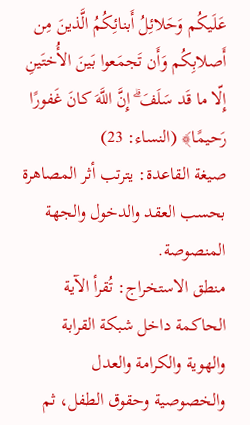عَلَيكُم وَحَلائِلُ أَبنائِكُمُ الَّذينَ مِن أَصلابِكُم وَأَن تَجمَعوا بَينَ الأُختَينِ إِلّا ما قَد سَلَفَ ۗ إِنَّ اللَّهَ كانَ غَفورًا رَحيمًا﴾ (النساء: 23)
صيغة القاعدة: يترتب أثر المصاهرة بحسب العقد والدخول والجهة المنصوصة.
منطق الاستخراج: تُقرأ الآية الحاكمة داخل شبكة القرابة والهوية والكرامة والعدل والخصوصية وحقوق الطفل، ثم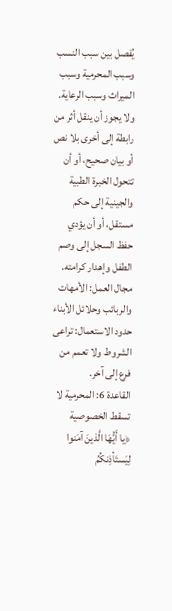يُفصل بين سبب النسب وسبب المحرمية وسبب الميراث وسبب الرعاية. ولا يجوز أن ينقل أثر من رابطة إلى أخرى بلا نص أو بيان صحيح، أو أن تتحول الخبرة الطبية والجينية إلى حكم مستقل، أو أن يؤدي حفظ السجل إلى وصم الطفل وإهدار كرامته.
مجال العمل: الأمهات والربائب وحلائل الأبناء
حدود الاستعمال: تراعى الشروط ولا تعمم من فرع إلى آخر.
القاعدة 6: المحرمية لا تسقط الخصوصية
﴿يا أَيُّهَا الَّذينَ آمَنوا لِيَستَأذِنكُمُ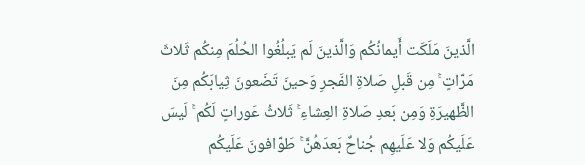الَّذينَ مَلَكَت أَيمانُكُم وَالَّذينَ لَم يَبلُغُوا الحُلُمَ مِنكُم ثَلاثَ مَرّاتٍ ۚ مِن قَبلِ صَلاةِ الفَجرِ وَحينَ تَضَعونَ ثِيابَكُم مِنَ الظَّهيرَةِ وَمِن بَعدِ صَلاةِ العِشاءِ ۚ ثَلاثُ عَوراتٍ لَكُم ۚ لَيسَ عَلَيكُم وَلا عَلَيهِم جُناحٌ بَعدَهُنَّ ۚ طَوّافونَ عَلَيكُم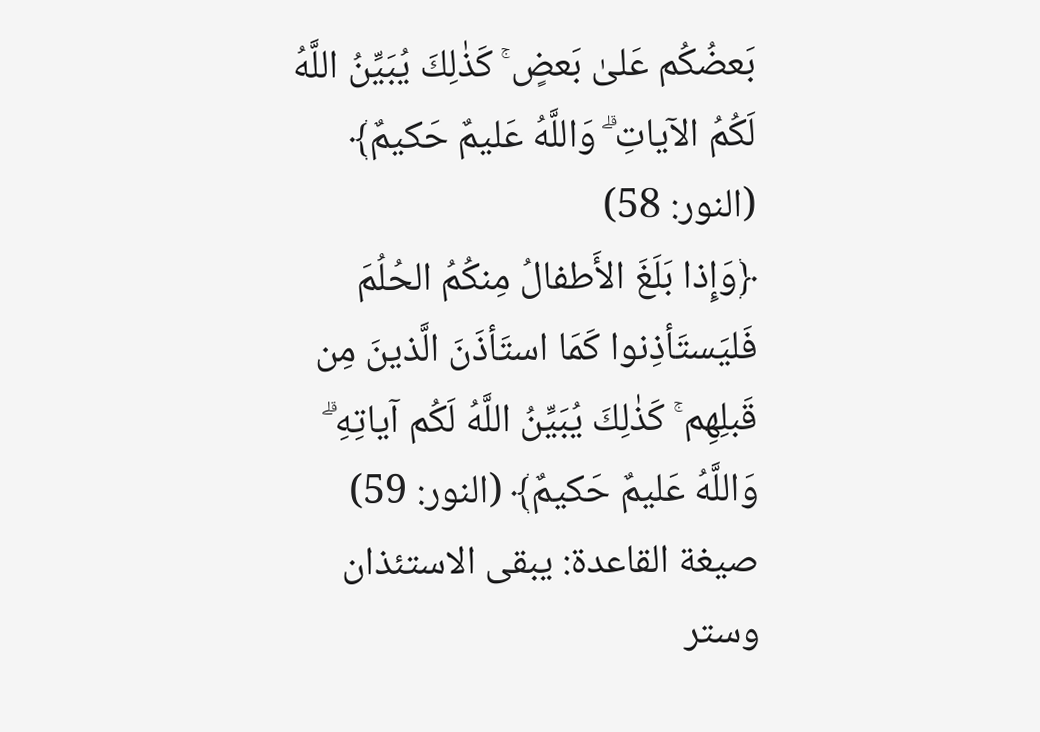بَعضُكُم عَلىٰ بَعضٍ ۚ كَذٰلِكَ يُبَيِّنُ اللَّهُ لَكُمُ الآياتِ ۗ وَاللَّهُ عَليمٌ حَكيمٌ﴾ (النور: 58)
﴿وَإِذا بَلَغَ الأَطفالُ مِنكُمُ الحُلُمَ فَليَستَأذِنوا كَمَا استَأذَنَ الَّذينَ مِن قَبلِهِم ۚ كَذٰلِكَ يُبَيِّنُ اللَّهُ لَكُم آياتِهِ ۗ وَاللَّهُ عَليمٌ حَكيمٌ﴾ (النور: 59)
صيغة القاعدة: يبقى الاستئذان وستر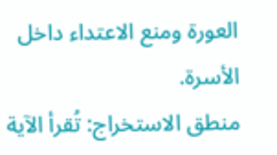العورة ومنع الاعتداء داخل الأسرة.
منطق الاستخراج: تُقرأ الآية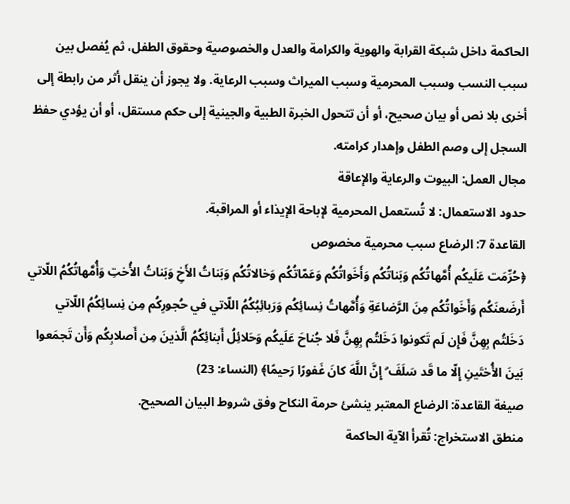الحاكمة داخل شبكة القرابة والهوية والكرامة والعدل والخصوصية وحقوق الطفل، ثم يُفصل بين سبب النسب وسبب المحرمية وسبب الميراث وسبب الرعاية. ولا يجوز أن ينقل أثر من رابطة إلى أخرى بلا نص أو بيان صحيح، أو أن تتحول الخبرة الطبية والجينية إلى حكم مستقل، أو أن يؤدي حفظ السجل إلى وصم الطفل وإهدار كرامته.
مجال العمل: البيوت والرعاية والإعاقة
حدود الاستعمال: لا تُستعمل المحرمية لإباحة الإيذاء أو المراقبة.
القاعدة 7: الرضاع سبب محرمية مخصوص
﴿حُرِّمَت عَلَيكُم أُمَّهاتُكُم وَبَناتُكُم وَأَخَواتُكُم وَعَمّاتُكُم وَخالاتُكُم وَبَناتُ الأَخِ وَبَناتُ الأُختِ وَأُمَّهاتُكُمُ اللّاتي أَرضَعنَكُم وَأَخَواتُكُم مِنَ الرَّضاعَةِ وَأُمَّهاتُ نِسائِكُم وَرَبائِبُكُمُ اللّاتي في حُجورِكُم مِن نِسائِكُمُ اللّاتي دَخَلتُم بِهِنَّ فَإِن لَم تَكونوا دَخَلتُم بِهِنَّ فَلا جُناحَ عَلَيكُم وَحَلائِلُ أَبنائِكُمُ الَّذينَ مِن أَصلابِكُم وَأَن تَجمَعوا بَينَ الأُختَينِ إِلّا ما قَد سَلَفَ ۗ إِنَّ اللَّهَ كانَ غَفورًا رَحيمًا﴾ (النساء: 23)
صيغة القاعدة: الرضاع المعتبر ينشئ حرمة النكاح وفق شروط البيان الصحيح.
منطق الاستخراج: تُقرأ الآية الحاكمة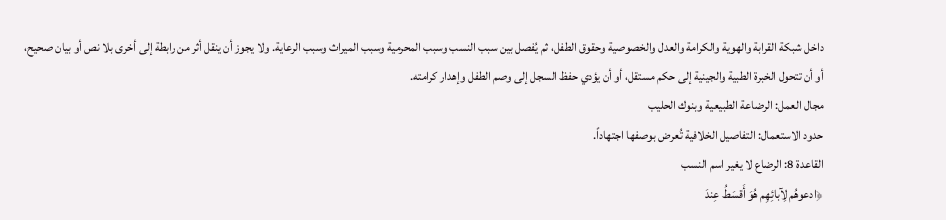داخل شبكة القرابة والهوية والكرامة والعدل والخصوصية وحقوق الطفل، ثم يُفصل بين سبب النسب وسبب المحرمية وسبب الميراث وسبب الرعاية. ولا يجوز أن ينقل أثر من رابطة إلى أخرى بلا نص أو بيان صحيح، أو أن تتحول الخبرة الطبية والجينية إلى حكم مستقل، أو أن يؤدي حفظ السجل إلى وصم الطفل وإهدار كرامته.
مجال العمل: الرضاعة الطبيعية وبنوك الحليب
حدود الاستعمال: التفاصيل الخلافية تُعرض بوصفها اجتهاداً.
القاعدة 8: الرضاع لا يغير اسم النسب
﴿ادعوهُم لِآبائِهِم هُوَ أَقسَطُ عِندَ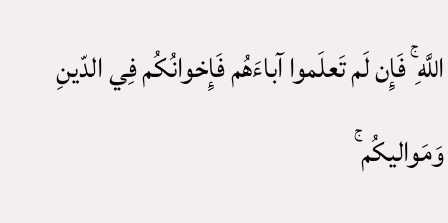اللَّهِ ۚ فَإِن لَم تَعلَموا آباءَهُم فَإِخوانُكُم فِي الدّينِ وَمَواليكُم ۚ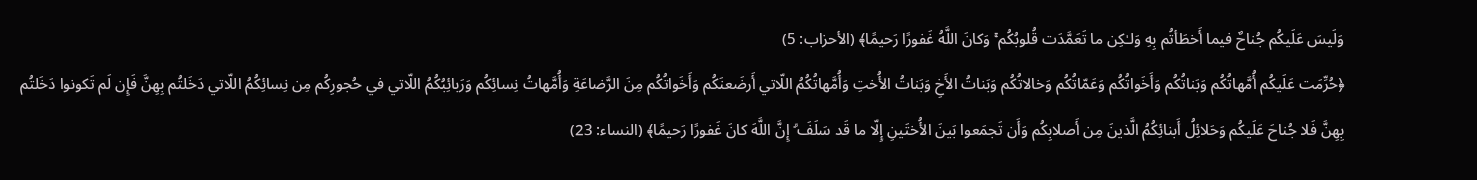وَلَيسَ عَلَيكُم جُناحٌ فيما أَخطَأتُم بِهِ وَلـٰكِن ما تَعَمَّدَت قُلوبُكُم ۚ وَكانَ اللَّهُ غَفورًا رَحيمًا﴾ (الأحزاب: 5)
﴿حُرِّمَت عَلَيكُم أُمَّهاتُكُم وَبَناتُكُم وَأَخَواتُكُم وَعَمّاتُكُم وَخالاتُكُم وَبَناتُ الأَخِ وَبَناتُ الأُختِ وَأُمَّهاتُكُمُ اللّاتي أَرضَعنَكُم وَأَخَواتُكُم مِنَ الرَّضاعَةِ وَأُمَّهاتُ نِسائِكُم وَرَبائِبُكُمُ اللّاتي في حُجورِكُم مِن نِسائِكُمُ اللّاتي دَخَلتُم بِهِنَّ فَإِن لَم تَكونوا دَخَلتُم بِهِنَّ فَلا جُناحَ عَلَيكُم وَحَلائِلُ أَبنائِكُمُ الَّذينَ مِن أَصلابِكُم وَأَن تَجمَعوا بَينَ الأُختَينِ إِلّا ما قَد سَلَفَ ۗ إِنَّ اللَّهَ كانَ غَفورًا رَحيمًا﴾ (النساء: 23)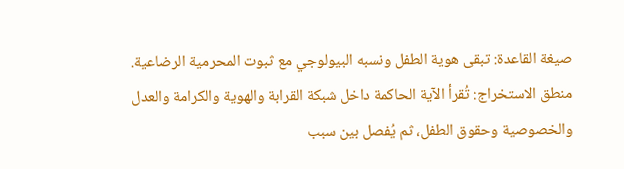صيغة القاعدة: تبقى هوية الطفل ونسبه البيولوجي مع ثبوت المحرمية الرضاعية.
منطق الاستخراج: تُقرأ الآية الحاكمة داخل شبكة القرابة والهوية والكرامة والعدل والخصوصية وحقوق الطفل، ثم يُفصل بين سبب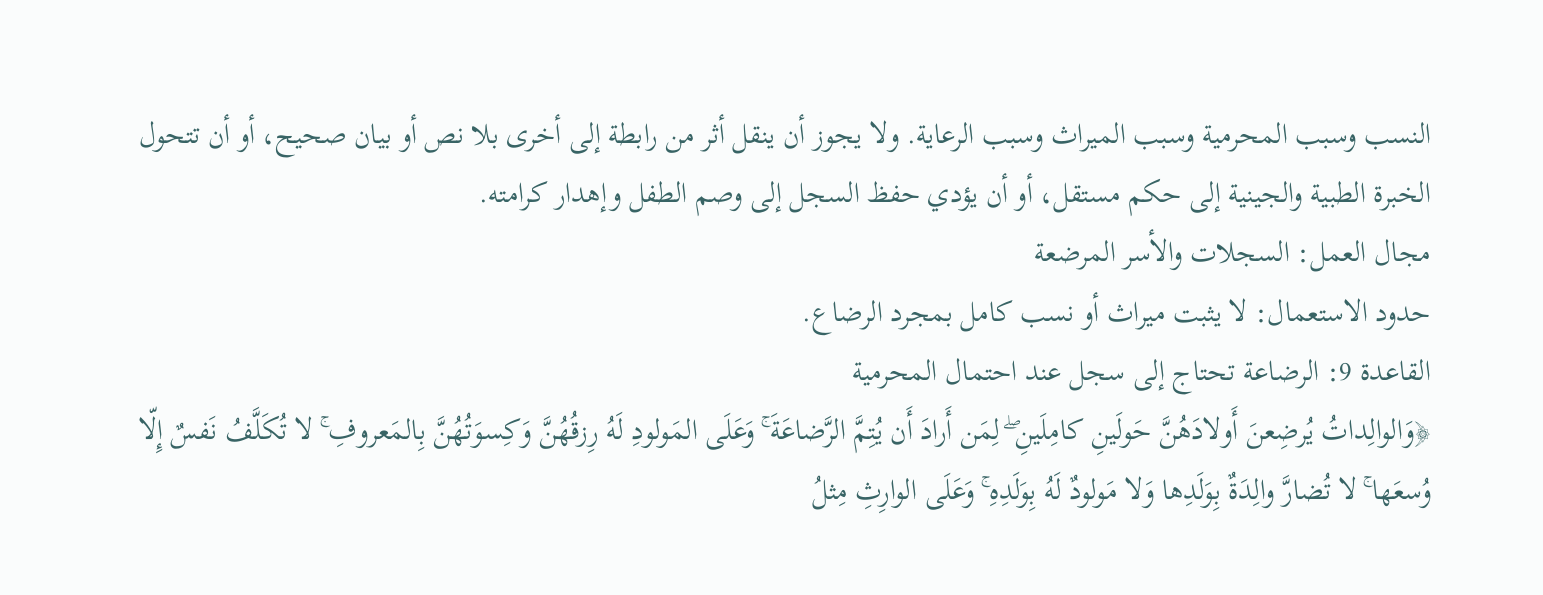النسب وسبب المحرمية وسبب الميراث وسبب الرعاية. ولا يجوز أن ينقل أثر من رابطة إلى أخرى بلا نص أو بيان صحيح، أو أن تتحول الخبرة الطبية والجينية إلى حكم مستقل، أو أن يؤدي حفظ السجل إلى وصم الطفل وإهدار كرامته.
مجال العمل: السجلات والأسر المرضعة
حدود الاستعمال: لا يثبت ميراث أو نسب كامل بمجرد الرضاع.
القاعدة 9: الرضاعة تحتاج إلى سجل عند احتمال المحرمية
﴿وَالوالِداتُ يُرضِعنَ أَولادَهُنَّ حَولَينِ كامِلَينِ ۖ لِمَن أَرادَ أَن يُتِمَّ الرَّضاعَةَ ۚ وَعَلَى المَولودِ لَهُ رِزقُهُنَّ وَكِسوَتُهُنَّ بِالمَعروفِ ۚ لا تُكَلَّفُ نَفسٌ إِلّا وُسعَها ۚ لا تُضارَّ والِدَةٌ بِوَلَدِها وَلا مَولودٌ لَهُ بِوَلَدِهِ ۚ وَعَلَى الوارِثِ مِثلُ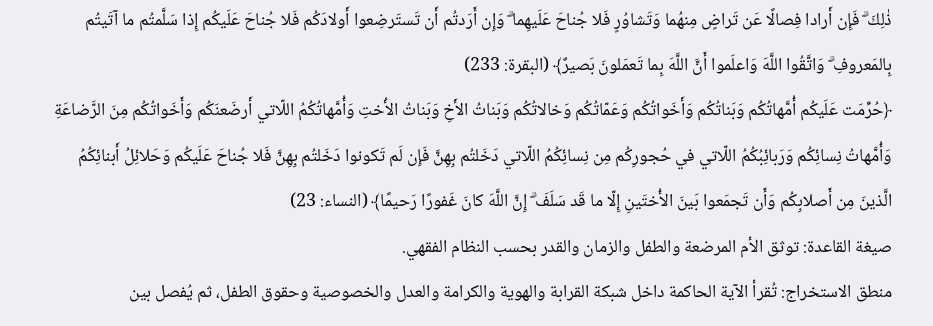ذٰلِكَ ۗ فَإِن أَرادا فِصالًا عَن تَراضٍ مِنهُما وَتَشاوُرٍ فَلا جُناحَ عَلَيهِما ۗ وَإِن أَرَدتُم أَن تَستَرضِعوا أَولادَكُم فَلا جُناحَ عَلَيكُم إِذا سَلَّمتُم ما آتَيتُم بِالمَعروفِ ۗ وَاتَّقُوا اللَّهَ وَاعلَموا أَنَّ اللَّهَ بِما تَعمَلونَ بَصيرٌ﴾ (البقرة: 233)
﴿حُرِّمَت عَلَيكُم أُمَّهاتُكُم وَبَناتُكُم وَأَخَواتُكُم وَعَمّاتُكُم وَخالاتُكُم وَبَناتُ الأَخِ وَبَناتُ الأُختِ وَأُمَّهاتُكُمُ اللّاتي أَرضَعنَكُم وَأَخَواتُكُم مِنَ الرَّضاعَةِ وَأُمَّهاتُ نِسائِكُم وَرَبائِبُكُمُ اللّاتي في حُجورِكُم مِن نِسائِكُمُ اللّاتي دَخَلتُم بِهِنَّ فَإِن لَم تَكونوا دَخَلتُم بِهِنَّ فَلا جُناحَ عَلَيكُم وَحَلائِلُ أَبنائِكُمُ الَّذينَ مِن أَصلابِكُم وَأَن تَجمَعوا بَينَ الأُختَينِ إِلّا ما قَد سَلَفَ ۗ إِنَّ اللَّهَ كانَ غَفورًا رَحيمًا﴾ (النساء: 23)
صيغة القاعدة: توثق الأم المرضعة والطفل والزمان والقدر بحسب النظام الفقهي.
منطق الاستخراج: تُقرأ الآية الحاكمة داخل شبكة القرابة والهوية والكرامة والعدل والخصوصية وحقوق الطفل، ثم يُفصل بين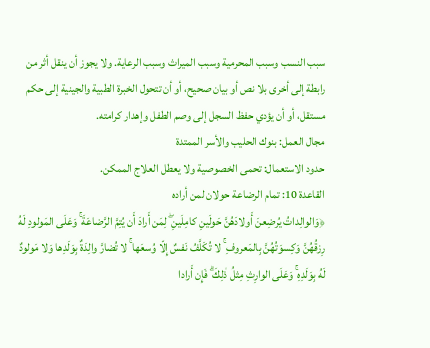سبب النسب وسبب المحرمية وسبب الميراث وسبب الرعاية. ولا يجوز أن ينقل أثر من رابطة إلى أخرى بلا نص أو بيان صحيح، أو أن تتحول الخبرة الطبية والجينية إلى حكم مستقل، أو أن يؤدي حفظ السجل إلى وصم الطفل وإهدار كرامته.
مجال العمل: بنوك الحليب والأسر الممتدة
حدود الاستعمال: تحمى الخصوصية ولا يعطل العلاج الممكن.
القاعدة 10: تمام الرضاعة حولان لمن أراده
﴿وَالوالِداتُ يُرضِعنَ أَولادَهُنَّ حَولَينِ كامِلَينِ ۖ لِمَن أَرادَ أَن يُتِمَّ الرَّضاعَةَ ۚ وَعَلَى المَولودِ لَهُ رِزقُهُنَّ وَكِسوَتُهُنَّ بِالمَعروفِ ۚ لا تُكَلَّفُ نَفسٌ إِلّا وُسعَها ۚ لا تُضارَّ والِدَةٌ بِوَلَدِها وَلا مَولودٌ لَهُ بِوَلَدِهِ ۚ وَعَلَى الوارِثِ مِثلُ ذٰلِكَ ۗ فَإِن أَرادا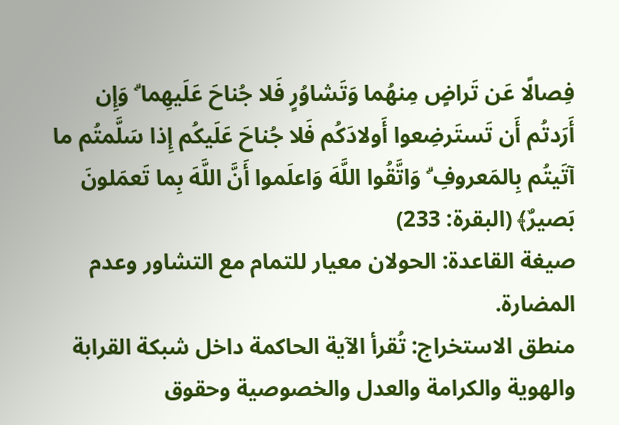فِصالًا عَن تَراضٍ مِنهُما وَتَشاوُرٍ فَلا جُناحَ عَلَيهِما ۗ وَإِن أَرَدتُم أَن تَستَرضِعوا أَولادَكُم فَلا جُناحَ عَلَيكُم إِذا سَلَّمتُم ما آتَيتُم بِالمَعروفِ ۗ وَاتَّقُوا اللَّهَ وَاعلَموا أَنَّ اللَّهَ بِما تَعمَلونَ بَصيرٌ﴾ (البقرة: 233)
صيغة القاعدة: الحولان معيار للتمام مع التشاور وعدم المضارة.
منطق الاستخراج: تُقرأ الآية الحاكمة داخل شبكة القرابة والهوية والكرامة والعدل والخصوصية وحقوق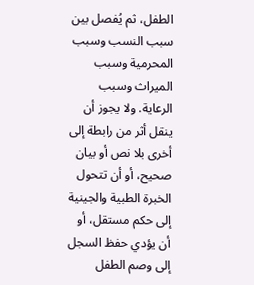الطفل، ثم يُفصل بين سبب النسب وسبب المحرمية وسبب الميراث وسبب الرعاية. ولا يجوز أن ينقل أثر من رابطة إلى أخرى بلا نص أو بيان صحيح، أو أن تتحول الخبرة الطبية والجينية إلى حكم مستقل، أو أن يؤدي حفظ السجل إلى وصم الطفل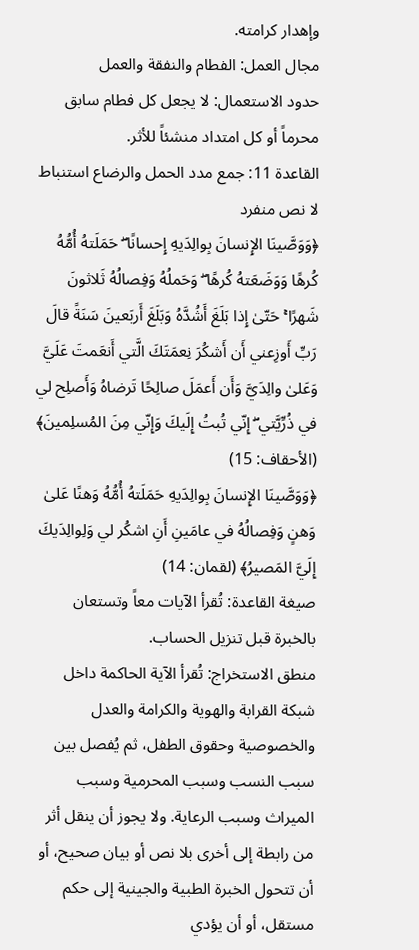وإهدار كرامته.
مجال العمل: الفطام والنفقة والعمل
حدود الاستعمال: لا يجعل كل فطام سابق محرماً أو كل امتداد منشئاً للأثر.
القاعدة 11: جمع مدد الحمل والرضاع استنباط لا نص منفرد
﴿وَوَصَّينَا الإِنسانَ بِوالِدَيهِ إِحسانًا ۖ حَمَلَتهُ أُمُّهُ كُرهًا وَوَضَعَتهُ كُرهًا ۖ وَحَملُهُ وَفِصالُهُ ثَلاثونَ شَهرًا ۚ حَتّىٰ إِذا بَلَغَ أَشُدَّهُ وَبَلَغَ أَربَعينَ سَنَةً قالَ رَبِّ أَوزِعني أَن أَشكُرَ نِعمَتَكَ الَّتي أَنعَمتَ عَلَيَّ وَعَلىٰ والِدَيَّ وَأَن أَعمَلَ صالِحًا تَرضاهُ وَأَصلِح لي في ذُرِّيَّتي ۖ إِنّي تُبتُ إِلَيكَ وَإِنّي مِنَ المُسلِمينَ﴾ (الأحقاف: 15)
﴿وَوَصَّينَا الإِنسانَ بِوالِدَيهِ حَمَلَتهُ أُمُّهُ وَهنًا عَلىٰ وَهنٍ وَفِصالُهُ في عامَينِ أَنِ اشكُر لي وَلِوالِدَيكَ إِلَيَّ المَصيرُ﴾ (لقمان: 14)
صيغة القاعدة: تُقرأ الآيات معاً وتستعان بالخبرة قبل تنزيل الحساب.
منطق الاستخراج: تُقرأ الآية الحاكمة داخل شبكة القرابة والهوية والكرامة والعدل والخصوصية وحقوق الطفل، ثم يُفصل بين سبب النسب وسبب المحرمية وسبب الميراث وسبب الرعاية. ولا يجوز أن ينقل أثر من رابطة إلى أخرى بلا نص أو بيان صحيح، أو أن تتحول الخبرة الطبية والجينية إلى حكم مستقل، أو أن يؤدي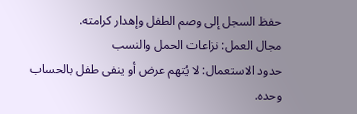حفظ السجل إلى وصم الطفل وإهدار كرامته.
مجال العمل: نزاعات الحمل والنسب
حدود الاستعمال: لا يُتهم عرض أو ينفى طفل بالحساب وحده.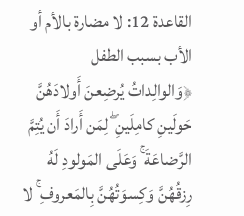القاعدة 12: لا مضارة بالأم أو الأب بسبب الطفل
﴿وَالوالِداتُ يُرضِعنَ أَولادَهُنَّ حَولَينِ كامِلَينِ ۖ لِمَن أَرادَ أَن يُتِمَّ الرَّضاعَةَ ۚ وَعَلَى المَولودِ لَهُ رِزقُهُنَّ وَكِسوَتُهُنَّ بِالمَعروفِ ۚ لا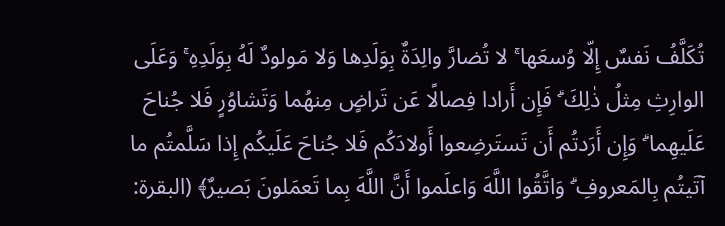تُكَلَّفُ نَفسٌ إِلّا وُسعَها ۚ لا تُضارَّ والِدَةٌ بِوَلَدِها وَلا مَولودٌ لَهُ بِوَلَدِهِ ۚ وَعَلَى الوارِثِ مِثلُ ذٰلِكَ ۗ فَإِن أَرادا فِصالًا عَن تَراضٍ مِنهُما وَتَشاوُرٍ فَلا جُناحَ عَلَيهِما ۗ وَإِن أَرَدتُم أَن تَستَرضِعوا أَولادَكُم فَلا جُناحَ عَلَيكُم إِذا سَلَّمتُم ما آتَيتُم بِالمَعروفِ ۗ وَاتَّقُوا اللَّهَ وَاعلَموا أَنَّ اللَّهَ بِما تَعمَلونَ بَصيرٌ﴾ (البقرة: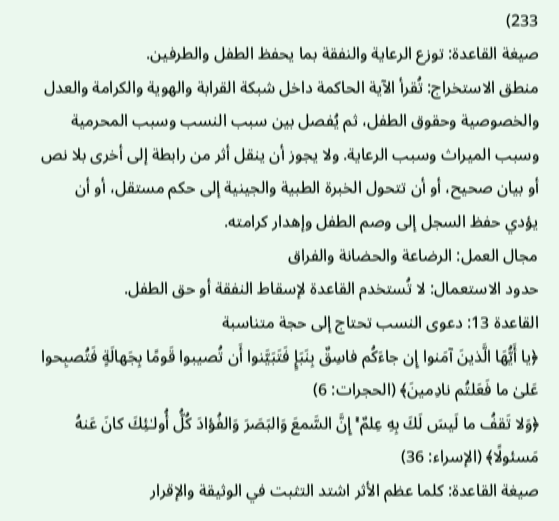233)
صيغة القاعدة: توزع الرعاية والنفقة بما يحفظ الطفل والطرفين.
منطق الاستخراج: تُقرأ الآية الحاكمة داخل شبكة القرابة والهوية والكرامة والعدل والخصوصية وحقوق الطفل، ثم يُفصل بين سبب النسب وسبب المحرمية وسبب الميراث وسبب الرعاية. ولا يجوز أن ينقل أثر من رابطة إلى أخرى بلا نص أو بيان صحيح، أو أن تتحول الخبرة الطبية والجينية إلى حكم مستقل، أو أن يؤدي حفظ السجل إلى وصم الطفل وإهدار كرامته.
مجال العمل: الرضاعة والحضانة والفراق
حدود الاستعمال: لا تُستخدم القاعدة لإسقاط النفقة أو حق الطفل.
القاعدة 13: دعوى النسب تحتاج إلى حجة متناسبة
﴿يا أَيُّهَا الَّذينَ آمَنوا إِن جاءَكُم فاسِقٌ بِنَبَإٍ فَتَبَيَّنوا أَن تُصيبوا قَومًا بِجَهالَةٍ فَتُصبِحوا عَلىٰ ما فَعَلتُم نادِمينَ﴾ (الحجرات: 6)
﴿وَلا تَقفُ ما لَيسَ لَكَ بِهِ عِلمٌ ۚ إِنَّ السَّمعَ وَالبَصَرَ وَالفُؤادَ كُلُّ أُولـٰئِكَ كانَ عَنهُ مَسئولًا﴾ (الإسراء: 36)
صيغة القاعدة: كلما عظم الأثر اشتد التثبت في الوثيقة والإقرار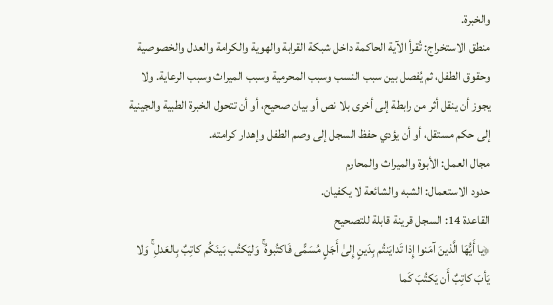والخبرة.
منطق الاستخراج: تُقرأ الآية الحاكمة داخل شبكة القرابة والهوية والكرامة والعدل والخصوصية وحقوق الطفل، ثم يُفصل بين سبب النسب وسبب المحرمية وسبب الميراث وسبب الرعاية. ولا يجوز أن ينقل أثر من رابطة إلى أخرى بلا نص أو بيان صحيح، أو أن تتحول الخبرة الطبية والجينية إلى حكم مستقل، أو أن يؤدي حفظ السجل إلى وصم الطفل وإهدار كرامته.
مجال العمل: الأبوة والميراث والمحارم
حدود الاستعمال: الشبه والشائعة لا يكفيان.
القاعدة 14: السجل قرينة قابلة للتصحيح
﴿يا أَيُّهَا الَّذينَ آمَنوا إِذا تَدايَنتُم بِدَينٍ إِلىٰ أَجَلٍ مُسَمًّى فَاكتُبوهُ ۚ وَليَكتُب بَينَكُم كاتِبٌ بِالعَدلِ ۚ وَلا يَأبَ كاتِبٌ أَن يَكتُبَ كَما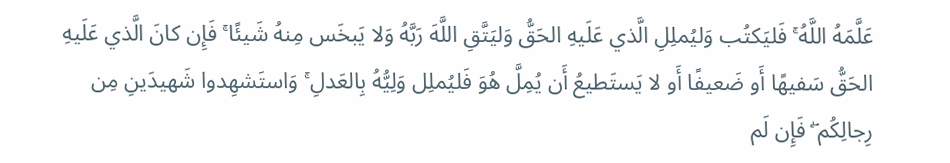عَلَّمَهُ اللَّهُ ۚ فَليَكتُب وَليُملِلِ الَّذي عَلَيهِ الحَقُّ وَليَتَّقِ اللَّهَ رَبَّهُ وَلا يَبخَس مِنهُ شَيئًا ۚ فَإِن كانَ الَّذي عَلَيهِ الحَقُّ سَفيهًا أَو ضَعيفًا أَو لا يَستَطيعُ أَن يُمِلَّ هُوَ فَليُملِل وَلِيُّهُ بِالعَدلِ ۚ وَاستَشهِدوا شَهيدَينِ مِن رِجالِكُم ۖ فَإِن لَم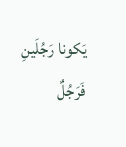يَكونا رَجُلَينِ فَرَجُلٌ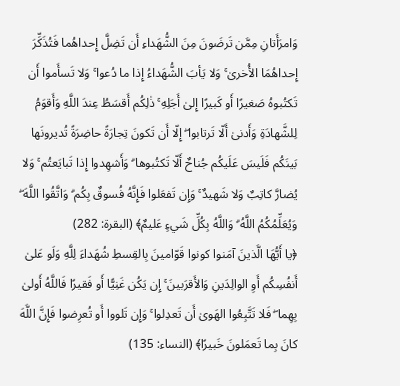وَامرَأَتانِ مِمَّن تَرضَونَ مِنَ الشُّهَداءِ أَن تَضِلَّ إِحداهُما فَتُذَكِّرَ إِحداهُمَا الأُخرىٰ ۚ وَلا يَأبَ الشُّهَداءُ إِذا ما دُعوا ۚ وَلا تَسأَموا أَن تَكتُبوهُ صَغيرًا أَو كَبيرًا إِلىٰ أَجَلِهِ ۚ ذٰلِكُم أَقسَطُ عِندَ اللَّهِ وَأَقوَمُ لِلشَّهادَةِ وَأَدنىٰ أَلّا تَرتابوا ۖ إِلّا أَن تَكونَ تِجارَةً حاضِرَةً تُديرونَها بَينَكُم فَلَيسَ عَلَيكُم جُناحٌ أَلّا تَكتُبوها ۗ وَأَشهِدوا إِذا تَبايَعتُم ۚ وَلا يُضارَّ كاتِبٌ وَلا شَهيدٌ ۚ وَإِن تَفعَلوا فَإِنَّهُ فُسوقٌ بِكُم ۗ وَاتَّقُوا اللَّهَ ۖ وَيُعَلِّمُكُمُ اللَّهُ ۗ وَاللَّهُ بِكُلِّ شَيءٍ عَليمٌ﴾ (البقرة: 282)
﴿يا أَيُّهَا الَّذينَ آمَنوا كونوا قَوّامينَ بِالقِسطِ شُهَداءَ لِلَّهِ وَلَو عَلىٰ أَنفُسِكُم أَوِ الوالِدَينِ وَالأَقرَبينَ ۚ إِن يَكُن غَنِيًّا أَو فَقيرًا فَاللَّهُ أَولىٰ بِهِما ۖ فَلا تَتَّبِعُوا الهَوىٰ أَن تَعدِلوا ۚ وَإِن تَلووا أَو تُعرِضوا فَإِنَّ اللَّهَ كانَ بِما تَعمَلونَ خَبيرًا﴾ (النساء: 135)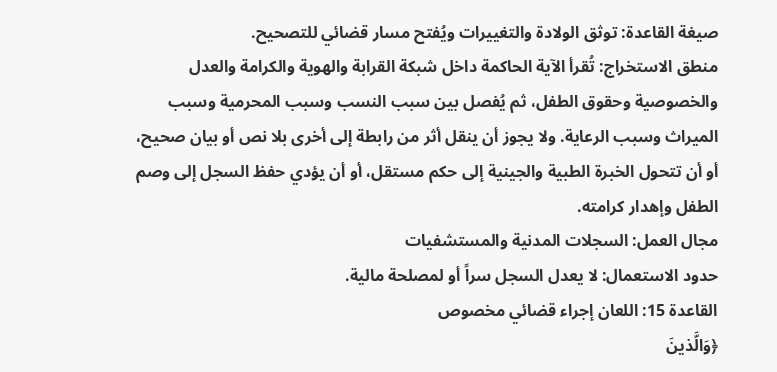صيغة القاعدة: توثق الولادة والتغييرات ويُفتح مسار قضائي للتصحيح.
منطق الاستخراج: تُقرأ الآية الحاكمة داخل شبكة القرابة والهوية والكرامة والعدل والخصوصية وحقوق الطفل، ثم يُفصل بين سبب النسب وسبب المحرمية وسبب الميراث وسبب الرعاية. ولا يجوز أن ينقل أثر من رابطة إلى أخرى بلا نص أو بيان صحيح، أو أن تتحول الخبرة الطبية والجينية إلى حكم مستقل، أو أن يؤدي حفظ السجل إلى وصم الطفل وإهدار كرامته.
مجال العمل: السجلات المدنية والمستشفيات
حدود الاستعمال: لا يعدل السجل سراً أو لمصلحة مالية.
القاعدة 15: اللعان إجراء قضائي مخصوص
﴿وَالَّذينَ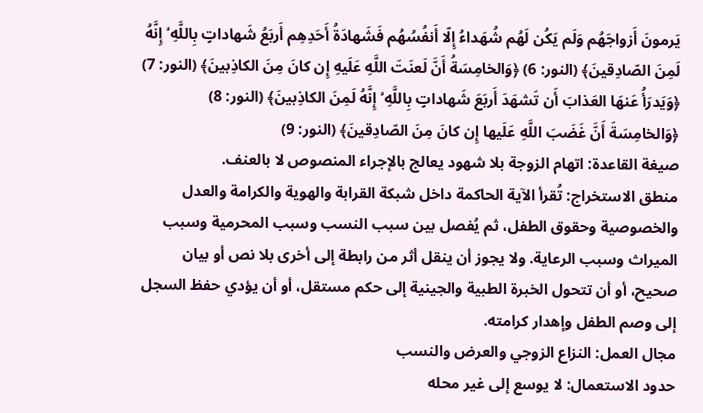يَرمونَ أَزواجَهُم وَلَم يَكُن لَهُم شُهَداءُ إِلّا أَنفُسُهُم فَشَهادَةُ أَحَدِهِم أَربَعُ شَهاداتٍ بِاللَّهِ ۙ إِنَّهُ لَمِنَ الصّادِقينَ﴾ (النور: 6) ﴿وَالخامِسَةُ أَنَّ لَعنَتَ اللَّهِ عَلَيهِ إِن كانَ مِنَ الكاذِبينَ﴾ (النور: 7) ﴿وَيَدرَأُ عَنهَا العَذابَ أَن تَشهَدَ أَربَعَ شَهاداتٍ بِاللَّهِ ۙ إِنَّهُ لَمِنَ الكاذِبينَ﴾ (النور: 8) ﴿وَالخامِسَةَ أَنَّ غَضَبَ اللَّهِ عَلَيها إِن كانَ مِنَ الصّادِقينَ﴾ (النور: 9)
صيغة القاعدة: اتهام الزوجة بلا شهود يعالج بالإجراء المنصوص لا بالعنف.
منطق الاستخراج: تُقرأ الآية الحاكمة داخل شبكة القرابة والهوية والكرامة والعدل والخصوصية وحقوق الطفل، ثم يُفصل بين سبب النسب وسبب المحرمية وسبب الميراث وسبب الرعاية. ولا يجوز أن ينقل أثر من رابطة إلى أخرى بلا نص أو بيان صحيح، أو أن تتحول الخبرة الطبية والجينية إلى حكم مستقل، أو أن يؤدي حفظ السجل إلى وصم الطفل وإهدار كرامته.
مجال العمل: النزاع الزوجي والعرض والنسب
حدود الاستعمال: لا يوسع إلى غير محله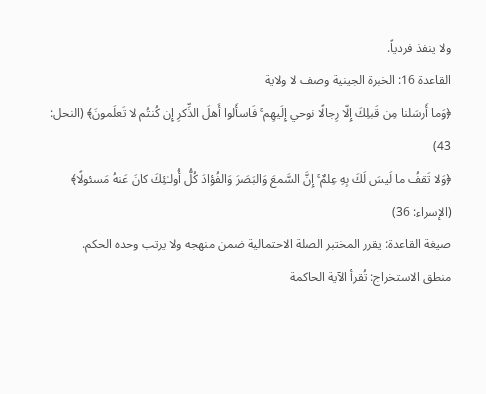ولا ينفذ فردياً.
القاعدة 16: الخبرة الجينية وصف لا ولاية
﴿وَما أَرسَلنا مِن قَبلِكَ إِلّا رِجالًا نوحي إِلَيهِم ۚ فَاسأَلوا أَهلَ الذِّكرِ إِن كُنتُم لا تَعلَمونَ﴾ (النحل: 43)
﴿وَلا تَقفُ ما لَيسَ لَكَ بِهِ عِلمٌ ۚ إِنَّ السَّمعَ وَالبَصَرَ وَالفُؤادَ كُلُّ أُولـٰئِكَ كانَ عَنهُ مَسئولًا﴾ (الإسراء: 36)
صيغة القاعدة: يقرر المختبر الصلة الاحتمالية ضمن منهجه ولا يرتب وحده الحكم.
منطق الاستخراج: تُقرأ الآية الحاكمة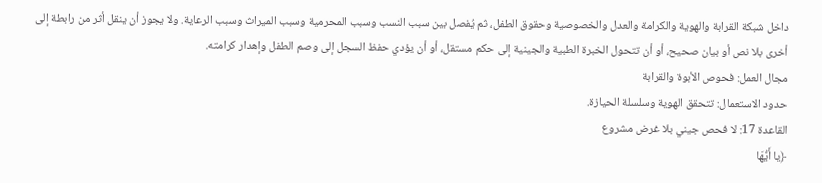داخل شبكة القرابة والهوية والكرامة والعدل والخصوصية وحقوق الطفل، ثم يُفصل بين سبب النسب وسبب المحرمية وسبب الميراث وسبب الرعاية. ولا يجوز أن ينقل أثر من رابطة إلى أخرى بلا نص أو بيان صحيح، أو أن تتحول الخبرة الطبية والجينية إلى حكم مستقل، أو أن يؤدي حفظ السجل إلى وصم الطفل وإهدار كرامته.
مجال العمل: فحوص الأبوة والقرابة
حدود الاستعمال: تتحقق الهوية وسلسلة الحيازة.
القاعدة 17: لا فحص جيني بلا غرض مشروع
﴿يا أَيُّهَا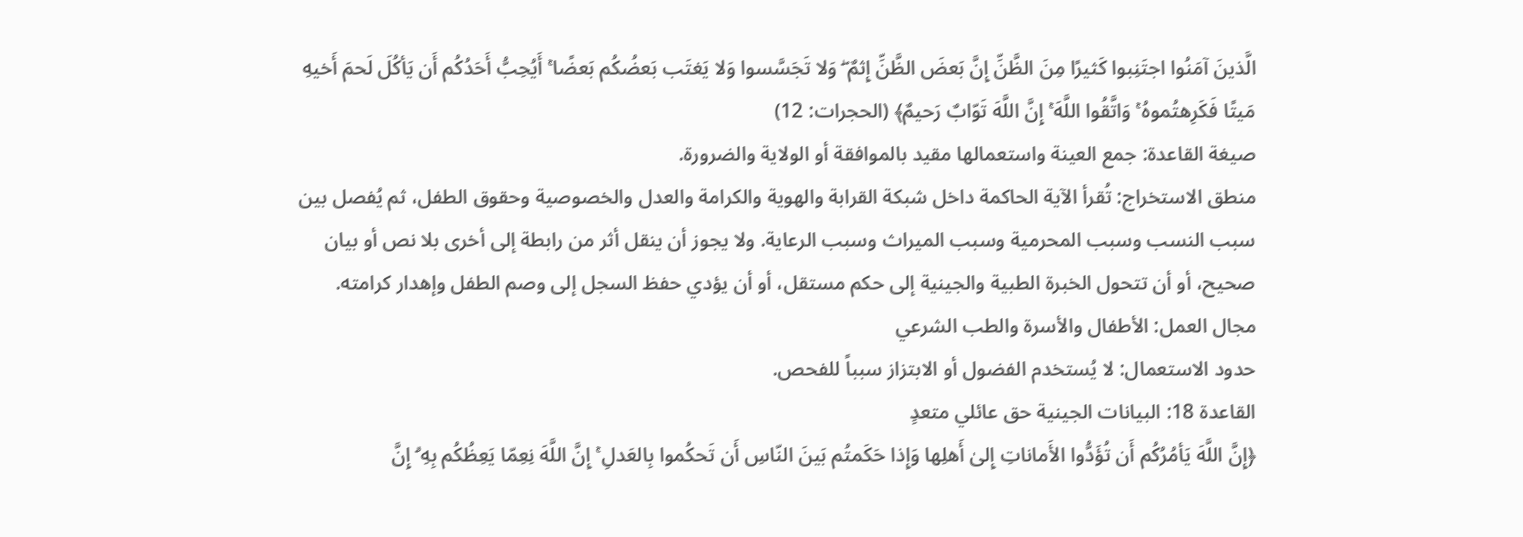الَّذينَ آمَنُوا اجتَنِبوا كَثيرًا مِنَ الظَّنِّ إِنَّ بَعضَ الظَّنِّ إِثمٌ ۖ وَلا تَجَسَّسوا وَلا يَغتَب بَعضُكُم بَعضًا ۚ أَيُحِبُّ أَحَدُكُم أَن يَأكُلَ لَحمَ أَخيهِ مَيتًا فَكَرِهتُموهُ ۚ وَاتَّقُوا اللَّهَ ۚ إِنَّ اللَّهَ تَوّابٌ رَحيمٌ﴾ (الحجرات: 12)
صيغة القاعدة: جمع العينة واستعمالها مقيد بالموافقة أو الولاية والضرورة.
منطق الاستخراج: تُقرأ الآية الحاكمة داخل شبكة القرابة والهوية والكرامة والعدل والخصوصية وحقوق الطفل، ثم يُفصل بين سبب النسب وسبب المحرمية وسبب الميراث وسبب الرعاية. ولا يجوز أن ينقل أثر من رابطة إلى أخرى بلا نص أو بيان صحيح، أو أن تتحول الخبرة الطبية والجينية إلى حكم مستقل، أو أن يؤدي حفظ السجل إلى وصم الطفل وإهدار كرامته.
مجال العمل: الأطفال والأسرة والطب الشرعي
حدود الاستعمال: لا يُستخدم الفضول أو الابتزاز سبباً للفحص.
القاعدة 18: البيانات الجينية حق عائلي متعدٍ
﴿إِنَّ اللَّهَ يَأمُرُكُم أَن تُؤَدُّوا الأَماناتِ إِلىٰ أَهلِها وَإِذا حَكَمتُم بَينَ النّاسِ أَن تَحكُموا بِالعَدلِ ۚ إِنَّ اللَّهَ نِعِمّا يَعِظُكُم بِهِ ۗ إِنَّ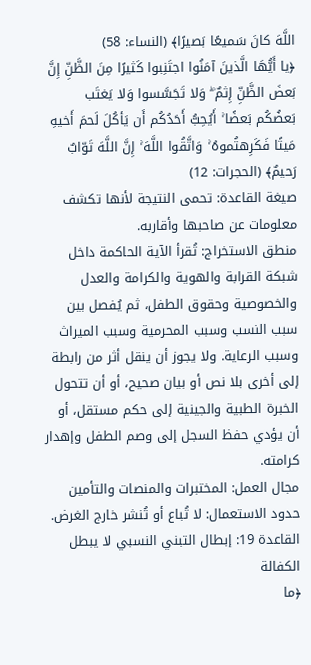اللَّهَ كانَ سَميعًا بَصيرًا﴾ (النساء: 58)
﴿يا أَيُّهَا الَّذينَ آمَنُوا اجتَنِبوا كَثيرًا مِنَ الظَّنِّ إِنَّ بَعضَ الظَّنِّ إِثمٌ ۖ وَلا تَجَسَّسوا وَلا يَغتَب بَعضُكُم بَعضًا ۚ أَيُحِبُّ أَحَدُكُم أَن يَأكُلَ لَحمَ أَخيهِ مَيتًا فَكَرِهتُموهُ ۚ وَاتَّقُوا اللَّهَ ۚ إِنَّ اللَّهَ تَوّابٌ رَحيمٌ﴾ (الحجرات: 12)
صيغة القاعدة: تحمى النتيجة لأنها تكشف معلومات عن صاحبها وأقاربه.
منطق الاستخراج: تُقرأ الآية الحاكمة داخل شبكة القرابة والهوية والكرامة والعدل والخصوصية وحقوق الطفل، ثم يُفصل بين سبب النسب وسبب المحرمية وسبب الميراث وسبب الرعاية. ولا يجوز أن ينقل أثر من رابطة إلى أخرى بلا نص أو بيان صحيح، أو أن تتحول الخبرة الطبية والجينية إلى حكم مستقل، أو أن يؤدي حفظ السجل إلى وصم الطفل وإهدار كرامته.
مجال العمل: المختبرات والمنصات والتأمين
حدود الاستعمال: لا تُباع أو تُنشر خارج الغرض.
القاعدة 19: إبطال التبني النسبي لا يبطل الكفالة
﴿ما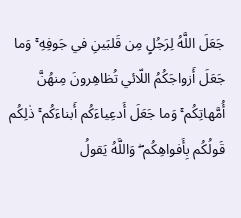جَعَلَ اللَّهُ لِرَجُلٍ مِن قَلبَينِ في جَوفِهِ ۚ وَما جَعَلَ أَزواجَكُمُ اللّائي تُظاهِرونَ مِنهُنَّ أُمَّهاتِكُم ۚ وَما جَعَلَ أَدعِياءَكُم أَبناءَكُم ۚ ذٰلِكُم قَولُكُم بِأَفواهِكُم ۖ وَاللَّهُ يَقولُ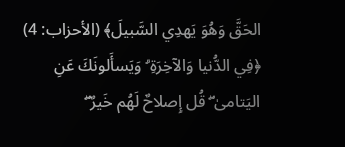الحَقَّ وَهُوَ يَهدِي السَّبيلَ﴾ (الأحزاب: 4)
﴿فِي الدُّنيا وَالآخِرَةِ ۗ وَيَسأَلونَكَ عَنِ اليَتامىٰ ۖ قُل إِصلاحٌ لَهُم خَيرٌ ۖ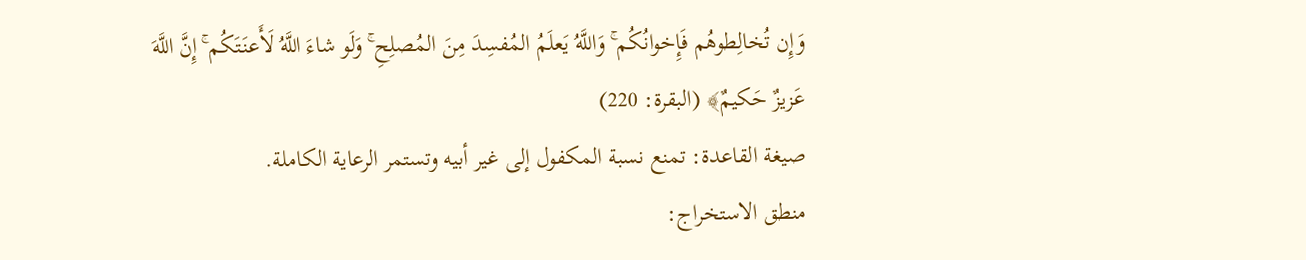وَإِن تُخالِطوهُم فَإِخوانُكُم ۚ وَاللَّهُ يَعلَمُ المُفسِدَ مِنَ المُصلِحِ ۚ وَلَو شاءَ اللَّهُ لَأَعنَتَكُم ۚ إِنَّ اللَّهَ عَزيزٌ حَكيمٌ﴾ (البقرة: 220)
صيغة القاعدة: تمنع نسبة المكفول إلى غير أبيه وتستمر الرعاية الكاملة.
منطق الاستخراج: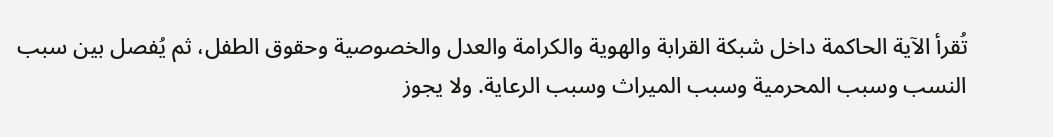تُقرأ الآية الحاكمة داخل شبكة القرابة والهوية والكرامة والعدل والخصوصية وحقوق الطفل، ثم يُفصل بين سبب النسب وسبب المحرمية وسبب الميراث وسبب الرعاية. ولا يجوز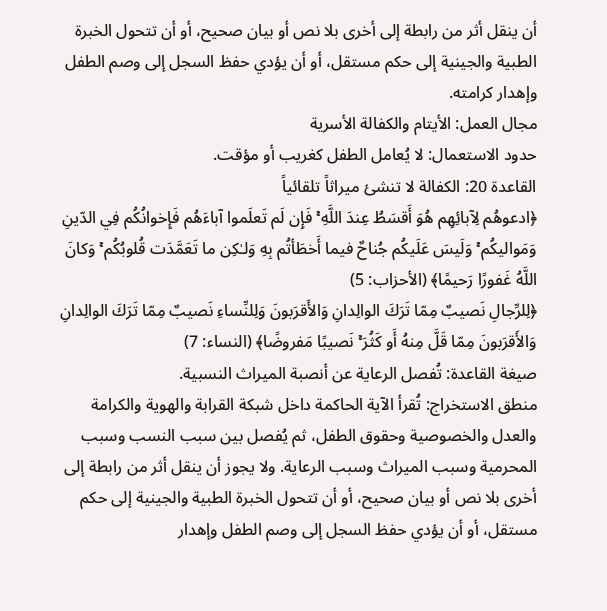أن ينقل أثر من رابطة إلى أخرى بلا نص أو بيان صحيح، أو أن تتحول الخبرة الطبية والجينية إلى حكم مستقل، أو أن يؤدي حفظ السجل إلى وصم الطفل وإهدار كرامته.
مجال العمل: الأيتام والكفالة الأسرية
حدود الاستعمال: لا يُعامل الطفل كغريب أو مؤقت.
القاعدة 20: الكفالة لا تنشئ ميراثاً تلقائياً
﴿ادعوهُم لِآبائِهِم هُوَ أَقسَطُ عِندَ اللَّهِ ۚ فَإِن لَم تَعلَموا آباءَهُم فَإِخوانُكُم فِي الدّينِ وَمَواليكُم ۚ وَلَيسَ عَلَيكُم جُناحٌ فيما أَخطَأتُم بِهِ وَلـٰكِن ما تَعَمَّدَت قُلوبُكُم ۚ وَكانَ اللَّهُ غَفورًا رَحيمًا﴾ (الأحزاب: 5)
﴿لِلرِّجالِ نَصيبٌ مِمّا تَرَكَ الوالِدانِ وَالأَقرَبونَ وَلِلنِّساءِ نَصيبٌ مِمّا تَرَكَ الوالِدانِ وَالأَقرَبونَ مِمّا قَلَّ مِنهُ أَو كَثُرَ ۚ نَصيبًا مَفروضًا﴾ (النساء: 7)
صيغة القاعدة: تُفصل الرعاية عن أنصبة الميراث النسبية.
منطق الاستخراج: تُقرأ الآية الحاكمة داخل شبكة القرابة والهوية والكرامة والعدل والخصوصية وحقوق الطفل، ثم يُفصل بين سبب النسب وسبب المحرمية وسبب الميراث وسبب الرعاية. ولا يجوز أن ينقل أثر من رابطة إلى أخرى بلا نص أو بيان صحيح، أو أن تتحول الخبرة الطبية والجينية إلى حكم مستقل، أو أن يؤدي حفظ السجل إلى وصم الطفل وإهدار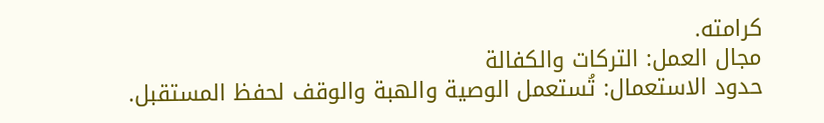كرامته.
مجال العمل: التركات والكفالة
حدود الاستعمال: تُستعمل الوصية والهبة والوقف لحفظ المستقبل.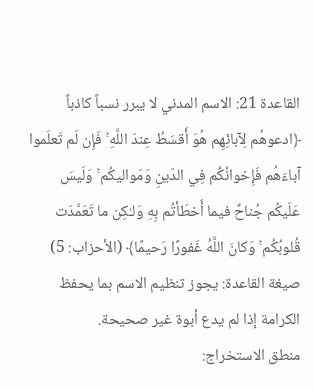القاعدة 21: الاسم المدني لا يبرر نسباً كاذباً
﴿ادعوهُم لِآبائِهِم هُوَ أَقسَطُ عِندَ اللَّهِ ۚ فَإِن لَم تَعلَموا آباءَهُم فَإِخوانُكُم فِي الدّينِ وَمَواليكُم ۚ وَلَيسَ عَلَيكُم جُناحٌ فيما أَخطَأتُم بِهِ وَلـٰكِن ما تَعَمَّدَت قُلوبُكُم ۚ وَكانَ اللَّهُ غَفورًا رَحيمًا﴾ (الأحزاب: 5)
صيغة القاعدة: يجوز تنظيم الاسم بما يحفظ الكرامة إذا لم يدع أبوة غير صحيحة.
منطق الاستخراج: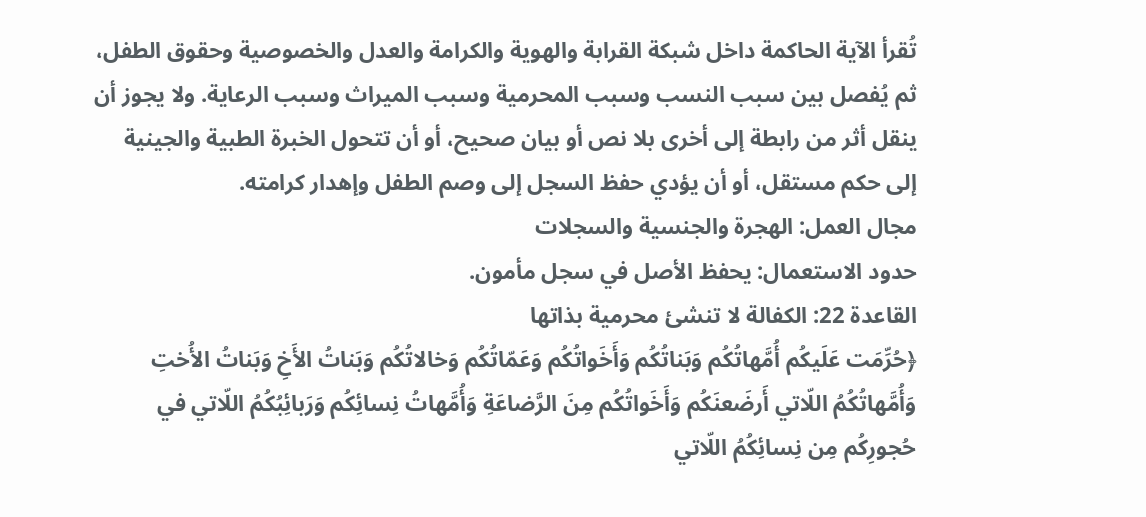تُقرأ الآية الحاكمة داخل شبكة القرابة والهوية والكرامة والعدل والخصوصية وحقوق الطفل، ثم يُفصل بين سبب النسب وسبب المحرمية وسبب الميراث وسبب الرعاية. ولا يجوز أن ينقل أثر من رابطة إلى أخرى بلا نص أو بيان صحيح، أو أن تتحول الخبرة الطبية والجينية إلى حكم مستقل، أو أن يؤدي حفظ السجل إلى وصم الطفل وإهدار كرامته.
مجال العمل: الهجرة والجنسية والسجلات
حدود الاستعمال: يحفظ الأصل في سجل مأمون.
القاعدة 22: الكفالة لا تنشئ محرمية بذاتها
﴿حُرِّمَت عَلَيكُم أُمَّهاتُكُم وَبَناتُكُم وَأَخَواتُكُم وَعَمّاتُكُم وَخالاتُكُم وَبَناتُ الأَخِ وَبَناتُ الأُختِ وَأُمَّهاتُكُمُ اللّاتي أَرضَعنَكُم وَأَخَواتُكُم مِنَ الرَّضاعَةِ وَأُمَّهاتُ نِسائِكُم وَرَبائِبُكُمُ اللّاتي في حُجورِكُم مِن نِسائِكُمُ اللّاتي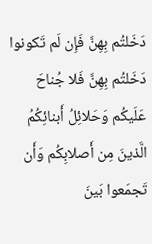دَخَلتُم بِهِنَّ فَإِن لَم تَكونوا دَخَلتُم بِهِنَّ فَلا جُناحَ عَلَيكُم وَحَلائِلُ أَبنائِكُمُ الَّذينَ مِن أَصلابِكُم وَأَن تَجمَعوا بَينَ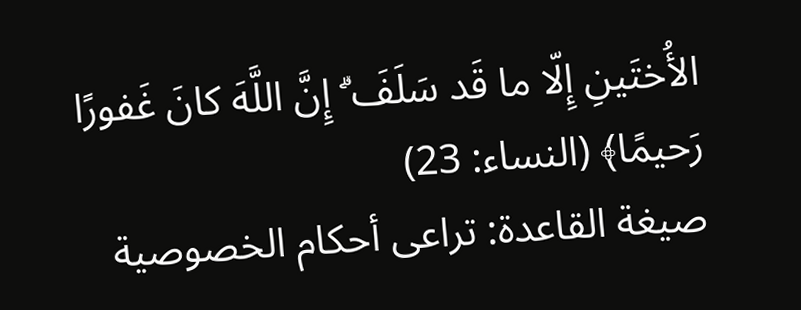الأُختَينِ إِلّا ما قَد سَلَفَ ۗ إِنَّ اللَّهَ كانَ غَفورًا رَحيمًا﴾ (النساء: 23)
صيغة القاعدة: تراعى أحكام الخصوصية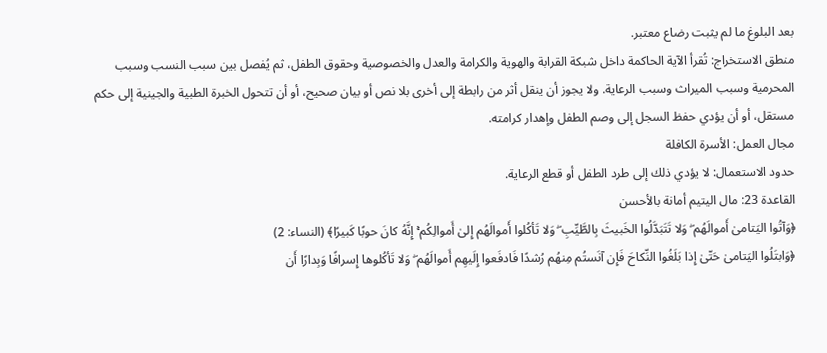بعد البلوغ ما لم يثبت رضاع معتبر.
منطق الاستخراج: تُقرأ الآية الحاكمة داخل شبكة القرابة والهوية والكرامة والعدل والخصوصية وحقوق الطفل، ثم يُفصل بين سبب النسب وسبب المحرمية وسبب الميراث وسبب الرعاية. ولا يجوز أن ينقل أثر من رابطة إلى أخرى بلا نص أو بيان صحيح، أو أن تتحول الخبرة الطبية والجينية إلى حكم مستقل، أو أن يؤدي حفظ السجل إلى وصم الطفل وإهدار كرامته.
مجال العمل: الأسرة الكافلة
حدود الاستعمال: لا يؤدي ذلك إلى طرد الطفل أو قطع الرعاية.
القاعدة 23: مال اليتيم أمانة بالأحسن
﴿وَآتُوا اليَتامىٰ أَموالَهُم ۖ وَلا تَتَبَدَّلُوا الخَبيثَ بِالطَّيِّبِ ۖ وَلا تَأكُلوا أَموالَهُم إِلىٰ أَموالِكُم ۚ إِنَّهُ كانَ حوبًا كَبيرًا﴾ (النساء: 2)
﴿وَابتَلُوا اليَتامىٰ حَتّىٰ إِذا بَلَغُوا النِّكاحَ فَإِن آنَستُم مِنهُم رُشدًا فَادفَعوا إِلَيهِم أَموالَهُم ۖ وَلا تَأكُلوها إِسرافًا وَبِدارًا أَن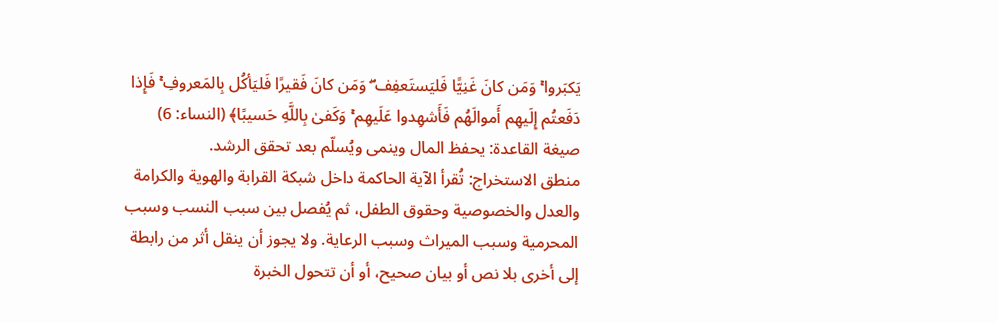يَكبَروا ۚ وَمَن كانَ غَنِيًّا فَليَستَعفِف ۖ وَمَن كانَ فَقيرًا فَليَأكُل بِالمَعروفِ ۚ فَإِذا دَفَعتُم إِلَيهِم أَموالَهُم فَأَشهِدوا عَلَيهِم ۚ وَكَفىٰ بِاللَّهِ حَسيبًا﴾ (النساء: 6)
صيغة القاعدة: يحفظ المال وينمى ويُسلّم بعد تحقق الرشد.
منطق الاستخراج: تُقرأ الآية الحاكمة داخل شبكة القرابة والهوية والكرامة والعدل والخصوصية وحقوق الطفل، ثم يُفصل بين سبب النسب وسبب المحرمية وسبب الميراث وسبب الرعاية. ولا يجوز أن ينقل أثر من رابطة إلى أخرى بلا نص أو بيان صحيح، أو أن تتحول الخبرة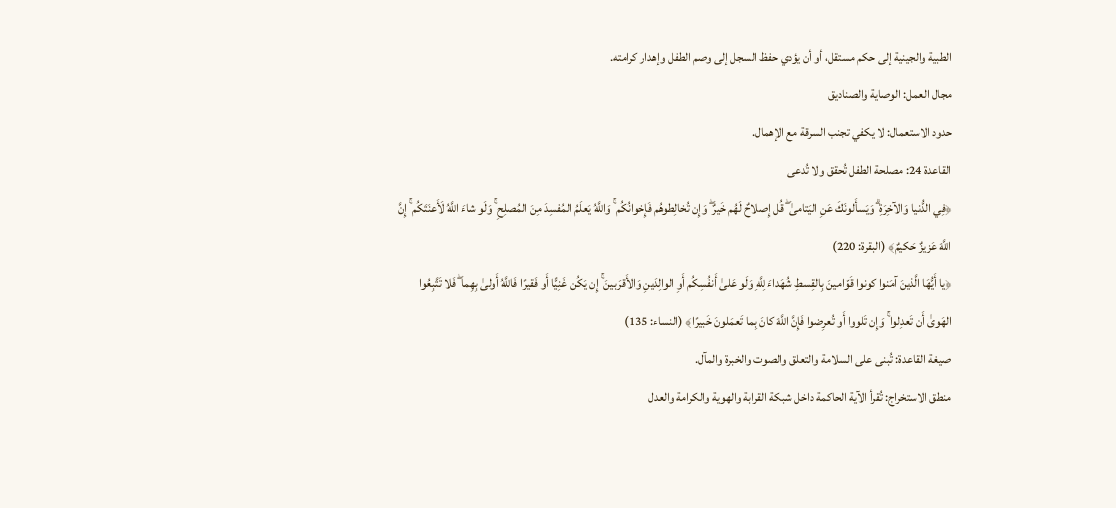الطبية والجينية إلى حكم مستقل، أو أن يؤدي حفظ السجل إلى وصم الطفل وإهدار كرامته.
مجال العمل: الوصاية والصناديق
حدود الاستعمال: لا يكفي تجنب السرقة مع الإهمال.
القاعدة 24: مصلحة الطفل تُحقق ولا تُدعى
﴿فِي الدُّنيا وَالآخِرَةِ ۗ وَيَسأَلونَكَ عَنِ اليَتامىٰ ۖ قُل إِصلاحٌ لَهُم خَيرٌ ۖ وَإِن تُخالِطوهُم فَإِخوانُكُم ۚ وَاللَّهُ يَعلَمُ المُفسِدَ مِنَ المُصلِحِ ۚ وَلَو شاءَ اللَّهُ لَأَعنَتَكُم ۚ إِنَّ اللَّهَ عَزيزٌ حَكيمٌ﴾ (البقرة: 220)
﴿يا أَيُّهَا الَّذينَ آمَنوا كونوا قَوّامينَ بِالقِسطِ شُهَداءَ لِلَّهِ وَلَو عَلىٰ أَنفُسِكُم أَوِ الوالِدَينِ وَالأَقرَبينَ ۚ إِن يَكُن غَنِيًّا أَو فَقيرًا فَاللَّهُ أَولىٰ بِهِما ۖ فَلا تَتَّبِعُوا الهَوىٰ أَن تَعدِلوا ۚ وَإِن تَلووا أَو تُعرِضوا فَإِنَّ اللَّهَ كانَ بِما تَعمَلونَ خَبيرًا﴾ (النساء: 135)
صيغة القاعدة: تُبنى على السلامة والتعلق والصوت والخبرة والمآل.
منطق الاستخراج: تُقرأ الآية الحاكمة داخل شبكة القرابة والهوية والكرامة والعدل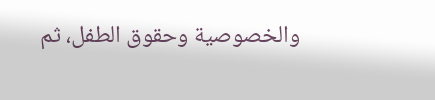والخصوصية وحقوق الطفل، ثم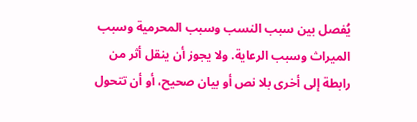يُفصل بين سبب النسب وسبب المحرمية وسبب الميراث وسبب الرعاية. ولا يجوز أن ينقل أثر من رابطة إلى أخرى بلا نص أو بيان صحيح، أو أن تتحول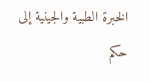الخبرة الطبية والجينية إلى حكم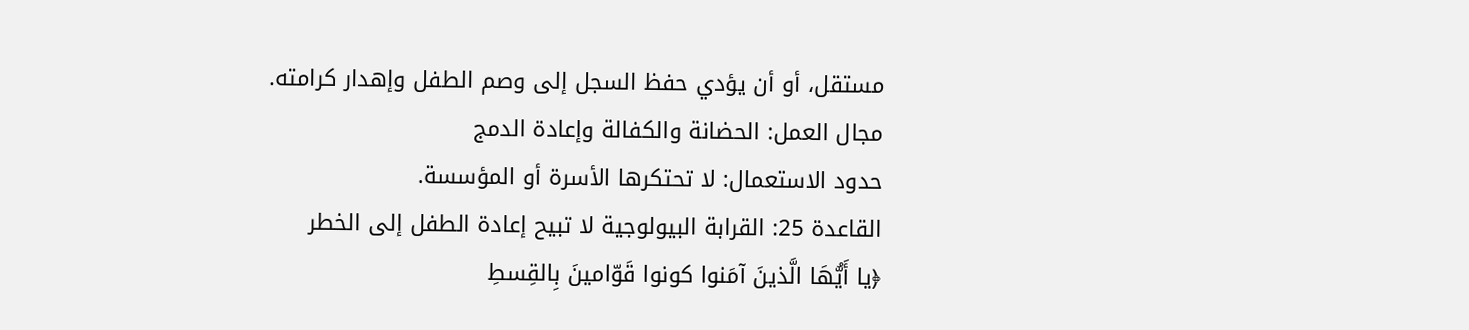مستقل، أو أن يؤدي حفظ السجل إلى وصم الطفل وإهدار كرامته.
مجال العمل: الحضانة والكفالة وإعادة الدمج
حدود الاستعمال: لا تحتكرها الأسرة أو المؤسسة.
القاعدة 25: القرابة البيولوجية لا تبيح إعادة الطفل إلى الخطر
﴿يا أَيُّهَا الَّذينَ آمَنوا كونوا قَوّامينَ بِالقِسطِ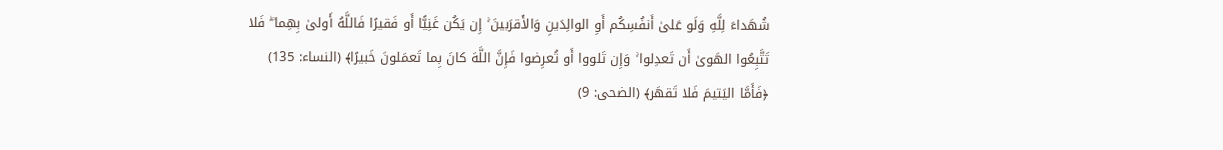شُهَداءَ لِلَّهِ وَلَو عَلىٰ أَنفُسِكُم أَوِ الوالِدَينِ وَالأَقرَبينَ ۚ إِن يَكُن غَنِيًّا أَو فَقيرًا فَاللَّهُ أَولىٰ بِهِما ۖ فَلا تَتَّبِعُوا الهَوىٰ أَن تَعدِلوا ۚ وَإِن تَلووا أَو تُعرِضوا فَإِنَّ اللَّهَ كانَ بِما تَعمَلونَ خَبيرًا﴾ (النساء: 135)
﴿فَأَمَّا اليَتيمَ فَلا تَقهَر﴾ (الضحى: 9)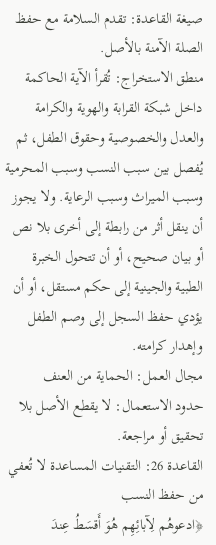صيغة القاعدة: تقدم السلامة مع حفظ الصلة الآمنة بالأصل.
منطق الاستخراج: تُقرأ الآية الحاكمة داخل شبكة القرابة والهوية والكرامة والعدل والخصوصية وحقوق الطفل، ثم يُفصل بين سبب النسب وسبب المحرمية وسبب الميراث وسبب الرعاية. ولا يجوز أن ينقل أثر من رابطة إلى أخرى بلا نص أو بيان صحيح، أو أن تتحول الخبرة الطبية والجينية إلى حكم مستقل، أو أن يؤدي حفظ السجل إلى وصم الطفل وإهدار كرامته.
مجال العمل: الحماية من العنف
حدود الاستعمال: لا يقطع الأصل بلا تحقيق أو مراجعة.
القاعدة 26: التقنيات المساعدة لا تُعفي من حفظ النسب
﴿ادعوهُم لِآبائِهِم هُوَ أَقسَطُ عِندَ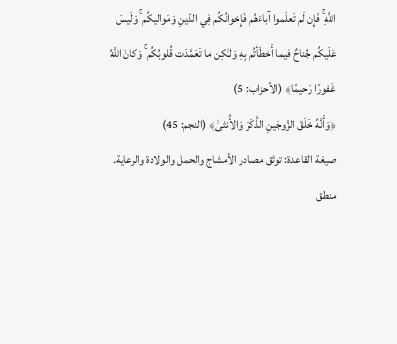اللَّهِ ۚ فَإِن لَم تَعلَموا آباءَهُم فَإِخوانُكُم فِي الدّينِ وَمَواليكُم ۚ وَلَيسَ عَلَيكُم جُناحٌ فيما أَخطَأتُم بِهِ وَلـٰكِن ما تَعَمَّدَت قُلوبُكُم ۚ وَكانَ اللَّهُ غَفورًا رَحيمًا﴾ (الأحزاب: 5)
﴿وَأَنَّهُ خَلَقَ الزَّوجَينِ الذَّكَرَ وَالأُنثىٰ﴾ (النجم: 45)
صيغة القاعدة: توثق مصادر الأمشاج والحمل والولادة والرعاية.
منطق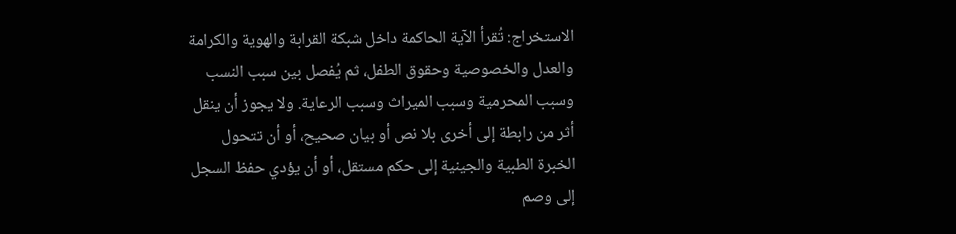الاستخراج: تُقرأ الآية الحاكمة داخل شبكة القرابة والهوية والكرامة والعدل والخصوصية وحقوق الطفل، ثم يُفصل بين سبب النسب وسبب المحرمية وسبب الميراث وسبب الرعاية. ولا يجوز أن ينقل أثر من رابطة إلى أخرى بلا نص أو بيان صحيح، أو أن تتحول الخبرة الطبية والجينية إلى حكم مستقل، أو أن يؤدي حفظ السجل إلى وصم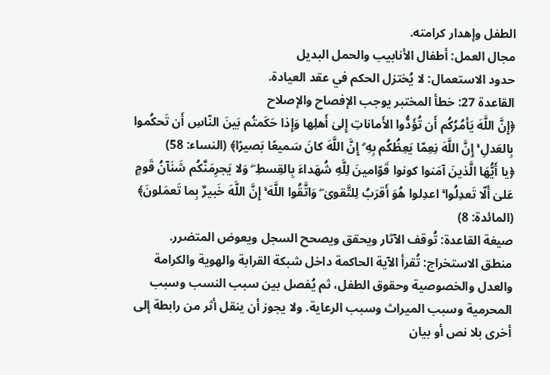الطفل وإهدار كرامته.
مجال العمل: أطفال الأنابيب والحمل البديل
حدود الاستعمال: لا يُختزل الحكم في عقد العيادة.
القاعدة 27: خطأ المختبر يوجب الإفصاح والإصلاح
﴿إِنَّ اللَّهَ يَأمُرُكُم أَن تُؤَدُّوا الأَماناتِ إِلىٰ أَهلِها وَإِذا حَكَمتُم بَينَ النّاسِ أَن تَحكُموا بِالعَدلِ ۚ إِنَّ اللَّهَ نِعِمّا يَعِظُكُم بِهِ ۗ إِنَّ اللَّهَ كانَ سَميعًا بَصيرًا﴾ (النساء: 58)
﴿يا أَيُّهَا الَّذينَ آمَنوا كونوا قَوّامينَ لِلَّهِ شُهَداءَ بِالقِسطِ ۖ وَلا يَجرِمَنَّكُم شَنَآنُ قَومٍ عَلىٰ أَلّا تَعدِلُوا ۚ اعدِلوا هُوَ أَقرَبُ لِلتَّقوىٰ ۖ وَاتَّقُوا اللَّهَ ۚ إِنَّ اللَّهَ خَبيرٌ بِما تَعمَلونَ﴾ (المائدة: 8)
صيغة القاعدة: تُوقف الآثار ويحقق ويصحح السجل ويعوض المتضرر.
منطق الاستخراج: تُقرأ الآية الحاكمة داخل شبكة القرابة والهوية والكرامة والعدل والخصوصية وحقوق الطفل، ثم يُفصل بين سبب النسب وسبب المحرمية وسبب الميراث وسبب الرعاية. ولا يجوز أن ينقل أثر من رابطة إلى أخرى بلا نص أو بيان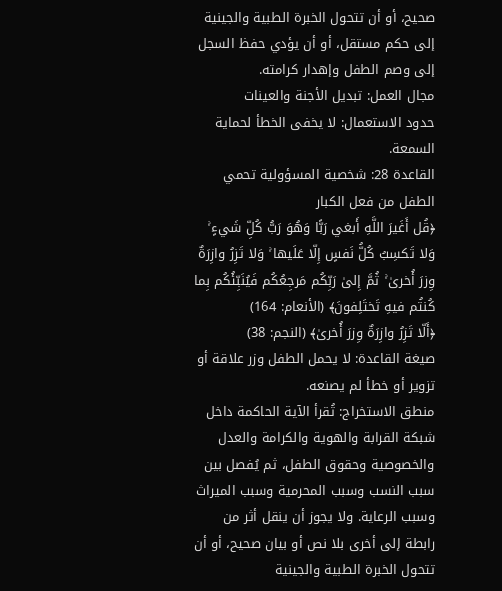صحيح، أو أن تتحول الخبرة الطبية والجينية إلى حكم مستقل، أو أن يؤدي حفظ السجل إلى وصم الطفل وإهدار كرامته.
مجال العمل: تبديل الأجنة والعينات
حدود الاستعمال: لا يخفى الخطأ لحماية السمعة.
القاعدة 28: شخصية المسؤولية تحمي الطفل من فعل الكبار
﴿قُل أَغَيرَ اللَّهِ أَبغي رَبًّا وَهُوَ رَبُّ كُلِّ شَيءٍ ۚ وَلا تَكسِبُ كُلُّ نَفسٍ إِلّا عَلَيها ۚ وَلا تَزِرُ وازِرَةٌ وِزرَ أُخرىٰ ۚ ثُمَّ إِلىٰ رَبِّكُم مَرجِعُكُم فَيُنَبِّئُكُم بِما كُنتُم فيهِ تَختَلِفونَ﴾ (الأنعام: 164)
﴿أَلّا تَزِرُ وازِرَةٌ وِزرَ أُخرىٰ﴾ (النجم: 38)
صيغة القاعدة: لا يحمل الطفل وزر علاقة أو تزوير أو خطأ لم يصنعه.
منطق الاستخراج: تُقرأ الآية الحاكمة داخل شبكة القرابة والهوية والكرامة والعدل والخصوصية وحقوق الطفل، ثم يُفصل بين سبب النسب وسبب المحرمية وسبب الميراث وسبب الرعاية. ولا يجوز أن ينقل أثر من رابطة إلى أخرى بلا نص أو بيان صحيح، أو أن تتحول الخبرة الطبية والجينية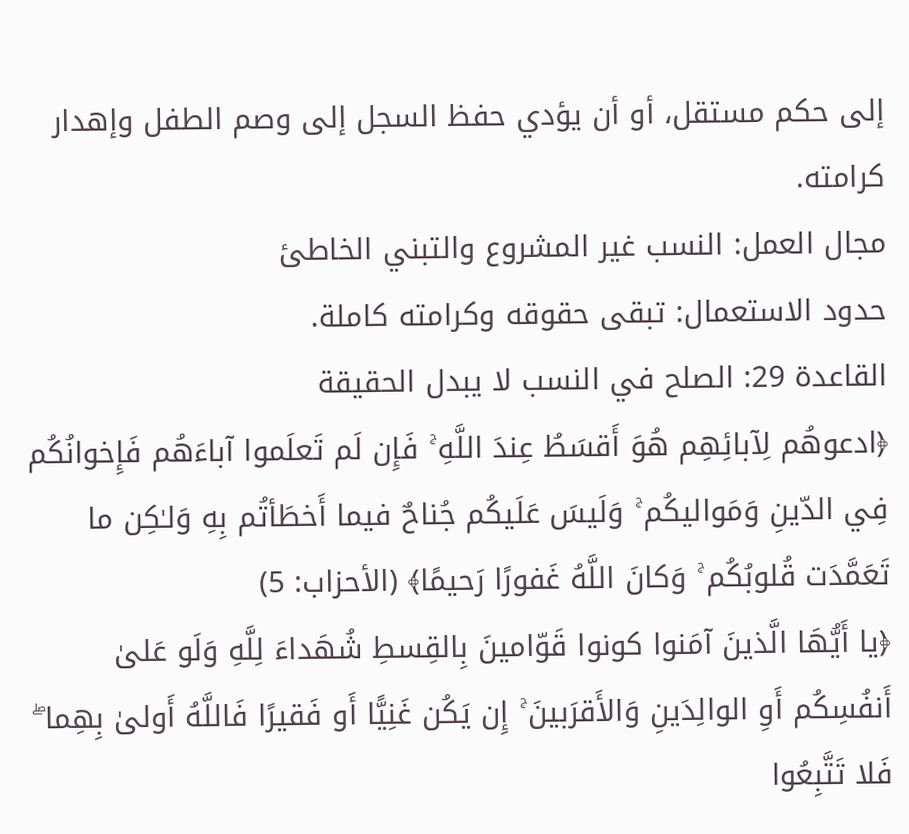إلى حكم مستقل، أو أن يؤدي حفظ السجل إلى وصم الطفل وإهدار كرامته.
مجال العمل: النسب غير المشروع والتبني الخاطئ
حدود الاستعمال: تبقى حقوقه وكرامته كاملة.
القاعدة 29: الصلح في النسب لا يبدل الحقيقة
﴿ادعوهُم لِآبائِهِم هُوَ أَقسَطُ عِندَ اللَّهِ ۚ فَإِن لَم تَعلَموا آباءَهُم فَإِخوانُكُم فِي الدّينِ وَمَواليكُم ۚ وَلَيسَ عَلَيكُم جُناحٌ فيما أَخطَأتُم بِهِ وَلـٰكِن ما تَعَمَّدَت قُلوبُكُم ۚ وَكانَ اللَّهُ غَفورًا رَحيمًا﴾ (الأحزاب: 5)
﴿يا أَيُّهَا الَّذينَ آمَنوا كونوا قَوّامينَ بِالقِسطِ شُهَداءَ لِلَّهِ وَلَو عَلىٰ أَنفُسِكُم أَوِ الوالِدَينِ وَالأَقرَبينَ ۚ إِن يَكُن غَنِيًّا أَو فَقيرًا فَاللَّهُ أَولىٰ بِهِما ۖ فَلا تَتَّبِعُوا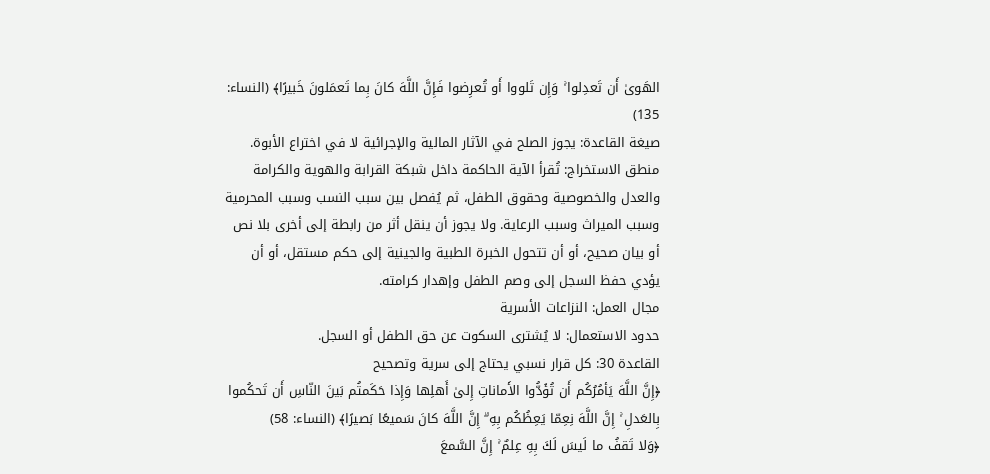الهَوىٰ أَن تَعدِلوا ۚ وَإِن تَلووا أَو تُعرِضوا فَإِنَّ اللَّهَ كانَ بِما تَعمَلونَ خَبيرًا﴾ (النساء: 135)
صيغة القاعدة: يجوز الصلح في الآثار المالية والإجرائية لا في اختراع الأبوة.
منطق الاستخراج: تُقرأ الآية الحاكمة داخل شبكة القرابة والهوية والكرامة والعدل والخصوصية وحقوق الطفل، ثم يُفصل بين سبب النسب وسبب المحرمية وسبب الميراث وسبب الرعاية. ولا يجوز أن ينقل أثر من رابطة إلى أخرى بلا نص أو بيان صحيح، أو أن تتحول الخبرة الطبية والجينية إلى حكم مستقل، أو أن يؤدي حفظ السجل إلى وصم الطفل وإهدار كرامته.
مجال العمل: النزاعات الأسرية
حدود الاستعمال: لا يُشترى السكوت عن حق الطفل أو السجل.
القاعدة 30: كل قرار نسبي يحتاج إلى سرية وتصحيح
﴿إِنَّ اللَّهَ يَأمُرُكُم أَن تُؤَدُّوا الأَماناتِ إِلىٰ أَهلِها وَإِذا حَكَمتُم بَينَ النّاسِ أَن تَحكُموا بِالعَدلِ ۚ إِنَّ اللَّهَ نِعِمّا يَعِظُكُم بِهِ ۗ إِنَّ اللَّهَ كانَ سَميعًا بَصيرًا﴾ (النساء: 58)
﴿وَلا تَقفُ ما لَيسَ لَكَ بِهِ عِلمٌ ۚ إِنَّ السَّمعَ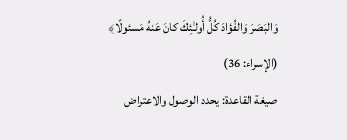وَالبَصَرَ وَالفُؤادَ كُلُّ أُولـٰئِكَ كانَ عَنهُ مَسئولًا﴾ (الإسراء: 36)
صيغة القاعدة: يحدد الوصول والاعتراض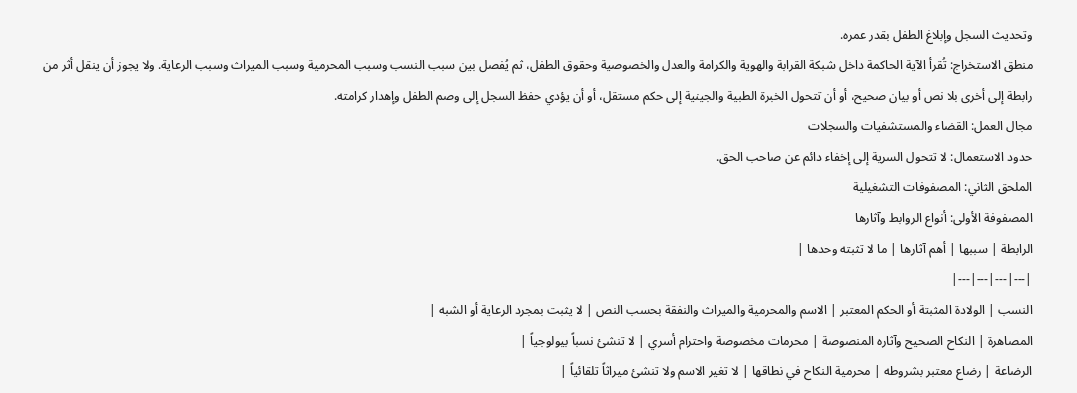وتحديث السجل وإبلاغ الطفل بقدر عمره.
منطق الاستخراج: تُقرأ الآية الحاكمة داخل شبكة القرابة والهوية والكرامة والعدل والخصوصية وحقوق الطفل، ثم يُفصل بين سبب النسب وسبب المحرمية وسبب الميراث وسبب الرعاية. ولا يجوز أن ينقل أثر من رابطة إلى أخرى بلا نص أو بيان صحيح، أو أن تتحول الخبرة الطبية والجينية إلى حكم مستقل، أو أن يؤدي حفظ السجل إلى وصم الطفل وإهدار كرامته.
مجال العمل: القضاء والمستشفيات والسجلات
حدود الاستعمال: لا تتحول السرية إلى إخفاء دائم عن صاحب الحق.
الملحق الثاني: المصفوفات التشغيلية
المصفوفة الأولى: أنواع الروابط وآثارها
الرابطة | سببها | أهم آثارها | ما لا تثبته وحدها |
|---|---|---|---|
النسب | الولادة المثبتة أو الحكم المعتبر | الاسم والمحرمية والميراث والنفقة بحسب النص | لا يثبت بمجرد الرعاية أو الشبه |
المصاهرة | النكاح الصحيح وآثاره المنصوصة | محرمات مخصوصة واحترام أسري | لا تنشئ نسباً بيولوجياً |
الرضاعة | رضاع معتبر بشروطه | محرمية النكاح في نطاقها | لا تغير الاسم ولا تنشئ ميراثاً تلقائياً |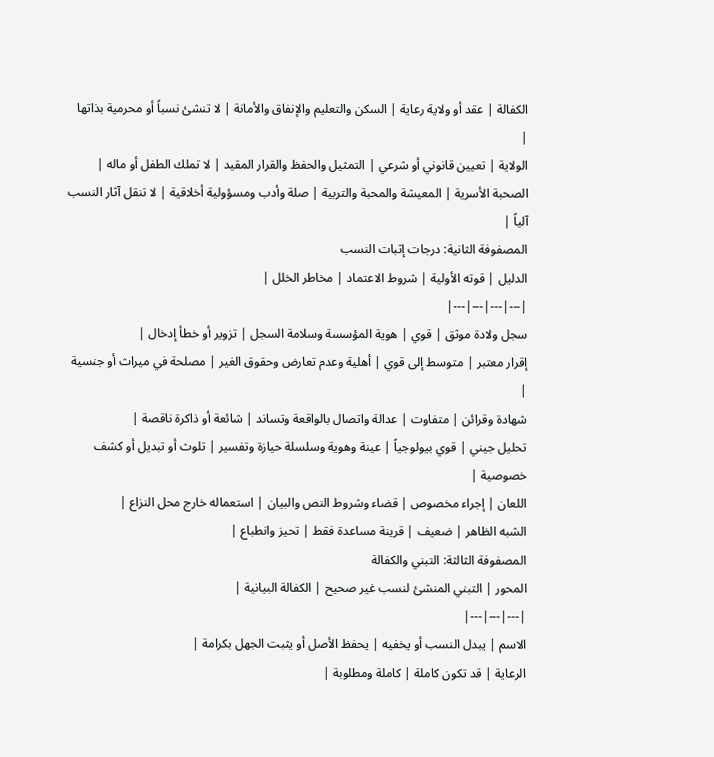الكفالة | عقد أو ولاية رعاية | السكن والتعليم والإنفاق والأمانة | لا تنشئ نسباً أو محرمية بذاتها |
الولاية | تعيين قانوني أو شرعي | التمثيل والحفظ والقرار المقيد | لا تملك الطفل أو ماله |
الصحبة الأسرية | المعيشة والمحبة والتربية | صلة وأدب ومسؤولية أخلاقية | لا تنقل آثار النسب آلياً |
المصفوفة الثانية: درجات إثبات النسب
الدليل | قوته الأولية | شروط الاعتماد | مخاطر الخلل |
|---|---|---|---|
سجل ولادة موثق | قوي | هوية المؤسسة وسلامة السجل | تزوير أو خطأ إدخال |
إقرار معتبر | متوسط إلى قوي | أهلية وعدم تعارض وحقوق الغير | مصلحة في ميراث أو جنسية |
شهادة وقرائن | متفاوت | عدالة واتصال بالواقعة وتساند | شائعة أو ذاكرة ناقصة |
تحليل جيني | قوي بيولوجياً | عينة وهوية وسلسلة حيازة وتفسير | تلوث أو تبديل أو كشف خصوصية |
اللعان | إجراء مخصوص | قضاء وشروط النص والبيان | استعماله خارج محل النزاع |
الشبه الظاهر | ضعيف | قرينة مساعدة فقط | تحيز وانطباع |
المصفوفة الثالثة: التبني والكفالة
المحور | التبني المنشئ لنسب غير صحيح | الكفالة البيانية |
|---|---|---|
الاسم | يبدل النسب أو يخفيه | يحفظ الأصل أو يثبت الجهل بكرامة |
الرعاية | قد تكون كاملة | كاملة ومطلوبة |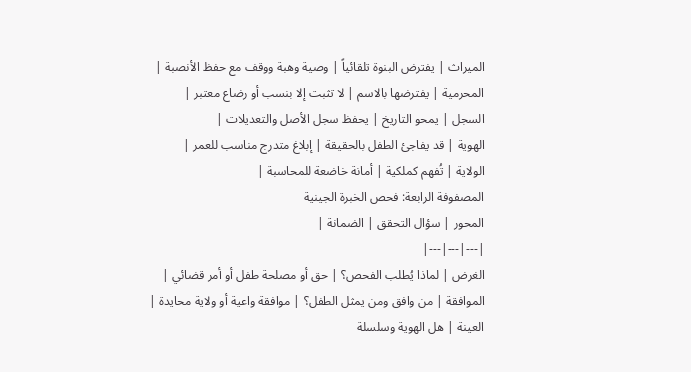الميراث | يفترض البنوة تلقائياً | وصية وهبة ووقف مع حفظ الأنصبة |
المحرمية | يفترضها بالاسم | لا تثبت إلا بنسب أو رضاع معتبر |
السجل | يمحو التاريخ | يحفظ سجل الأصل والتعديلات |
الهوية | قد يفاجئ الطفل بالحقيقة | إبلاغ متدرج مناسب للعمر |
الولاية | تُفهم كملكية | أمانة خاضعة للمحاسبة |
المصفوفة الرابعة: فحص الخبرة الجينية
المحور | سؤال التحقق | الضمانة |
|---|---|---|
الغرض | لماذا يُطلب الفحص؟ | حق أو مصلحة طفل أو أمر قضائي |
الموافقة | من وافق ومن يمثل الطفل؟ | موافقة واعية أو ولاية محايدة |
العينة | هل الهوية وسلسلة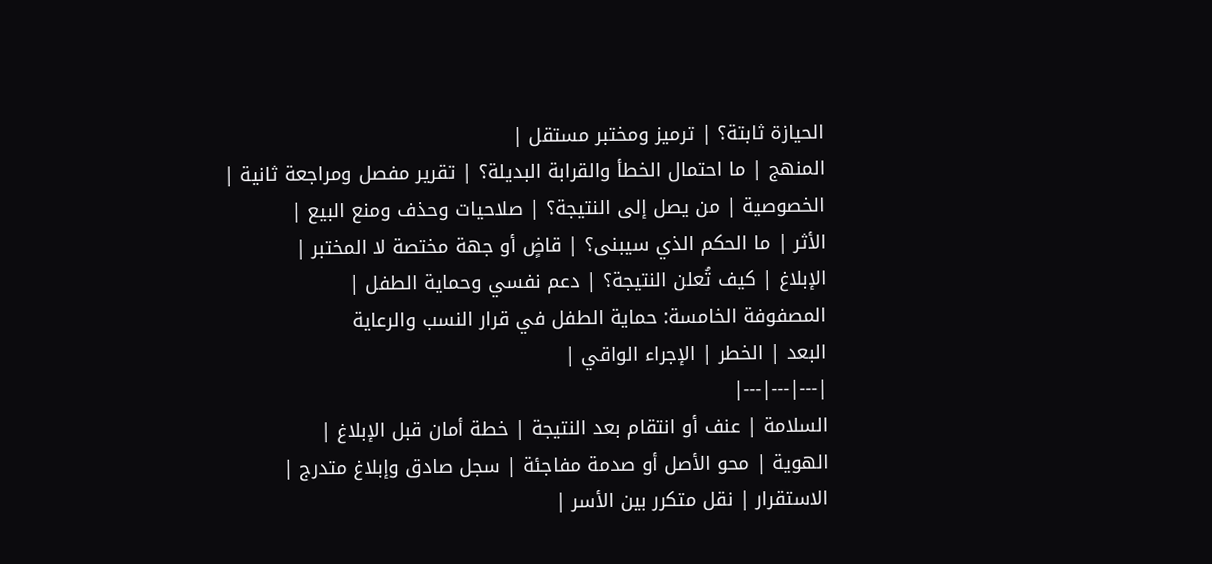الحيازة ثابتة؟ | ترميز ومختبر مستقل |
المنهج | ما احتمال الخطأ والقرابة البديلة؟ | تقرير مفصل ومراجعة ثانية |
الخصوصية | من يصل إلى النتيجة؟ | صلاحيات وحذف ومنع البيع |
الأثر | ما الحكم الذي سيبنى؟ | قاضٍ أو جهة مختصة لا المختبر |
الإبلاغ | كيف تُعلن النتيجة؟ | دعم نفسي وحماية الطفل |
المصفوفة الخامسة: حماية الطفل في قرار النسب والرعاية
البعد | الخطر | الإجراء الواقي |
|---|---|---|
السلامة | عنف أو انتقام بعد النتيجة | خطة أمان قبل الإبلاغ |
الهوية | محو الأصل أو صدمة مفاجئة | سجل صادق وإبلاغ متدرج |
الاستقرار | نقل متكرر بين الأسر |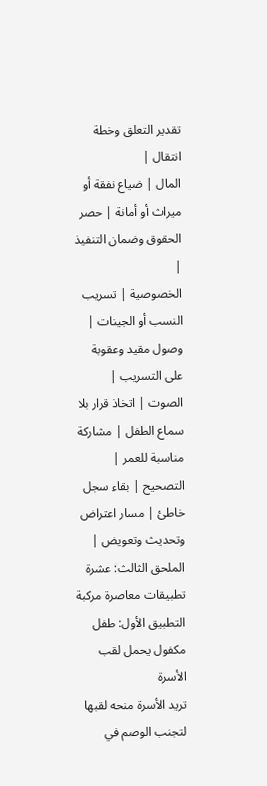تقدير التعلق وخطة انتقال |
المال | ضياع نفقة أو ميراث أو أمانة | حصر الحقوق وضمان التنفيذ |
الخصوصية | تسريب النسب أو الجينات | وصول مقيد وعقوبة على التسريب |
الصوت | اتخاذ قرار بلا سماع الطفل | مشاركة مناسبة للعمر |
التصحيح | بقاء سجل خاطئ | مسار اعتراض وتحديث وتعويض |
الملحق الثالث: عشرة تطبيقات معاصرة مركبة
التطبيق الأول: طفل مكفول يحمل لقب الأسرة
تريد الأسرة منحه لقبها لتجنب الوصم في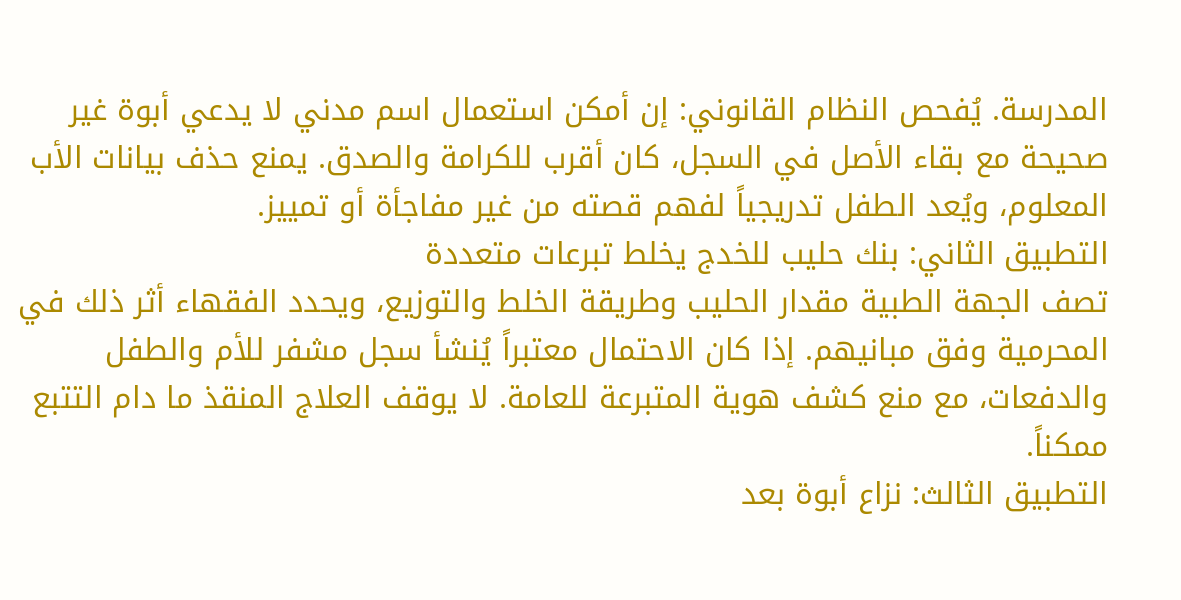المدرسة. يُفحص النظام القانوني: إن أمكن استعمال اسم مدني لا يدعي أبوة غير صحيحة مع بقاء الأصل في السجل، كان أقرب للكرامة والصدق. يمنع حذف بيانات الأب المعلوم، ويُعد الطفل تدريجياً لفهم قصته من غير مفاجأة أو تمييز.
التطبيق الثاني: بنك حليب للخدج يخلط تبرعات متعددة
تصف الجهة الطبية مقدار الحليب وطريقة الخلط والتوزيع، ويحدد الفقهاء أثر ذلك في المحرمية وفق مبانيهم. إذا كان الاحتمال معتبراً يُنشأ سجل مشفر للأم والطفل والدفعات، مع منع كشف هوية المتبرعة للعامة. لا يوقف العلاج المنقذ ما دام التتبع ممكناً.
التطبيق الثالث: نزاع أبوة بعد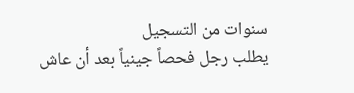سنوات من التسجيل
يطلب رجل فحصاً جينياً بعد أن عاش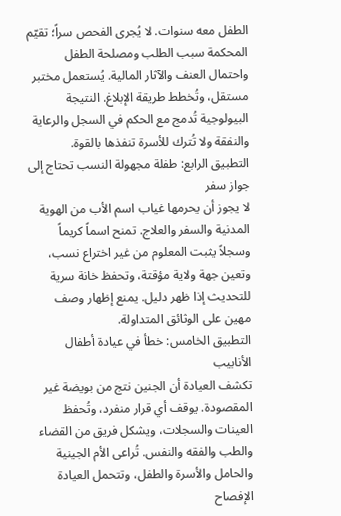الطفل معه سنوات. لا يُجرى الفحص سراً؛ تقيّم المحكمة سبب الطلب ومصلحة الطفل واحتمال العنف والآثار المالية. يُستعمل مختبر مستقل، وتُخطط طريقة الإبلاغ. النتيجة البيولوجية تُدمج مع الحكم في السجل والرعاية والنفقة ولا تُترك للأسرة تنفذها بالقوة.
التطبيق الرابع: طفلة مجهولة النسب تحتاج إلى جواز سفر
لا يجوز أن يحرمها غياب اسم الأب من الهوية المدنية والسفر والعلاج. تمنح اسماً كريماً وسجلاً يثبت المعلوم من غير اختراع نسب، وتعين جهة ولاية مؤقتة، وتحفظ خانة سرية للتحديث إذا ظهر دليل. يمنع إظهار وصف مهين على الوثائق المتداولة.
التطبيق الخامس: خطأ في عيادة أطفال الأنابيب
تكشف العيادة أن الجنين نتج من بويضة غير المقصودة. يوقف أي قرار منفرد، وتُحفظ العينات والسجلات، ويشكل فريق من القضاء والطب والفقه والنفس. تُراعى الأم الجينية والحامل والأسرة والطفل، وتتحمل العيادة الإفصاح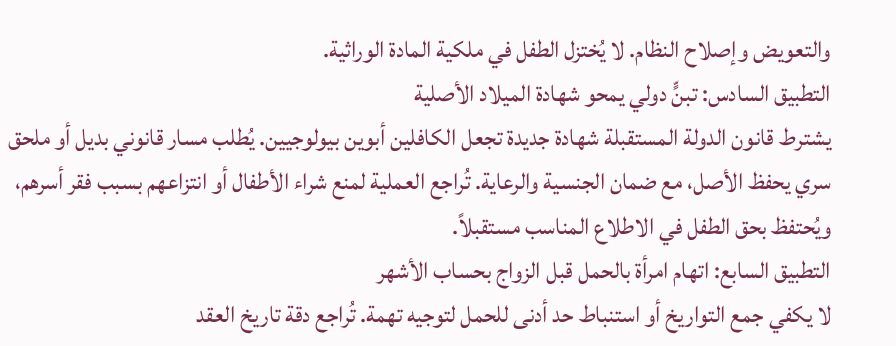والتعويض وإصلاح النظام. لا يُختزل الطفل في ملكية المادة الوراثية.
التطبيق السادس: تبنٍّ دولي يمحو شهادة الميلاد الأصلية
يشترط قانون الدولة المستقبلة شهادة جديدة تجعل الكافلين أبوين بيولوجيين. يُطلب مسار قانوني بديل أو ملحق سري يحفظ الأصل، مع ضمان الجنسية والرعاية. تُراجع العملية لمنع شراء الأطفال أو انتزاعهم بسبب فقر أسرهم، ويُحتفظ بحق الطفل في الاطلاع المناسب مستقبلاً.
التطبيق السابع: اتهام امرأة بالحمل قبل الزواج بحساب الأشهر
لا يكفي جمع التواريخ أو استنباط حد أدنى للحمل لتوجيه تهمة. تُراجع دقة تاريخ العقد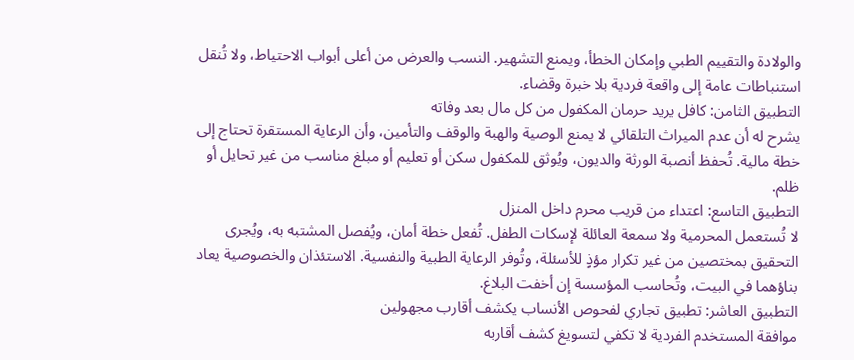والولادة والتقييم الطبي وإمكان الخطأ، ويمنع التشهير. النسب والعرض من أعلى أبواب الاحتياط، ولا تُنقل استنباطات عامة إلى واقعة فردية بلا خبرة وقضاء.
التطبيق الثامن: كافل يريد حرمان المكفول من كل مال بعد وفاته
يشرح له أن عدم الميراث التلقائي لا يمنع الوصية والهبة والوقف والتأمين، وأن الرعاية المستقرة تحتاج إلى خطة مالية. تُحفظ أنصبة الورثة والديون، ويُوثق للمكفول سكن أو تعليم أو مبلغ مناسب من غير تحايل أو ظلم.
التطبيق التاسع: اعتداء من قريب محرم داخل المنزل
لا تُستعمل المحرمية ولا سمعة العائلة لإسكات الطفل. تُفعل خطة أمان، ويُفصل المشتبه به، ويُجرى التحقيق بمختصين من غير تكرار مؤذٍ للأسئلة، وتُوفر الرعاية الطبية والنفسية. الاستئذان والخصوصية يعاد بناؤهما في البيت، وتُحاسب المؤسسة إن أخفت البلاغ.
التطبيق العاشر: تطبيق تجاري لفحوص الأنساب يكشف أقارب مجهولين
موافقة المستخدم الفردية لا تكفي لتسويغ كشف أقاربه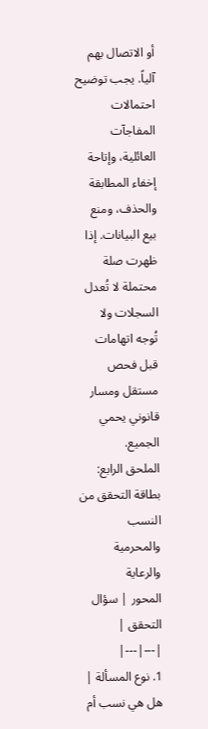أو الاتصال بهم آلياً. يجب توضيح احتمالات المفاجآت العائلية، وإتاحة إخفاء المطابقة والحذف، ومنع بيع البيانات. إذا ظهرت صلة محتملة لا تُعدل السجلات ولا تُوجه اتهامات قبل فحص مستقل ومسار قانوني يحمي الجميع.
الملحق الرابع: بطاقة التحقق من النسب والمحرمية والرعاية
المحور | سؤال التحقق |
|---|---|
1. نوع المسألة | هل هي نسب أم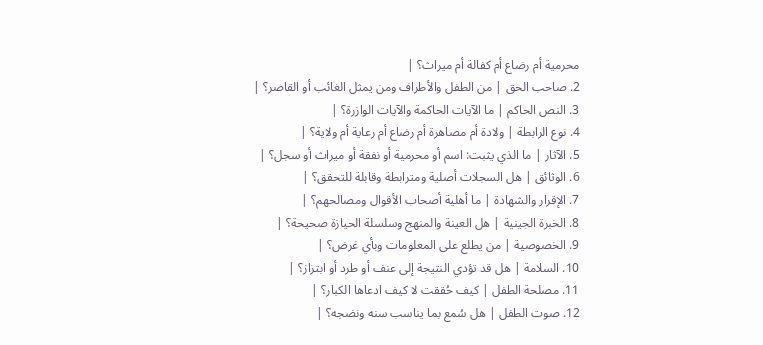محرمية أم رضاع أم كفالة أم ميراث؟ |
2. صاحب الحق | من الطفل والأطراف ومن يمثل الغائب أو القاصر؟ |
3. النص الحاكم | ما الآيات الحاكمة والآيات الوازرة؟ |
4. نوع الرابطة | ولادة أم مصاهرة أم رضاع أم رعاية أم ولاية؟ |
5. الآثار | ما الذي يثبت: اسم أو محرمية أو نفقة أو ميراث أو سجل؟ |
6. الوثائق | هل السجلات أصلية ومترابطة وقابلة للتحقق؟ |
7. الإقرار والشهادة | ما أهلية أصحاب الأقوال ومصالحهم؟ |
8. الخبرة الجينية | هل العينة والمنهج وسلسلة الحيازة صحيحة؟ |
9. الخصوصية | من يطلع على المعلومات وبأي غرض؟ |
10. السلامة | هل قد تؤدي النتيجة إلى عنف أو طرد أو ابتزاز؟ |
11. مصلحة الطفل | كيف حُققت لا كيف ادعاها الكبار؟ |
12. صوت الطفل | هل سُمع بما يناسب سنه ونضجه؟ |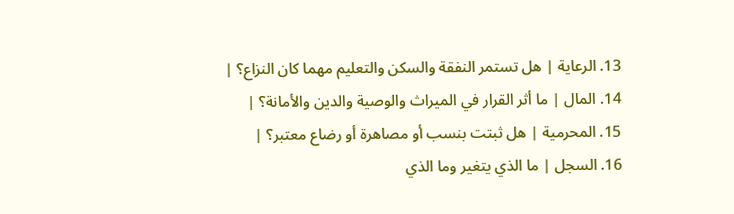13. الرعاية | هل تستمر النفقة والسكن والتعليم مهما كان النزاع؟ |
14. المال | ما أثر القرار في الميراث والوصية والدين والأمانة؟ |
15. المحرمية | هل ثبتت بنسب أو مصاهرة أو رضاع معتبر؟ |
16. السجل | ما الذي يتغير وما الذي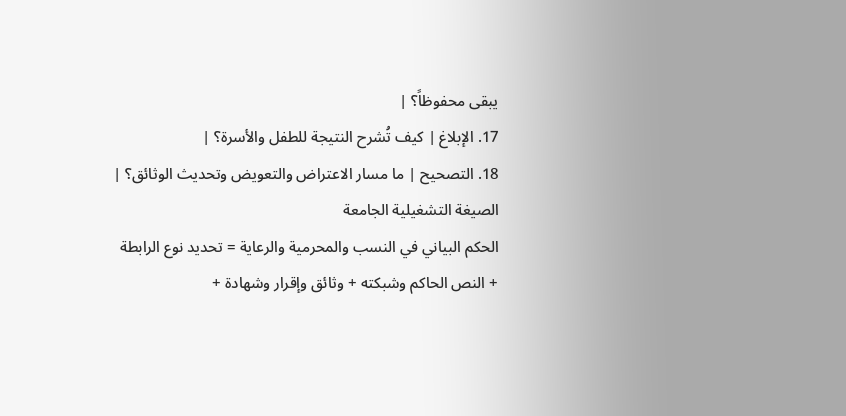يبقى محفوظاً؟ |
17. الإبلاغ | كيف تُشرح النتيجة للطفل والأسرة؟ |
18. التصحيح | ما مسار الاعتراض والتعويض وتحديث الوثائق؟ |
الصيغة التشغيلية الجامعة
الحكم البياني في النسب والمحرمية والرعاية = تحديد نوع الرابطة + النص الحاكم وشبكته + وثائق وإقرار وشهادة +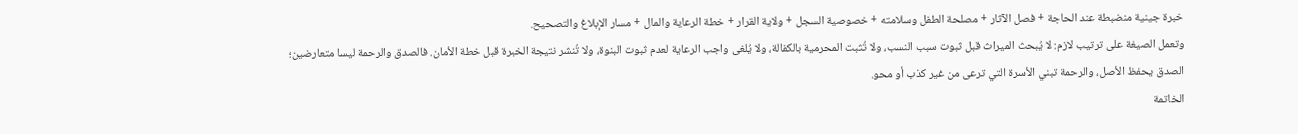خبرة جينية منضبطة عند الحاجة + فصل الآثار + مصلحة الطفل وسلامته + خصوصية السجل + ولاية القرار + خطة الرعاية والمال + مسار الإبلاغ والتصحيح.
وتعمل الصيغة على ترتيب لازم: لا يُبحث الميراث قبل ثبوت سبب النسب، ولا تُثبت المحرمية بالكفالة، ولا يُلغى واجب الرعاية لعدم ثبوت البنوة، ولا تُنشر نتيجة الخبرة قبل خطة الأمان. فالصدق والرحمة ليسا متعارضين؛ الصدق يحفظ الأصل، والرحمة تبني الأسرة التي ترعى من غير كذب أو محو.
الخاتمة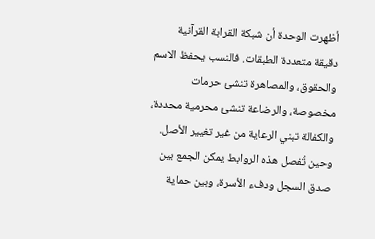أظهرت الوحدة أن شبكة القرابة القرآنية دقيقة متعددة الطبقات. فالنسب يحفظ الاسم والحقوق، والمصاهرة تنشئ حرمات مخصوصة، والرضاعة تنشئ محرمية محددة، والكفالة تبني الرعاية من غير تغيير الأصل. وحين تُفصل هذه الروابط يمكن الجمع بين صدق السجل ودفء الأسرة، وبين حماية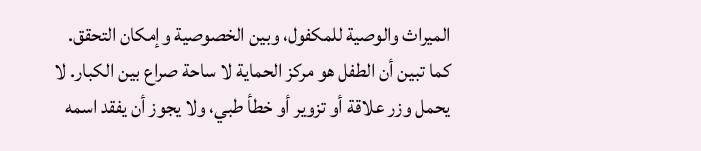الميراث والوصية للمكفول، وبين الخصوصية وإمكان التحقق.
كما تبين أن الطفل هو مركز الحماية لا ساحة صراع بين الكبار. لا يحمل وزر علاقة أو تزوير أو خطأ طبي، ولا يجوز أن يفقد اسمه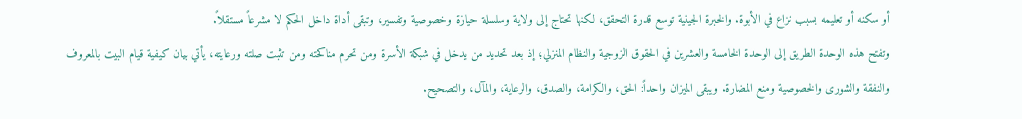أو سكنه أو تعليمه بسبب نزاع في الأبوة. والخبرة الجينية توسع قدرة التحقق، لكنها تحتاج إلى ولاية وسلسلة حيازة وخصوصية وتفسير، وتبقى أداة داخل الحكم لا مشرعاً مستقلاً.
وتفتح هذه الوحدة الطريق إلى الوحدة الخامسة والعشرين في الحقوق الزوجية والنظام المنزلي؛ إذ بعد تحديد من يدخل في شبكة الأسرة ومن تحرم مناكحته ومن تثبت صلته ورعايته، يأتي بيان كيفية قيام البيت بالمعروف والنفقة والشورى والخصوصية ومنع المضارة. ويبقى الميزان واحداً: الحق، والكرامة، والصدق، والرعاية، والمآل، والتصحيح.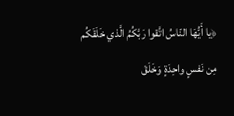﴿يا أَيُّهَا النّاسُ اتَّقوا رَبَّكُمُ الَّذي خَلَقَكُم مِن نَفسٍ واحِدَةٍ وَخَلَقَ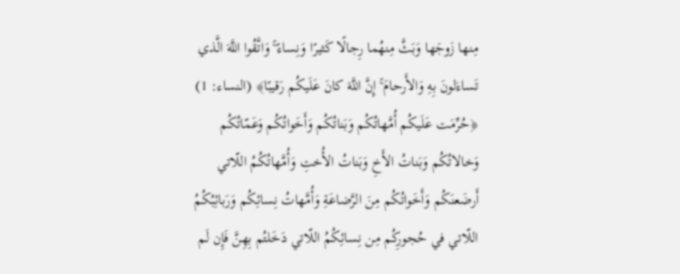مِنها زَوجَها وَبَثَّ مِنهُما رِجالًا كَثيرًا وَنِساءً ۚ وَاتَّقُوا اللَّهَ الَّذي تَساءَلونَ بِهِ وَالأَرحامَ ۚ إِنَّ اللَّهَ كانَ عَلَيكُم رَقيبًا﴾ (النساء: 1)
﴿حُرِّمَت عَلَيكُم أُمَّهاتُكُم وَبَناتُكُم وَأَخَواتُكُم وَعَمّاتُكُم وَخالاتُكُم وَبَناتُ الأَخِ وَبَناتُ الأُختِ وَأُمَّهاتُكُمُ اللّاتي أَرضَعنَكُم وَأَخَواتُكُم مِنَ الرَّضاعَةِ وَأُمَّهاتُ نِسائِكُم وَرَبائِبُكُمُ اللّاتي في حُجورِكُم مِن نِسائِكُمُ اللّاتي دَخَلتُم بِهِنَّ فَإِن لَم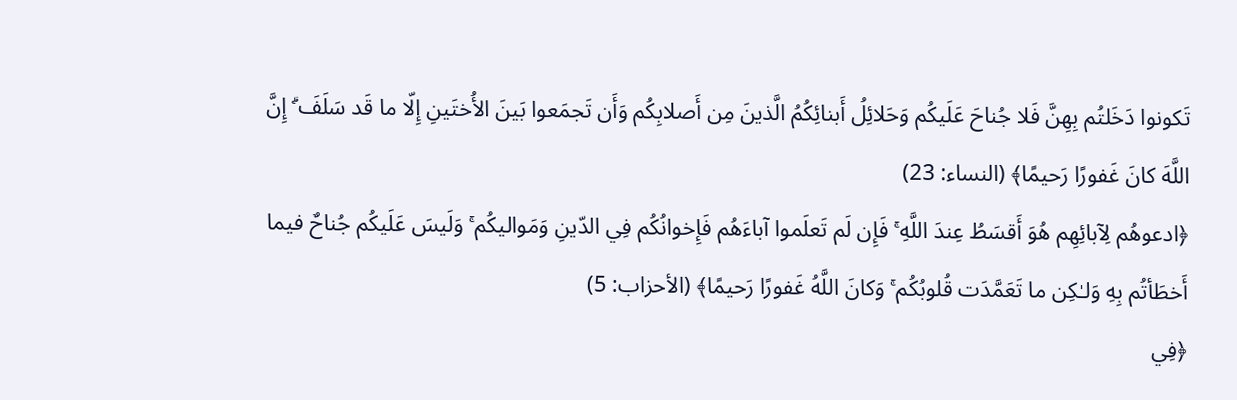تَكونوا دَخَلتُم بِهِنَّ فَلا جُناحَ عَلَيكُم وَحَلائِلُ أَبنائِكُمُ الَّذينَ مِن أَصلابِكُم وَأَن تَجمَعوا بَينَ الأُختَينِ إِلّا ما قَد سَلَفَ ۗ إِنَّ اللَّهَ كانَ غَفورًا رَحيمًا﴾ (النساء: 23)
﴿ادعوهُم لِآبائِهِم هُوَ أَقسَطُ عِندَ اللَّهِ ۚ فَإِن لَم تَعلَموا آباءَهُم فَإِخوانُكُم فِي الدّينِ وَمَواليكُم ۚ وَلَيسَ عَلَيكُم جُناحٌ فيما أَخطَأتُم بِهِ وَلـٰكِن ما تَعَمَّدَت قُلوبُكُم ۚ وَكانَ اللَّهُ غَفورًا رَحيمًا﴾ (الأحزاب: 5)
﴿فِي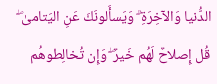الدُّنيا وَالآخِرَةِ ۗ وَيَسأَلونَكَ عَنِ اليَتامىٰ ۖ قُل إِصلاحٌ لَهُم خَيرٌ ۖ وَإِن تُخالِطوهُم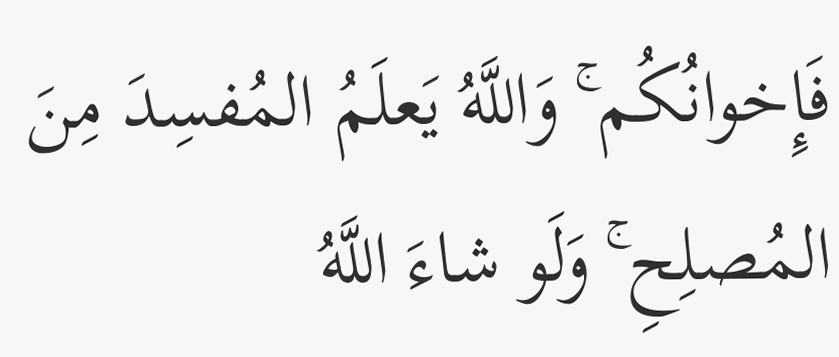فَإِخوانُكُم ۚ وَاللَّهُ يَعلَمُ المُفسِدَ مِنَ المُصلِحِ ۚ وَلَو شاءَ اللَّهُ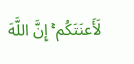لَأَعنَتَكُم ۚ إِنَّ اللَّهَ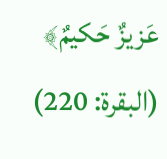عَزيزٌ حَكيمٌ﴾ (البقرة: 220)